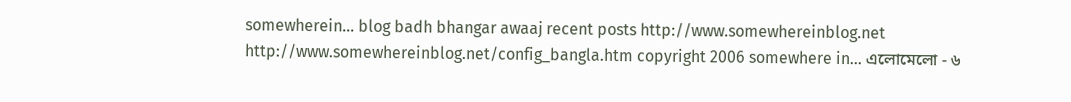somewherein... blog badh bhangar awaaj recent posts http://www.somewhereinblog.net http://www.somewhereinblog.net/config_bangla.htm copyright 2006 somewhere in... এলোমেলো - ৬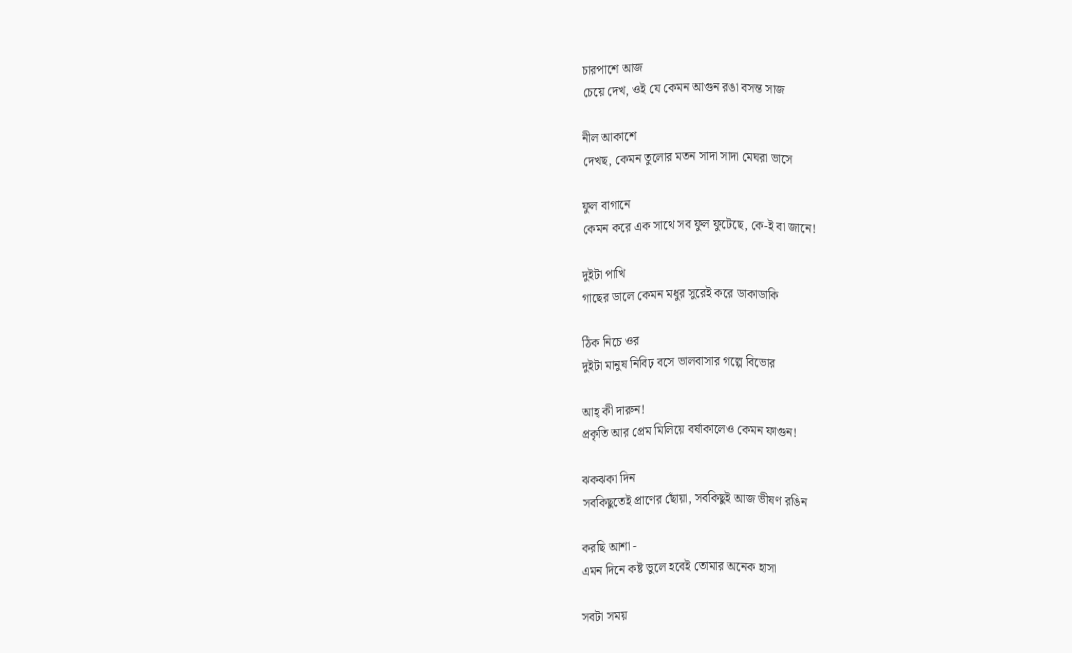চারপাশে আজ
চেয়ে দেখ, ওই যে কেমন আগুন রঙা বসন্ত সাজ

নীল আকাশে
দেখছ, কেমন তুলোর মতন সাদা সাদা মেঘরা ভাসে

ফুল বাগানে
কেমন করে এক সাথে সব ফুল ফুটেছে, কে-ই বা জানে!

দুইটা পাখি
গাছের ডালে কেমন মধুর সুরেই করে ডাকাডাকি

ঠিক নিচে ওর
দুইটা মানুষ নিবিঢ় বসে ভালবাসার গল্পে বিভোর

আহ্ কী দারুন!
প্রকৃতি আর প্রেম মিলিয়ে বর্ষাকালেও কেমন ফাগুন!

ঝকঝকা দিন
সবকিছুতেই প্রাণের ছোঁয়া, সবকিছুই আজ ভীষণ রঙিন

করছি আশা -
এমন দিনে কষ্ট ভুলে হবেই তোমার অনেক হাসা

সবটা সময়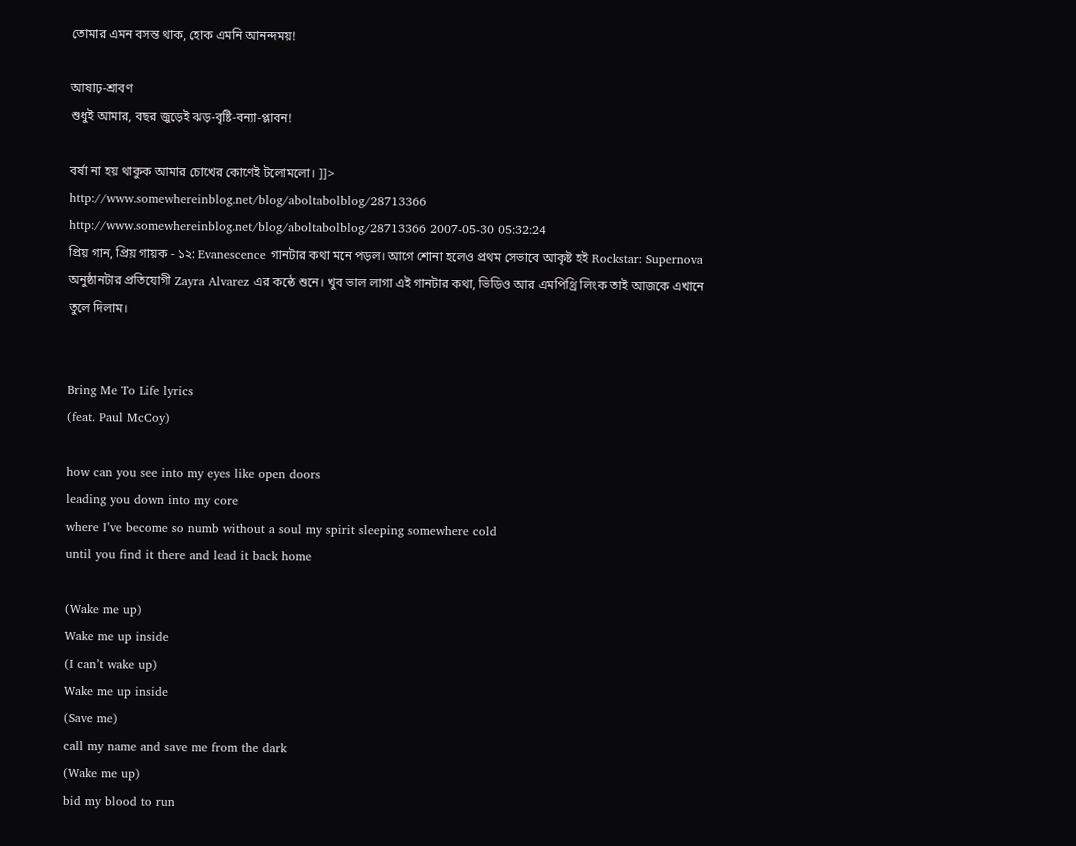তোমার এমন বসন্ত থাক, হোক এমনি আনন্দময়!

আষাঢ়-শ্রাবণ
শুধুই আমার, বছর জুড়েই ঝড়-বৃষ্টি-বন্যা-প্লাবন!

বর্ষা না হয় থাকুক আমার চোখের কোণেই টলোমলো। ]]>
http://www.somewhereinblog.net/blog/aboltabolblog/28713366 http://www.somewhereinblog.net/blog/aboltabolblog/28713366 2007-05-30 05:32:24
প্রিয় গান, প্রিয় গায়ক - ১২: Evanescence গানটার কথা মনে পড়ল। আগে শোনা হলেও প্রথম সেভাবে আকৃষ্ট হই Rockstar: Supernova অনুষ্ঠানটার প্রতিযোগী Zayra Alvarez এর কন্ঠে শুনে। খুব ভাল লাগা এই গানটার কথা, ভিডিও আর এমপিথ্রি লিংক তাই আজকে এখানে তুলে দিলাম।


Bring Me To Life lyrics
(feat. Paul McCoy)

how can you see into my eyes like open doors
leading you down into my core
where I’ve become so numb without a soul my spirit sleeping somewhere cold
until you find it there and lead it back home

(Wake me up)
Wake me up inside
(I can’t wake up)
Wake me up inside
(Save me)
call my name and save me from the dark
(Wake me up)
bid my blood to run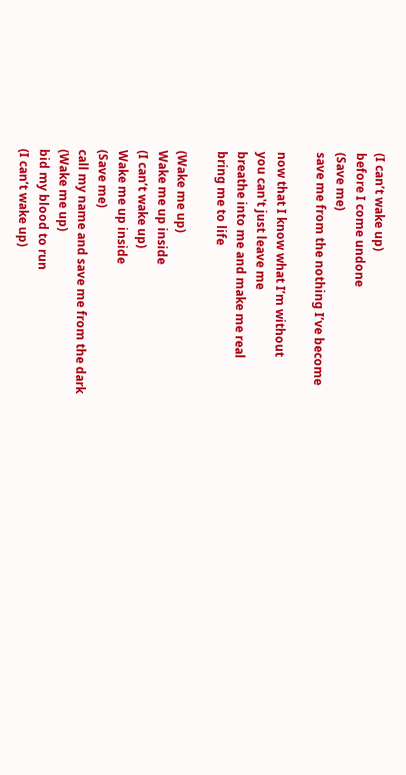(I can’t wake up)
before I come undone
(Save me)
save me from the nothing I’ve become

now that I know what I’m without
you can't just leave me
breathe into me and make me real
bring me to life

(Wake me up)
Wake me up inside
(I can’t wake up)
Wake me up inside
(Save me)
call my name and save me from the dark
(Wake me up)
bid my blood to run
(I can’t wake up)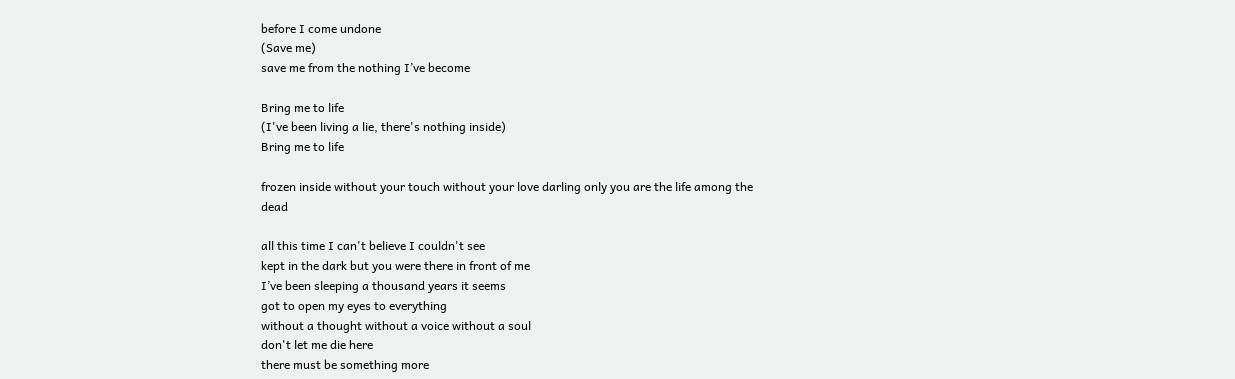before I come undone
(Save me)
save me from the nothing I’ve become

Bring me to life
(I've been living a lie, there's nothing inside)
Bring me to life

frozen inside without your touch without your love darling only you are the life among the dead

all this time I can't believe I couldn't see
kept in the dark but you were there in front of me
I’ve been sleeping a thousand years it seems
got to open my eyes to everything
without a thought without a voice without a soul
don't let me die here
there must be something more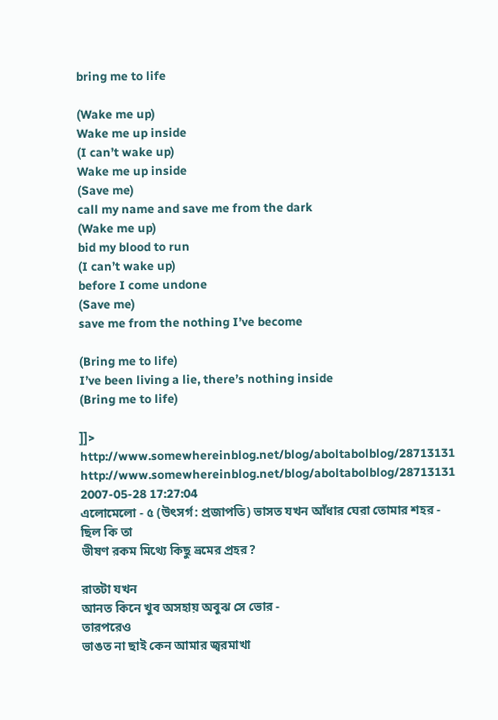bring me to life

(Wake me up)
Wake me up inside
(I can’t wake up)
Wake me up inside
(Save me)
call my name and save me from the dark
(Wake me up)
bid my blood to run
(I can’t wake up)
before I come undone
(Save me)
save me from the nothing I’ve become

(Bring me to life)
I’ve been living a lie, there’s nothing inside
(Bring me to life)

]]>
http://www.somewhereinblog.net/blog/aboltabolblog/28713131 http://www.somewhereinblog.net/blog/aboltabolblog/28713131 2007-05-28 17:27:04
এলোমেলো - ৫ (উৎসর্গ: প্রজাপতি) ভাসত যখন আঁধার ঘেরা তোমার শহর -
ছিল কি তা
ভীষণ রকম মিথ্যে কিছু ভ্রমের প্রহর?

রাতটা যখন
আনত কিনে খুব অসহায় অবুঝ সে ভোর -
তারপরেও
ভাঙত না ছাই কেন আমার জ্বরমাখা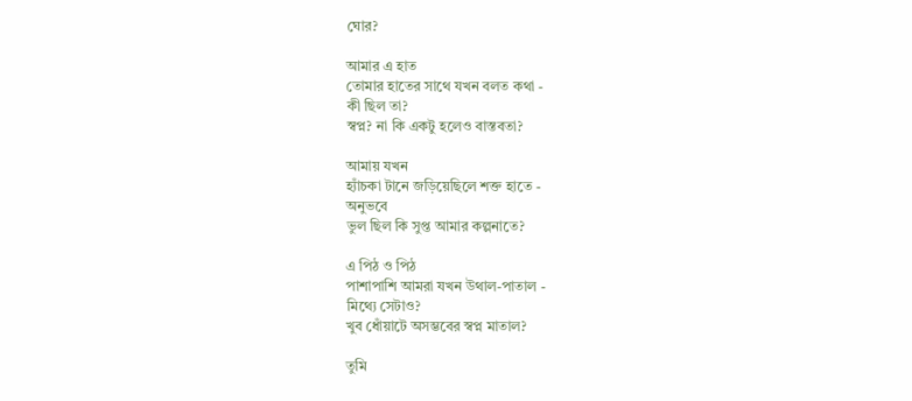ঘোর?

আমার এ হাত
তোমার হাতের সাথে যখন বলত কথা -
কী ছিল তা?
স্বপ্ন? না কি একটু হলেও বাস্তবতা?

আমায় যখন
হ্যাঁচকা টানে জড়িয়েছিলে শক্ত হাতে -
অনুভবে
ভুল ছিল কি সুপ্ত আমার কল্পনাতে?

এ পিঠ ও পিঠ
পাশাপাশি আমরা যখন উথাল-পাতাল -
মিথ্যে সেটাও?
খুব ধোঁয়াটে অসম্ভবের স্বপ্ন মাতাল?

তুমি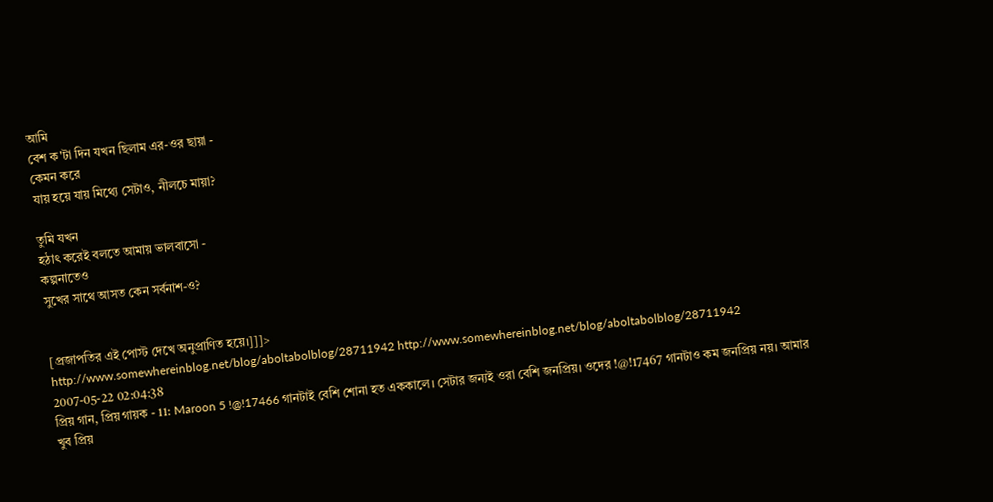আমি
বেশ ক'টা দিন যখন ছিলাম এর-ওর ছায়া -
কেমন করে
যায় হয়ে যায় মিথ্যে সেটাও, নীলচে মায়া?

তুমি যখন
হঠাৎ করেই বলতে আমায় ভালবাসো -
কল্পনাতেও
সুখের সাথে আসত কেন সর্বনাশ-ও?


[প্রজাপতির এই পোস্ট দেখে অনুপ্রাণিত হয়ে।]]]>
http://www.somewhereinblog.net/blog/aboltabolblog/28711942 http://www.somewhereinblog.net/blog/aboltabolblog/28711942 2007-05-22 02:04:38
প্রিয় গান, প্রিয় গায়ক - 11: Maroon 5 !@!17466 গানটাই বেশি শোনা হত এককালে। সেটার জন্যই ওরা বেশি জনপ্রিয়। ওদের !@!17467 গানটাও কম জনপ্রিয় নয়। আমার খুব প্রিয়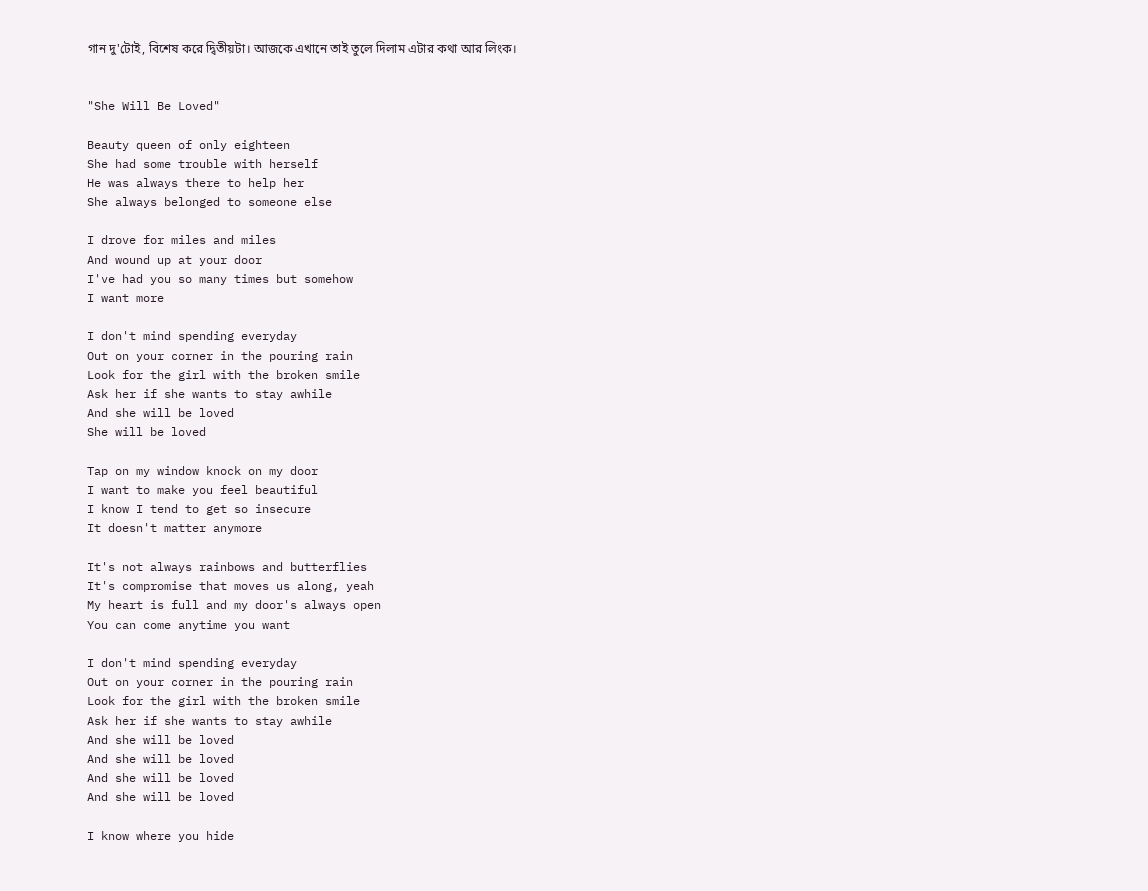গান দু'টোই, বিশেষ করে দ্বিতীয়টা। আজকে এখানে তাই তুলে দিলাম এটার কথা আর লিংক।


"She Will Be Loved"

Beauty queen of only eighteen
She had some trouble with herself
He was always there to help her
She always belonged to someone else

I drove for miles and miles
And wound up at your door
I've had you so many times but somehow
I want more

I don't mind spending everyday
Out on your corner in the pouring rain
Look for the girl with the broken smile
Ask her if she wants to stay awhile
And she will be loved
She will be loved

Tap on my window knock on my door
I want to make you feel beautiful
I know I tend to get so insecure
It doesn't matter anymore

It's not always rainbows and butterflies
It's compromise that moves us along, yeah
My heart is full and my door's always open
You can come anytime you want

I don't mind spending everyday
Out on your corner in the pouring rain
Look for the girl with the broken smile
Ask her if she wants to stay awhile
And she will be loved
And she will be loved
And she will be loved
And she will be loved

I know where you hide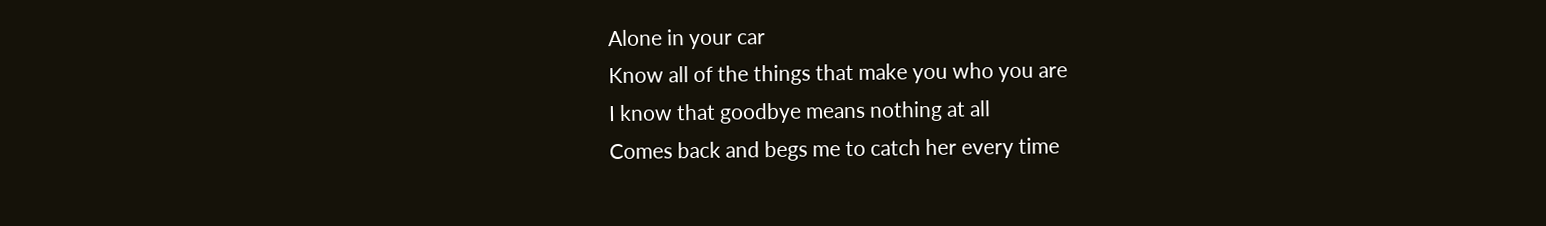Alone in your car
Know all of the things that make you who you are
I know that goodbye means nothing at all
Comes back and begs me to catch her every time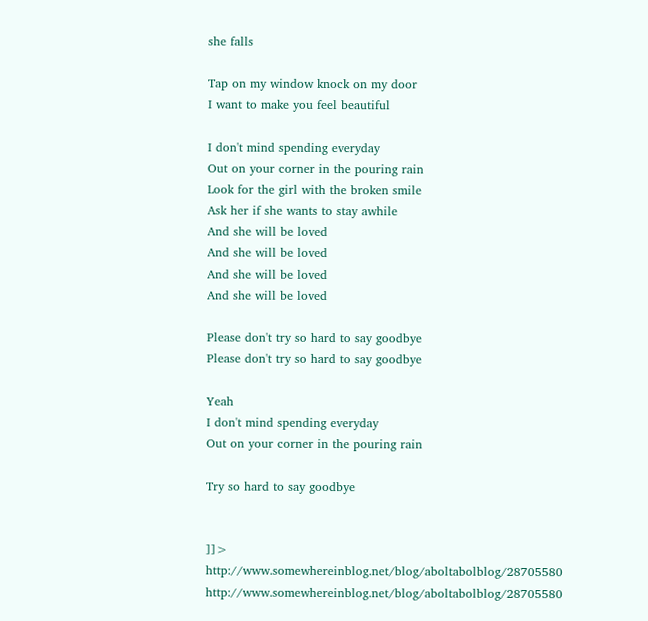she falls

Tap on my window knock on my door
I want to make you feel beautiful

I don't mind spending everyday
Out on your corner in the pouring rain
Look for the girl with the broken smile
Ask her if she wants to stay awhile
And she will be loved
And she will be loved
And she will be loved
And she will be loved

Please don't try so hard to say goodbye
Please don't try so hard to say goodbye

Yeah
I don't mind spending everyday
Out on your corner in the pouring rain

Try so hard to say goodbye


]]>
http://www.somewhereinblog.net/blog/aboltabolblog/28705580 http://www.somewhereinblog.net/blog/aboltabolblog/28705580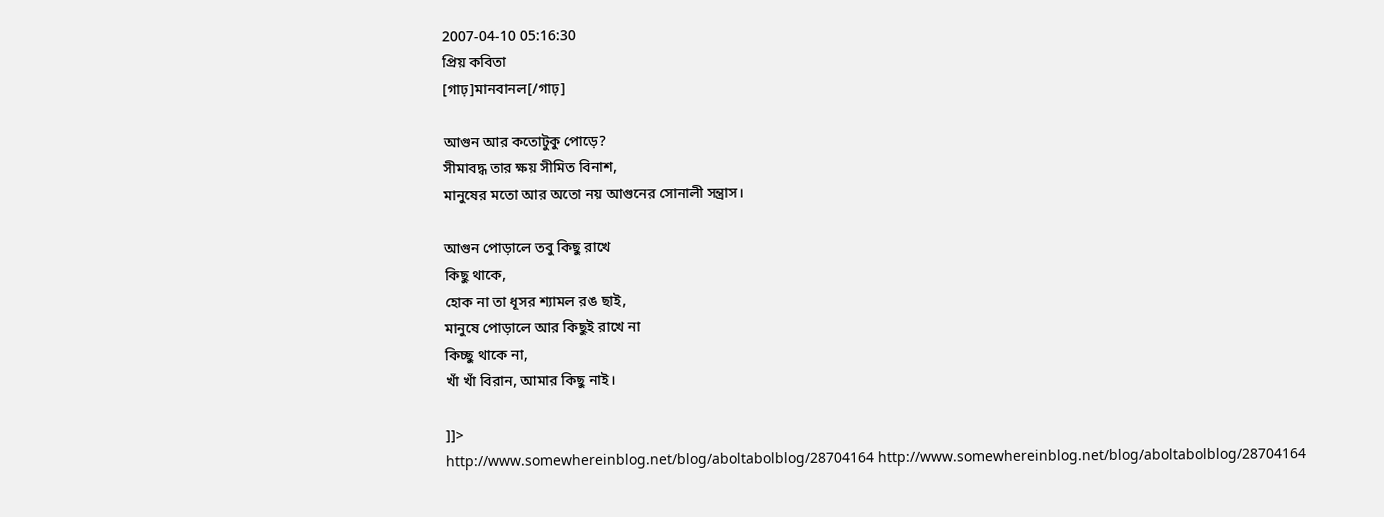2007-04-10 05:16:30
প্রিয় কবিতা
[গাঢ়]মানবানল[/গাঢ়]

আগুন আর কতোটুকু পোড়ে?
সীমাবদ্ধ তার ক্ষয় সীমিত বিনাশ,
মানুষের মতো আর অতো নয় আগুনের সোনালী সন্ত্রাস।

আগুন পোড়ালে তবু কিছু রাখে
কিছু থাকে,
হোক না তা ধূসর শ্যামল রঙ ছাই,
মানুষে পোড়ালে আর কিছুই রাখে না
কিচ্ছু থাকে না,
খাঁ খাঁ বিরান, আমার কিছু নাই।

]]>
http://www.somewhereinblog.net/blog/aboltabolblog/28704164 http://www.somewhereinblog.net/blog/aboltabolblog/28704164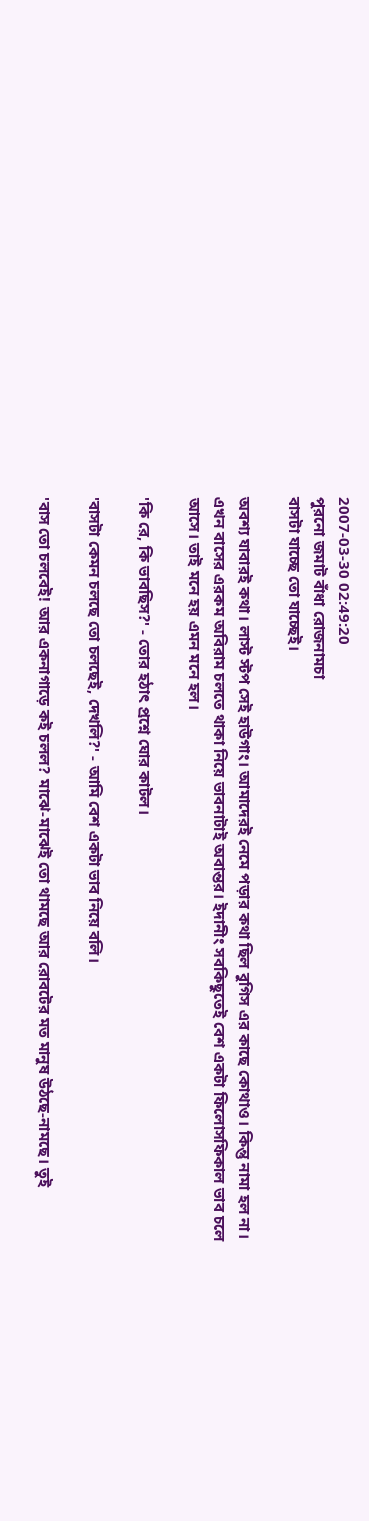2007-03-30 02:49:20
পুরনো জমাট বাঁধা রোজনামচা
বাসটা যাচ্ছে তো যাচ্ছেই।

অবশ্য যাবারই কথা। লাস্ট স্টপ সেই হাউগাং। আমাদেরই নেমে পড়ার কথা ছিল বুগিস এর কাছে কোথাও। কিন্তু নামা হল না। এখন বাসের এরকম অবিরাম চলতে থাকা নিয়ে ভাবনাটাই অবান্তর। ইদানীং সবকিছুতেই বেশ একটা ফিলোসফিকাল ভাব চলে আসে। তাই মনে হয় এমন মনে হল।

'কি রে, কি ভাবছিস?' - তোর হঠাৎ প্রশ্নে ঘোর কাটল।

'বাসটা কেমন চলছে তো চলছেই, দেখলি?' - আমি বেশ একটা ভাব নিয়ে বলি।

'বাস তো চলবেই! আর একনাগাড়ে কই চলল? মাঝে-মাঝেই তো থামছে আর রোবটের মত মানুষ উঠছে-নামছে। তুই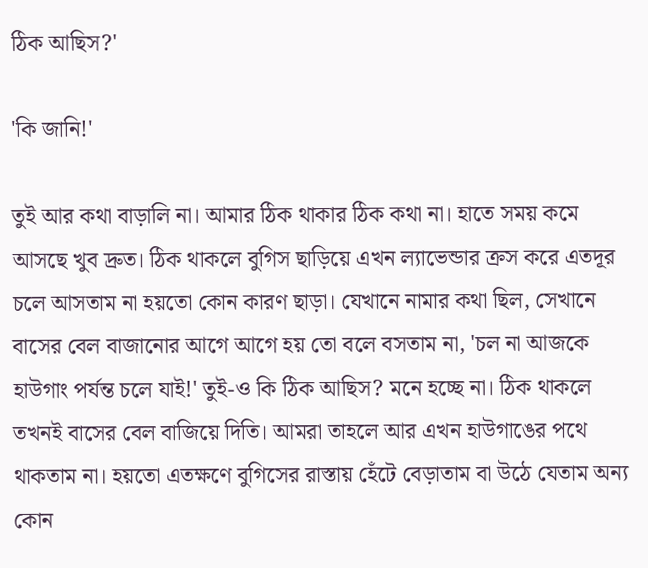ঠিক আছিস?'

'কি জানি!'

তুই আর কথা বাড়ালি না। আমার ঠিক থাকার ঠিক কথা না। হাতে সময় কমে আসছে খুব দ্রুত। ঠিক থাকলে বুগিস ছাড়িয়ে এখন ল্যাভেন্ডার ক্রস করে এতদূর চলে আসতাম না হয়তো কোন কারণ ছাড়া। যেখানে নামার কথা ছিল, সেখানে বাসের বেল বাজানোর আগে আগে হয় তো বলে বসতাম না, 'চল না আজকে হাউগাং পর্যন্ত চলে যাই!' তুই-ও কি ঠিক আছিস? মনে হচ্ছে না। ঠিক থাকলে তখনই বাসের বেল বাজিয়ে দিতি। আমরা তাহলে আর এখন হাউগাঙের পথে থাকতাম না। হয়তো এতক্ষণে বুগিসের রাস্তায় হেঁটে বেড়াতাম বা উঠে যেতাম অন্য কোন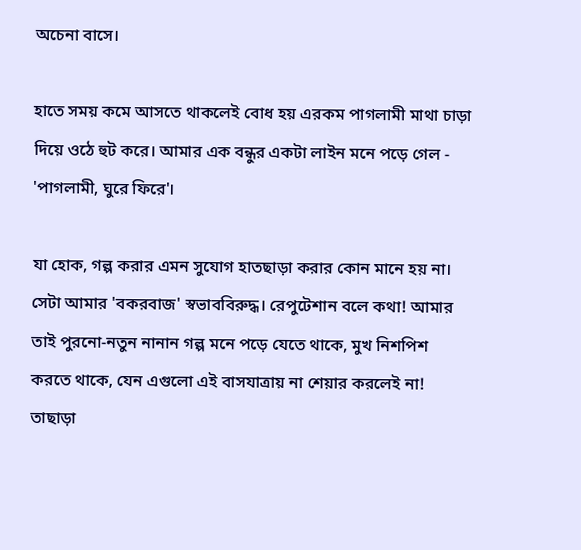অচেনা বাসে।

হাতে সময় কমে আসতে থাকলেই বোধ হয় এরকম পাগলামী মাথা চাড়া দিয়ে ওঠে হুট করে। আমার এক বন্ধুর একটা লাইন মনে পড়ে গেল - 'পাগলামী, ঘুরে ফিরে'।

যা হোক, গল্প করার এমন সুযোগ হাতছাড়া করার কোন মানে হয় না। সেটা আমার 'বকরবাজ' স্বভাববিরুদ্ধ। রেপুটেশান বলে কথা! আমার তাই পুরনো-নতুন নানান গল্প মনে পড়ে যেতে থাকে, মুখ নিশপিশ করতে থাকে, যেন এগুলো এই বাসযাত্রায় না শেয়ার করলেই না! তাছাড়া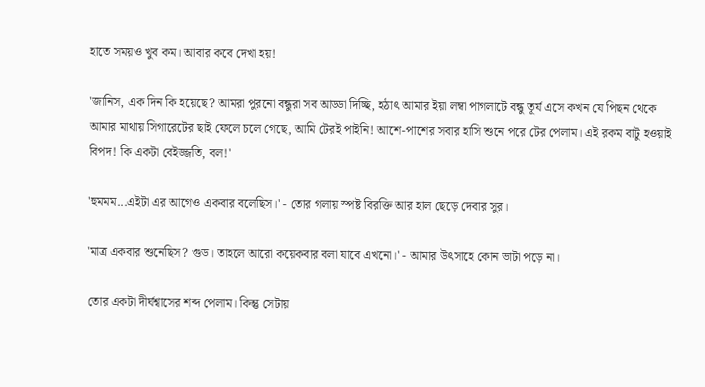হাতে সময়ও খুব কম। আবার কবে দেখা হয়!

'জানিস, এক দিন কি হয়েছে? আমরা পুরনো বন্ধুরা সব আড্ডা দিচ্ছি, হঠাৎ আমার ইয়া লম্বা পাগলাটে বন্ধু তূর্য এসে কখন যে পিছন থেকে আমার মাথায় সিগারেটের ছাই ফেলে চলে গেছে, আমি টেরই পাইনি! আশে-পাশের সবার হাসি শুনে পরে টের পেলাম। এই রকম বাটু হওয়াই বিপদ! কি একটা বেইজ্জতি, বল!'

'হুমমম...এইটা এর আগেও একবার বলেছিস।' - তোর গলায় স্পষ্ট বিরক্তি আর হাল ছেড়ে দেবার সুর।

'মাত্র একবার শুনেছিস? গুড। তাহলে আরো কয়েকবার বলা যাবে এখনো।' - আমার উৎসাহে কোন ভাটা পড়ে না।

তোর একটা দীর্ঘশ্বাসের শব্দ পেলাম। কিন্তু সেটায়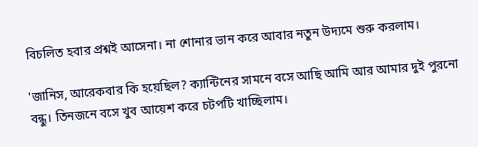বিচলিত হবার প্রশ্নই আসেনা। না শোনার ভান করে আবার নতুন উদ্যমে শুরু করলাম।

'জানিস, আরেকবার কি হয়েছিল? ক্যান্টিনের সামনে বসে আছি আমি আর আমার দুই পুরনো বন্ধু। তিনজনে বসে খুব আয়েশ করে চটপটি খাচ্ছিলাম।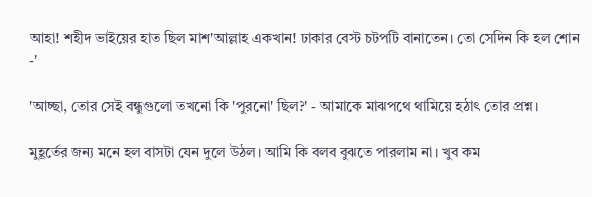আহা! শহীদ ভাইয়ের হাত ছিল মাশ'আল্লাহ একখান! ঢাকার বেস্ট চটপটি বানাতেন। তো সেদিন কি হল শোন -'

'আচ্ছা, তোর সেই বন্ধুগুলো তখনো কি 'পুরনো' ছিল?' - আমাকে মাঝপথে থামিয়ে হঠাৎ তোর প্রশ্ন।

মুহূর্তের জন্য মনে হল বাসটা যেন দুলে উঠল। আমি কি বলব বুঝতে পারলাম না। খুব কম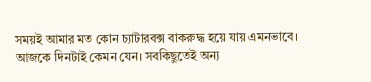সময়ই আমার মত কোন চ্যাটারবক্স বাকরুদ্ধ হয়ে যায় এমনভাবে। আজকে দিনটাই কেমন যেন। সবকিছুতেই অন্য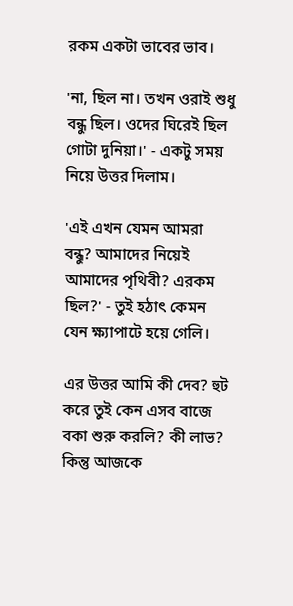রকম একটা ভাবের ভাব।

'না, ছিল না। তখন ওরাই শুধু বন্ধু ছিল। ওদের ঘিরেই ছিল গোটা দুনিয়া।' - একটু সময় নিয়ে উত্তর দিলাম।

'এই এখন যেমন আমরা বন্ধু? আমাদের নিয়েই আমাদের পৃথিবী? এরকম ছিল?' - তুই হঠাৎ কেমন যেন ক্ষ্যাপাটে হয়ে গেলি।

এর উত্তর আমি কী দেব? হুট করে তুই কেন এসব বাজে বকা শুরু করলি? কী লাভ? কিন্তু আজকে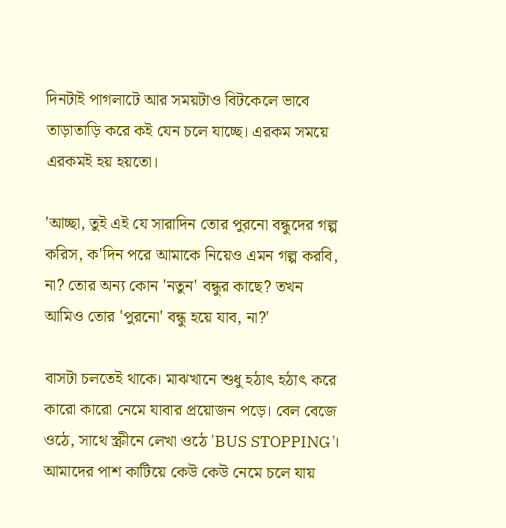দিনটাই পাগলাটে আর সময়টাও বিটকেলে ভাবে তাড়াতাড়ি করে কই যেন চলে যাচ্ছে। এরকম সময়ে এরকমই হয় হয়তো।

'আচ্ছা, তুই এই যে সারাদিন তোর পুরনো বন্ধুদের গল্প করিস, ক'দিন পরে আমাকে নিয়েও এমন গল্প করবি, না? তোর অন্য কোন 'নতুন' বন্ধুর কাছে? তখন আমিও তোর 'পুরনো' বন্ধু হয়ে যাব, না?'

বাসটা চলতেই থাকে। মাঝখানে শুধু হঠাৎ হঠাৎ করে কারো কারো নেমে যাবার প্রয়োজন পড়ে। বেল বেজে ওঠে, সাথে স্ক্রীনে লেখা ওঠে 'BUS STOPPING'। আমাদের পাশ কাটিয়ে কেউ কেউ নেমে চলে যায়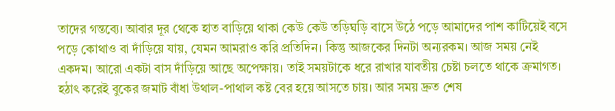তাদের গন্তব্যে। আবার দূর থেকে হাত বাড়িয়ে থাকা কেউ কেউ তড়িঘড়ি বাসে উঠে পড়ে আমাদের পাশ কাটিয়েই বসে পড়ে কোথাও বা দাঁড়িয়ে যায়, যেমন আমরাও করি প্রতিদিন। কিন্তু আজকের দিনটা অন্যরকম। আজ সময় নেই একদম। আরো একটা বাস দাঁড়িয়ে আছে অপেক্ষায়। তাই সময়টাকে ধরে রাখার যাবতীয় চেষ্টা চলতে থাকে ক্রমাগত। হঠাৎ করেই বুকের জমাট বাঁধা উথাল-পাথাল কষ্ট বের হয়ে আসতে চায়। আর সময় দ্রুত শেষ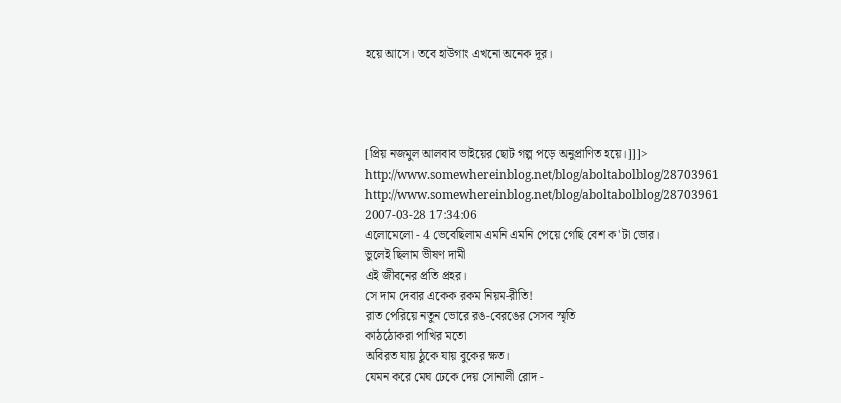হয়ে আসে। তবে হাউগাং এখনো অনেক দূর।




[প্রিয় নজমুল আলবাব ভাইয়ের ছোট গল্প পড়ে অনুপ্রাণিত হয়ে।]]]>
http://www.somewhereinblog.net/blog/aboltabolblog/28703961 http://www.somewhereinblog.net/blog/aboltabolblog/28703961 2007-03-28 17:34:06
এলোমেলো - 4 ভেবেছিলাম এমনি এমনি পেয়ে গেছি বেশ ক'টা ভোর।
ভুলেই ছিলাম ভীষণ দামী
এই জীবনের প্রতি প্রহর।
সে দাম দেবার একেক রকম নিয়ম-রীতি!
রাত পেরিয়ে নতুন ভোরে রঙ-বেরঙের সেসব স্মৃতি
কাঠঠোকরা পাখির মতো
অবিরত যায় ঠুকে যায় বুকের ক্ষত।
যেমন করে মেঘ ঢেকে দেয় সোনালী রোদ -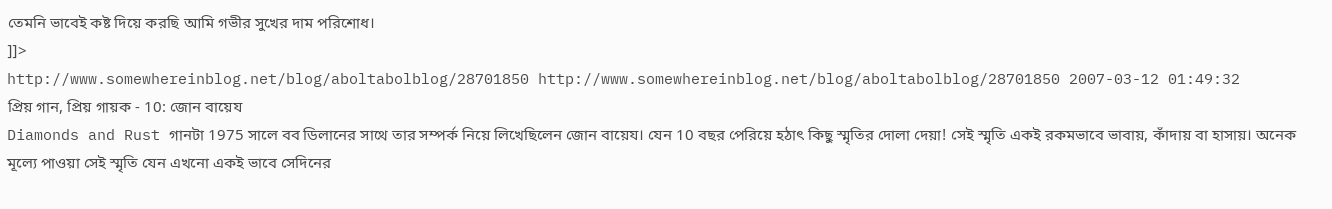তেমনি ভাবেই কষ্ট দিয়ে করছি আমি গভীর সুখের দাম পরিশোধ।
]]>
http://www.somewhereinblog.net/blog/aboltabolblog/28701850 http://www.somewhereinblog.net/blog/aboltabolblog/28701850 2007-03-12 01:49:32
প্রিয় গান, প্রিয় গায়ক - 10: জোন বায়েয
Diamonds and Rust গানটা 1975 সালে বব ডিলানের সাথে তার সম্পর্ক নিয়ে লিখেছিলেন জোন বায়েয। যেন 10 বছর পেরিয়ে হঠাৎ কিছু স্মৃতির দোলা দেয়া! সেই স্মৃতি একই রকমভাবে ভাবায়, কাঁদায় বা হাসায়। অনেক মূল্যে পাওয়া সেই স্মৃতি যেন এখনো একই ভাবে সেদিনের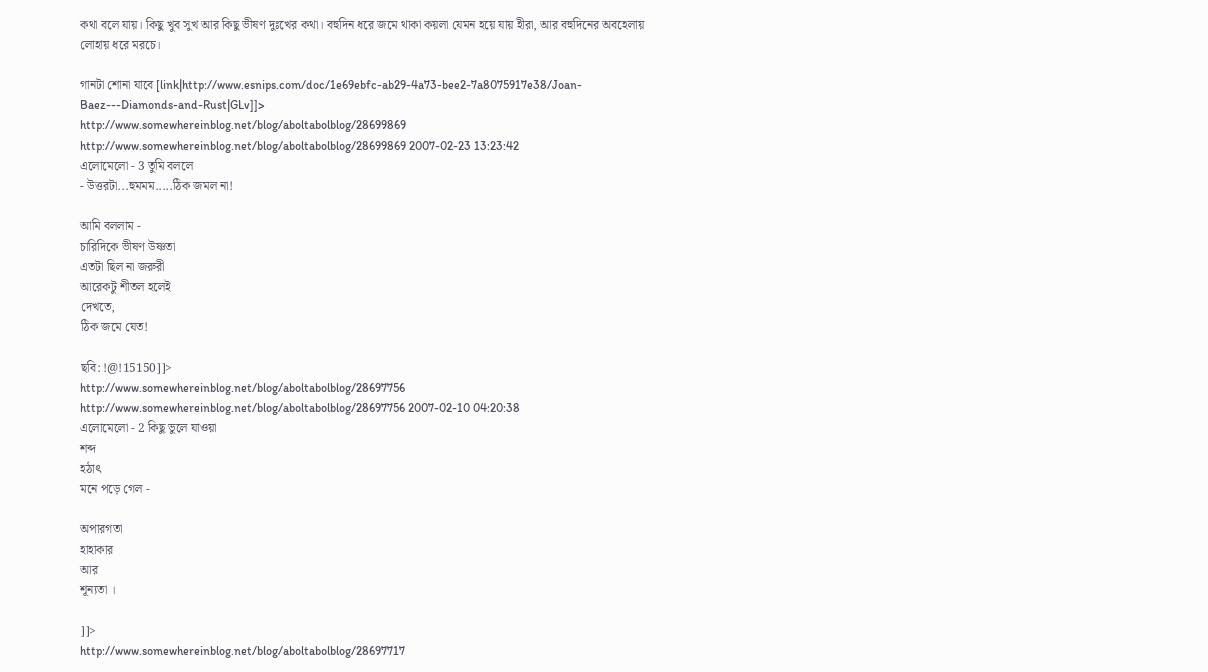কথা বলে যায়। কিছু খুব সুখ আর কিছু ভীষণ দুঃখের কথা। বহুদিন ধরে জমে থাকা কয়লা যেমন হয়ে যায় হীরা, আর বহুদিনের অবহেলায় লোহায় ধরে মরচে।

গানটা শোনা যাবে [link|http://www.esnips.com/doc/1e69ebfc-ab29-4a73-bee2-7a8075917e38/Joan-Baez---Diamonds-and-Rust|GLv]]>
http://www.somewhereinblog.net/blog/aboltabolblog/28699869 http://www.somewhereinblog.net/blog/aboltabolblog/28699869 2007-02-23 13:23:42
এলোমেলো - 3 তুমি বললে
- উত্তরটা...হুমমম.....ঠিক জমল না!

আমি বললাম -
চারিদিকে ভীষণ উষ্ণতা
এতটা ছিল না জরুরী
আরেকটু শীতল হলেই
দেখতে,
ঠিক জমে যেত!

ছবি: !@!15150]]>
http://www.somewhereinblog.net/blog/aboltabolblog/28697756 http://www.somewhereinblog.net/blog/aboltabolblog/28697756 2007-02-10 04:20:38
এলোমেলো - 2 কিছু ভুলে যাওয়া
শব্দ
হঠাৎ
মনে পড়ে গেল -

অপারগতা
হাহাকার
আর
শূন্যতা ।

]]>
http://www.somewhereinblog.net/blog/aboltabolblog/28697717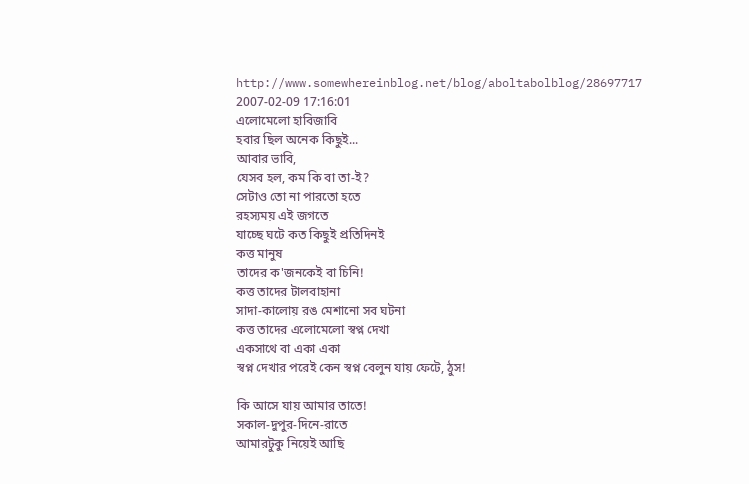http://www.somewhereinblog.net/blog/aboltabolblog/28697717 2007-02-09 17:16:01
এলোমেলো হাবিজাবি
হবার ছিল অনেক কিছুই...
আবার ভাবি,
যেসব হল, কম কি বা তা-ই?
সেটাও তো না পারতো হতে
রহস্যময় এই জগতে
যাচ্ছে ঘটে কত কিছুই প্রতিদিনই
কত্ত মানুষ
তাদের ক'জনকেই বা চিনি!
কত্ত তাদের টালবাহানা
সাদা-কালোয় রঙ মেশানো সব ঘটনা
কত্ত তাদের এলোমেলো স্বপ্ন দেখা
একসাথে বা একা একা
স্বপ্ন দেখার পরেই কেন স্বপ্ন বেলুন যায় ফেটে, ঠুস!

কি আসে যায় আমার তাতে!
সকাল-দুপুর-দিনে-রাতে
আমারটুকু নিয়েই আছি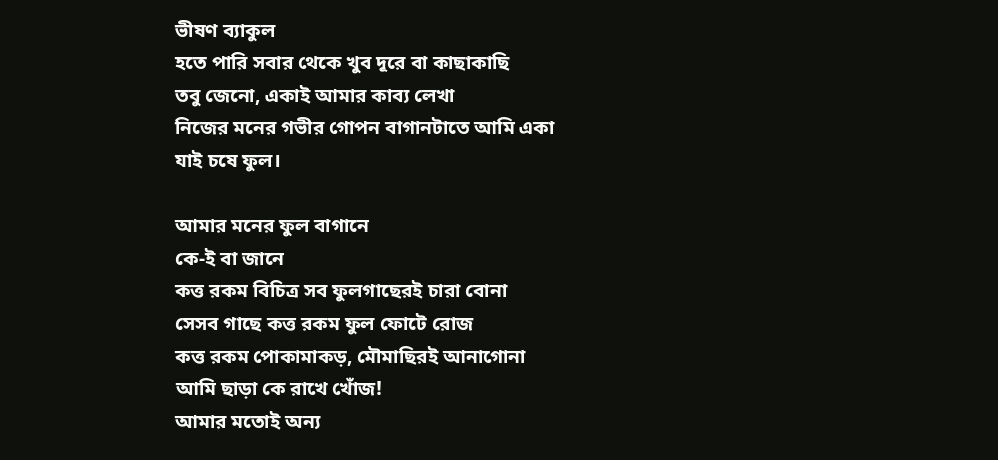ভীষণ ব্যাকুল
হতে পারি সবার থেকে খুব দূরে বা কাছাকাছি
তবু জেনো, একাই আমার কাব্য লেখা
নিজের মনের গভীর গোপন বাগানটাতে আমি একা
যাই চষে ফুল।

আমার মনের ফুল বাগানে
কে-ই বা জানে
কত্ত রকম বিচিত্র সব ফুলগাছেরই চারা বোনা
সেসব গাছে কত্ত রকম ফুল ফোটে রোজ
কত্ত রকম পোকামাকড়, মৌমাছিরই আনাগোনা
আমি ছাড়া কে রাখে খোঁজ!
আমার মতোই অন্য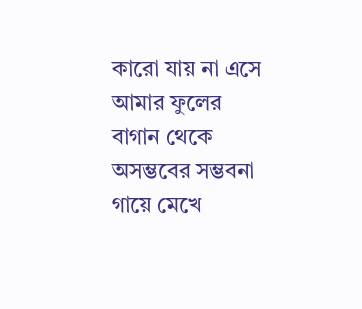কারো যায় না এসে
আমার ফুলের বাগান থেকে
অসম্ভবের সম্ভবনা গায়ে মেখে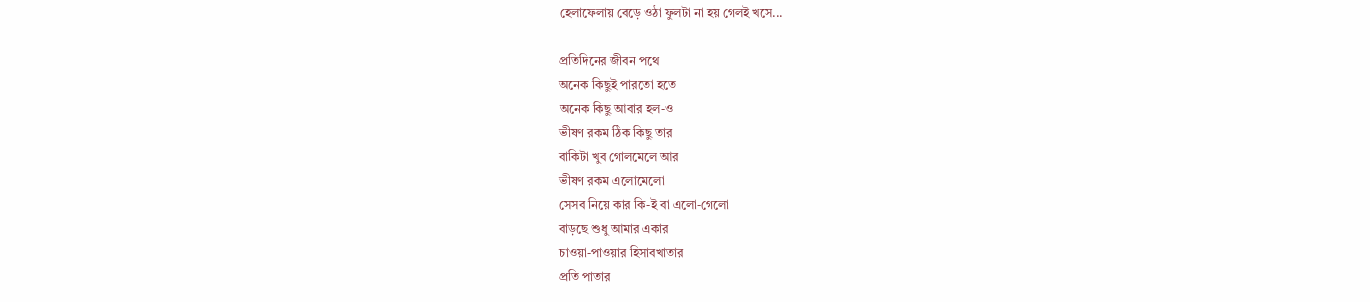হেলাফেলায় বেড়ে ওঠা ফুলটা না হয় গেলই খসে...

প্রতিদিনের জীবন পথে
অনেক কিছুই পারতো হতে
অনেক কিছু আবার হল-ও
ভীষণ রকম ঠিক কিছু তার
বাকিটা খুব গোলমেলে আর
ভীষণ রকম এলোমেলো
সেসব নিয়ে কার কি-ই বা এলো-গেলো
বাড়ছে শুধু আমার একার
চাওয়া-পাওয়ার হিসাবখাতার
প্রতি পাতার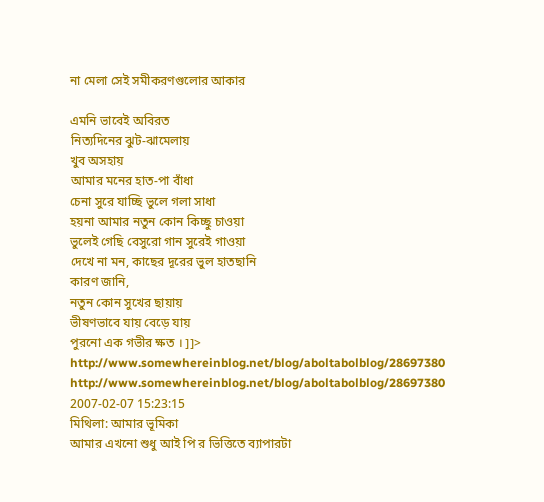না মেলা সেই সমীকরণগুলোর আকার

এমনি ভাবেই অবিরত
নিত্যদিনের ঝুট-ঝামেলায়
খুব অসহায়
আমার মনের হাত-পা বাঁধা
চেনা সুরে যাচ্ছি ভুলে গলা সাধা
হয়না আমার নতুন কোন কিচ্ছু চাওয়া
ভুলেই গেছি বেসুরো গান সুরেই গাওয়া
দেখে না মন, কাছের দূরের ভুল হাতছানি
কারণ জানি,
নতুন কোন সুখের ছায়ায়
ভীষণভাবে যায় বেড়ে যায়
পুরনো এক গভীর ক্ষত । ]]>
http://www.somewhereinblog.net/blog/aboltabolblog/28697380 http://www.somewhereinblog.net/blog/aboltabolblog/28697380 2007-02-07 15:23:15
মিথিলা: আমার ভূমিকা
আমার এখনো শুধু আই পি র ভিত্তিতে ব্যাপারটা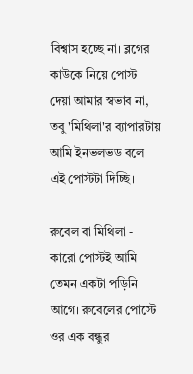বিশ্বাস হচ্ছে না। ব্লগের কাউকে নিয়ে পোস্ট দেয়া আমার স্বভাব না, তবু 'মিথিলা'র ব্যাপারটায় আমি ইনভলভড বলে এই পোস্টটা দিচ্ছি।

রুবেল বা মিথিলা - কারো পোস্টই আমি তেমন একটা পড়িনি আগে। রুবেলের পোস্টে ওর এক বন্ধুর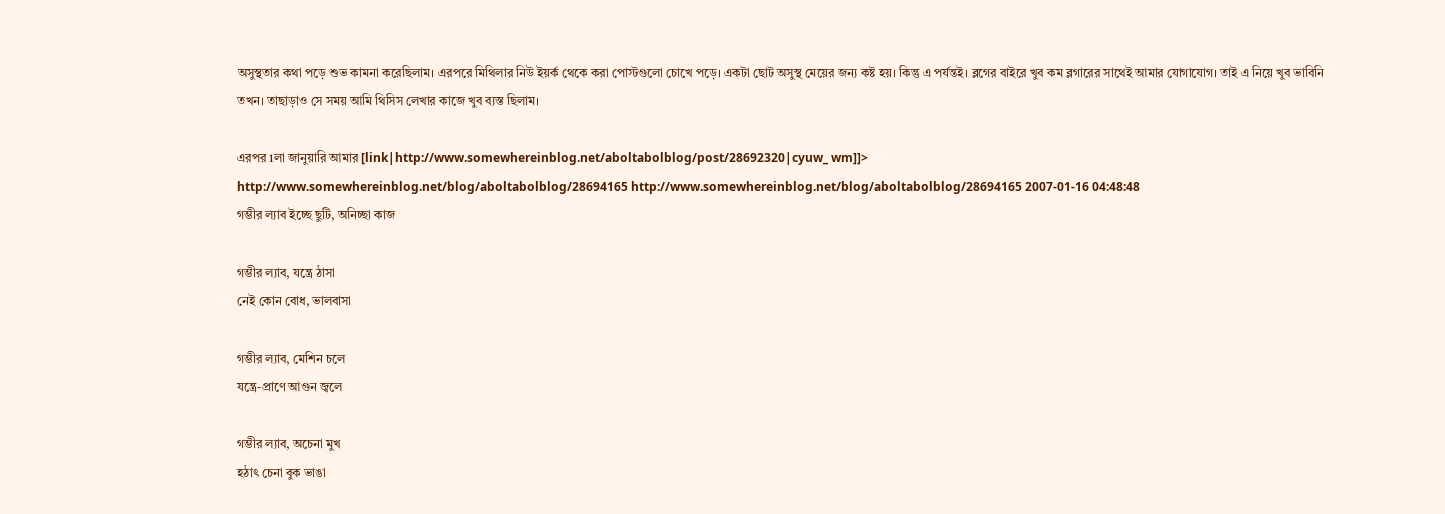অসুস্থতার কথা পড়ে শুভ কামনা করেছিলাম। এরপরে মিথিলার নিউ ইয়র্ক থেকে করা পোস্টগুলো চোখে পড়ে। একটা ছোট অসুস্থ মেয়ের জন্য কষ্ট হয়। কিন্তু এ পর্যন্তই। ব্লগের বাইরে খুব কম ব্লগারের সাথেই আমার যোগাযোগ। তাই এ নিয়ে খুব ভাবিনি তখন। তাছাড়াও সে সময় আমি থিসিস লেখার কাজে খুব ব্যস্ত ছিলাম।

এরপর 1লা জানুয়ারি আমার [link|http://www.somewhereinblog.net/aboltabolblog/post/28692320|cyuw_ wm]]>
http://www.somewhereinblog.net/blog/aboltabolblog/28694165 http://www.somewhereinblog.net/blog/aboltabolblog/28694165 2007-01-16 04:48:48
গম্ভীর ল্যাব ইচ্ছে ছুটি, অনিচ্ছা কাজ

গম্ভীর ল্যাব, যন্ত্রে ঠাসা
নেই কোন বোধ, ভালবাসা

গম্ভীর ল্যাব, মেশিন চলে
যন্ত্রে-প্রাণে আগুন জ্বলে

গম্ভীর ল্যাব, অচেনা মুখ
হঠাৎ চেনা বুক ভাঙা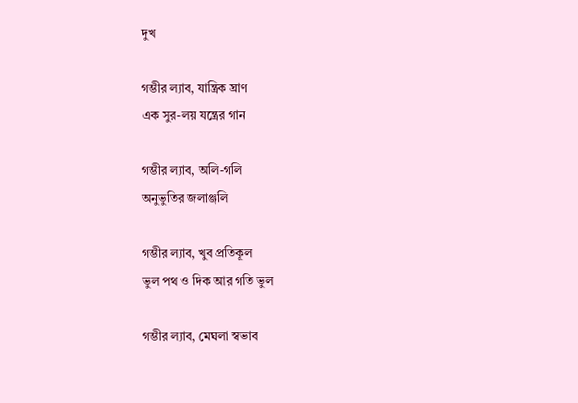দুখ

গম্ভীর ল্যাব, যান্ত্রিক ঘ্রাণ
এক সুর-লয় যন্ত্রের গান

গম্ভীর ল্যাব, অলি-গলি
অনুভুতির জলাঞ্জলি

গম্ভীর ল্যাব, খুব প্রতিকূল
ভুল পথ ও দিক আর গতি ভুল

গম্ভীর ল্যাব, মেঘলা স্বভাব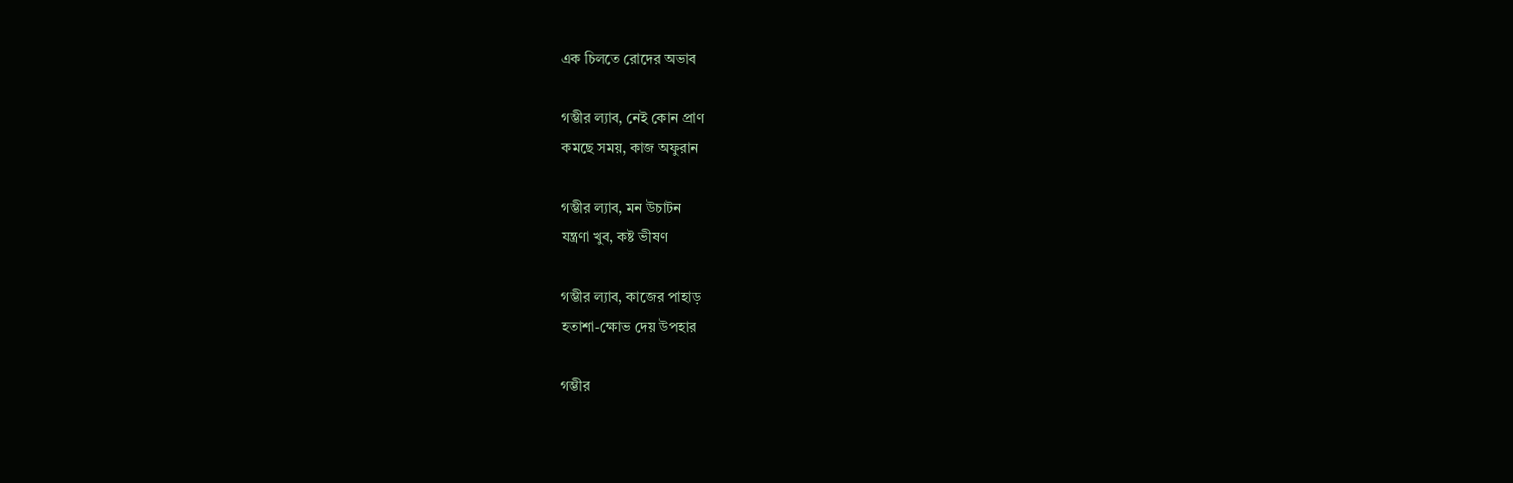এক চিলতে রোদের অভাব

গম্ভীর ল্যাব, নেই কোন প্রাণ
কমছে সময়, কাজ অফুরান

গম্ভীর ল্যাব, মন উচাটন
যন্ত্রণা খুব, কষ্ট ভীষণ

গম্ভীর ল্যাব, কাজের পাহাড়
হতাশা-ক্ষোভ দেয় উপহার

গম্ভীর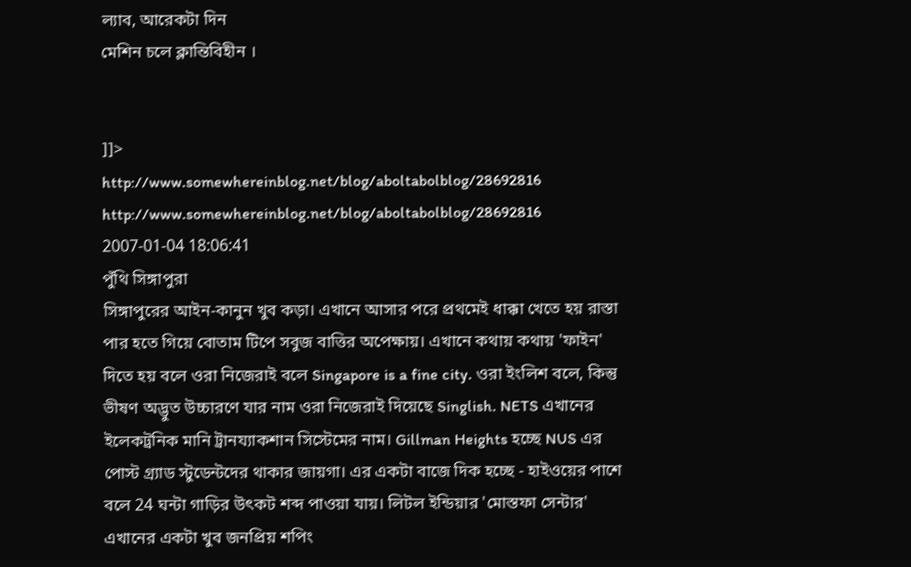ল্যাব, আরেকটা দিন
মেশিন চলে ক্লান্তিবিহীন ।


]]>
http://www.somewhereinblog.net/blog/aboltabolblog/28692816 http://www.somewhereinblog.net/blog/aboltabolblog/28692816 2007-01-04 18:06:41
পুঁথি সিঙ্গাপুরা
সিঙ্গাপুরের আইন-কানুন খুব কড়া। এখানে আসার পরে প্রথমেই ধাক্কা খেতে হয় রাস্তা পার হতে গিয়ে বোতাম টিপে সবুজ বাত্তির অপেক্ষায়। এখানে কথায় কথায় 'ফাইন' দিতে হয় বলে ওরা নিজেরাই বলে Singapore is a fine city. ওরা ইংলিশ বলে, কিন্তু ভীষণ অদ্ভুত উচ্চারণে যার নাম ওরা নিজেরাই দিয়েছে Singlish. NETS এখানের ইলেকট্রনিক মানি ট্রানয্যাকশান সিস্টেমের নাম। Gillman Heights হচ্ছে NUS এর পোস্ট গ্র্যাড স্টুডেন্টদের থাকার জায়গা। এর একটা বাজে দিক হচ্ছে - হাইওয়ের পাশে বলে 24 ঘন্টা গাড়ির উৎকট শব্দ পাওয়া যায়। লিটল ইন্ডিয়ার 'মোস্তফা সেন্টার' এখানের একটা খুব জনপ্রিয় শপিং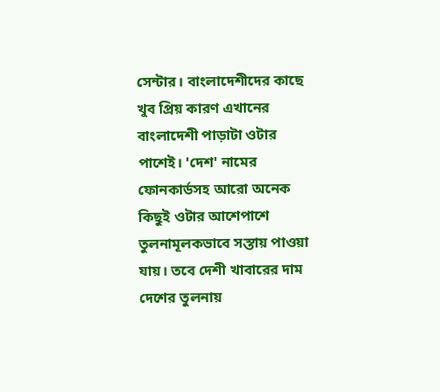সেন্টার। বাংলাদেশীদের কাছে খুব প্রিয় কারণ এখানের বাংলাদেশী পাড়াটা ওটার পাশেই। 'দেশ' নামের ফোনকার্ডসহ আরো অনেক কিছুই ওটার আশেপাশে তুলনামূলকভাবে সস্তায় পাওয়া যায়। তবে দেশী খাবারের দাম দেশের তুলনায়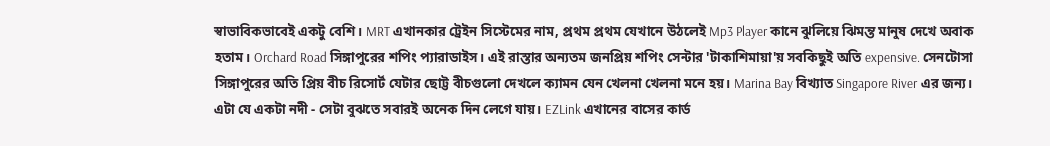স্বাভাবিকভাবেই একটু বেশি। MRT এখানকার ট্রেইন সিস্টেমের নাম, প্রথম প্রথম যেখানে উঠলেই Mp3 Player কানে ঝুলিয়ে ঝিমন্ত মানুষ দেখে অবাক হতাম। Orchard Road সিঙ্গাপুরের শপিং প্যারাডাইস। এই রাস্তার অন্যতম জনপ্রিয় শপিং সেন্টার 'টাকাশিমায়া'য় সবকিছুই অতি expensive. সেনটোসা সিঙ্গাপুরের অতি প্রিয় বীচ রিসোর্ট যেটার ছোট্ট বীচগুলো দেখলে ক্যামন যেন খেলনা খেলনা মনে হয়। Marina Bay বিখ্যাত Singapore River এর জন্য। এটা যে একটা নদী - সেটা বুঝতে সবারই অনেক দিন লেগে যায়। EZLink এখানের বাসের কার্ড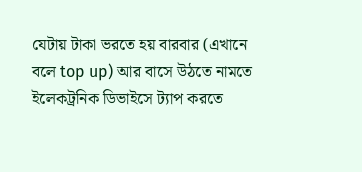যেটায় টাকা ভরতে হয় বারবার (এখানে বলে top up) আর বাসে উঠতে নামতে ইলেকট্রনিক ডিভাইসে ট্যাপ করতে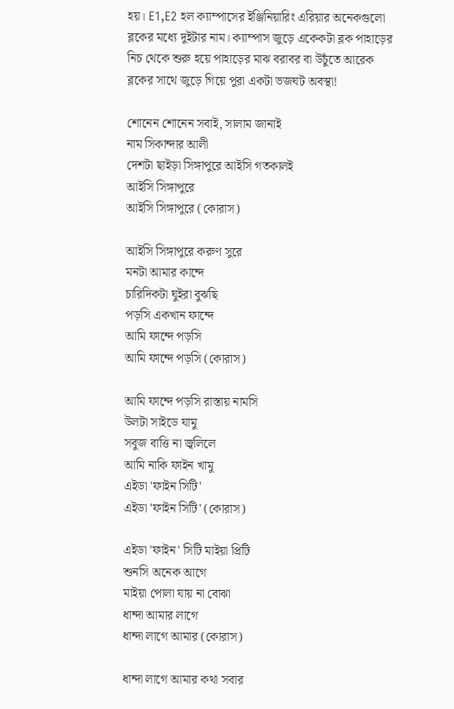হয়। E1,E2 হল ক্যাম্পাসের ইঞ্জিনিয়ারিং এরিয়ার অনেকগুলো ব্লকের মধ্যে দুইটার নাম। ক্যাম্পাস জুড়ে একেকটা ব্লক পাহাড়ের নিচ থেকে শুরু হয়ে পাহাড়ের মাঝ বরাবর বা উচুঁতে আরেক ব্লকের সাথে জুড়ে গিয়ে পুরা একটা ভজঘট অবস্থা!

শোনেন শোনেন সবাই, সালাম জানাই
নাম সিকান্দার আলী
দেশটা ছাইড়া সিঙ্গাপুরে আইসি গতকালই
আইসি সিঙ্গাপুরে
আইসি সিঙ্গাপুরে (কোরাস)

আইসি সিঙ্গাপুরে করুণ সুরে
মনটা আমার কান্দে
চারিদিকটা ঘুইরা বুঝছি
পড়সি একখান ফান্দে
আমি ফান্দে পড়সি
আমি ফান্দে পড়সি (কোরাস)

আমি ফান্দে পড়সি রাস্তায় নামসি
উলটা সাইডে যামু
সবুজ বাত্তি না জ্বলিলে
আমি নাকি ফাইন খামু
এইডা 'ফাইন সিটি'
এইডা 'ফাইন সিটি' (কোরাস)

এইডা 'ফাইন' সিটি মাইয়া প্রিটি
শুনসি অনেক আগে
মাইয়া পোলা যায় না বোঝা
ধান্দা আমার লাগে
ধান্দা লাগে আমার (কোরাস)

ধান্দা লাগে আমার কথা সবার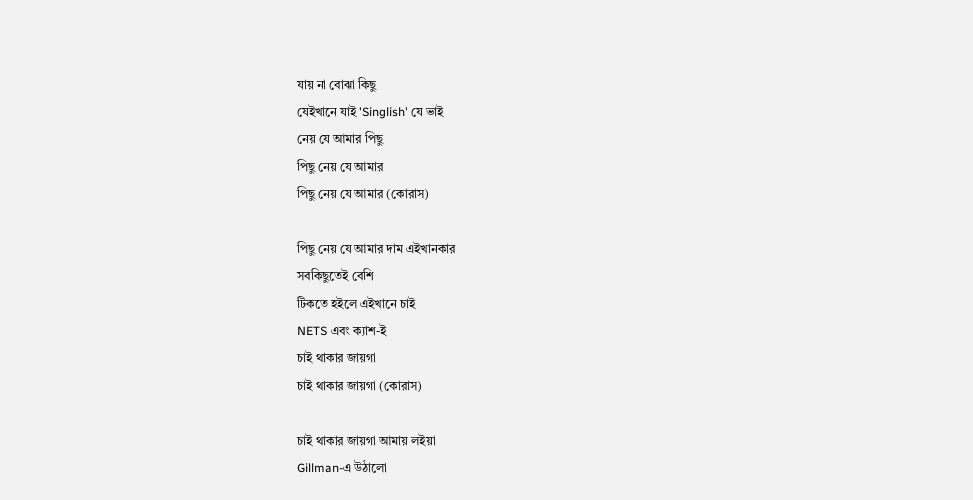যায় না বোঝা কিছু
যেইখানে যাই 'Singlish' যে ভাই
নেয় যে আমার পিছু
পিছু নেয় যে আমার
পিছু নেয় যে আমার (কোরাস)

পিছু নেয় যে আমার দাম এইখানকার
সবকিছুতেই বেশি
টিকতে হইলে এইখানে চাই
NETS এবং ক্যাশ-ই
চাই থাকার জায়গা
চাই থাকার জায়গা (কোরাস)

চাই থাকার জায়গা আমায় লইয়া
Gillman-এ উঠালো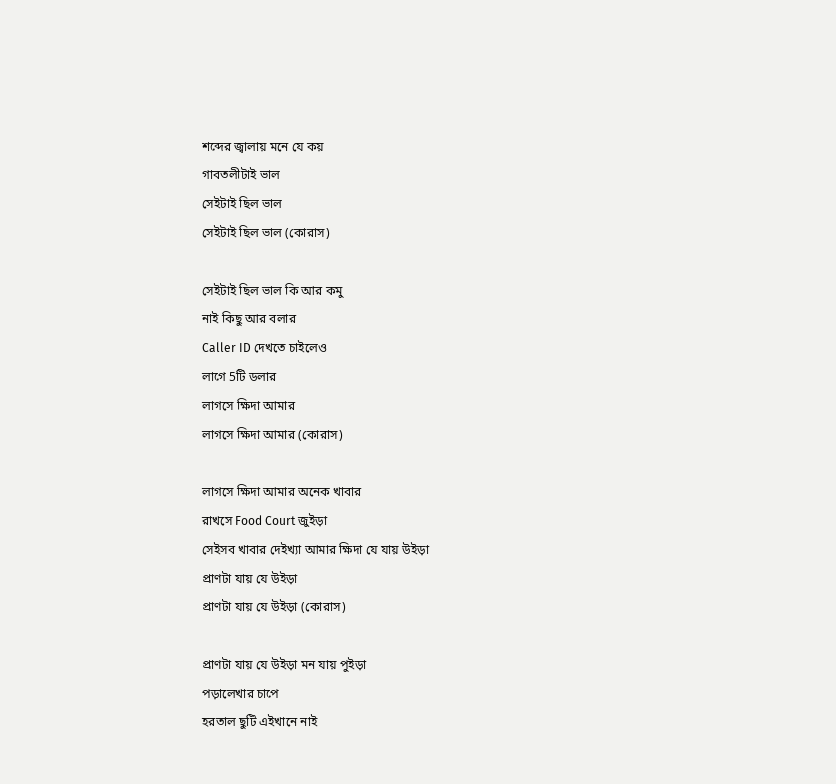শব্দের জ্বালায় মনে যে কয়
গাবতলীটাই ভাল
সেইটাই ছিল ভাল
সেইটাই ছিল ভাল (কোরাস)

সেইটাই ছিল ভাল কি আর কমু
নাই কিছু আর বলার
Caller ID দেখতে চাইলেও
লাগে 5টি ডলার
লাগসে ক্ষিদা আমার
লাগসে ক্ষিদা আমার (কোরাস)

লাগসে ক্ষিদা আমার অনেক খাবার
রাখসে Food Court জুইড়া
সেইসব খাবার দেইখ্যা আমার ক্ষিদা যে যায় উইড়া
প্রাণটা যায় যে উইড়া
প্রাণটা যায় যে উইড়া (কোরাস)

প্রাণটা যায় যে উইড়া মন যায় পুইড়া
পড়ালেখার চাপে
হরতাল ছুটি এইখানে নাই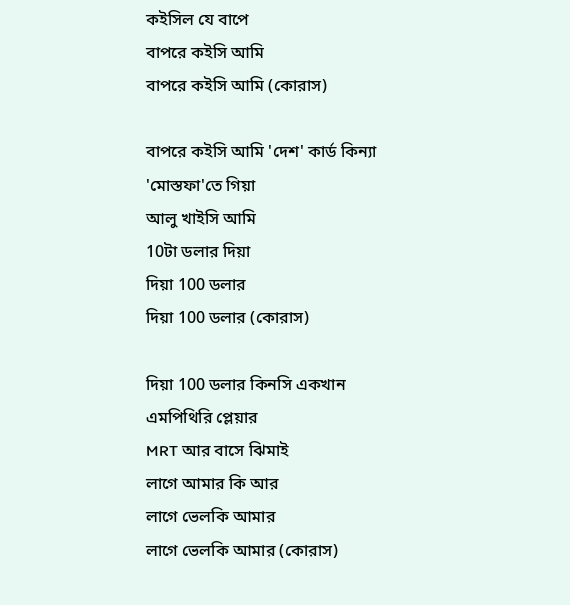কইসিল যে বাপে
বাপরে কইসি আমি
বাপরে কইসি আমি (কোরাস)

বাপরে কইসি আমি 'দেশ' কার্ড কিন্যা
'মোস্তফা'তে গিয়া
আলু খাইসি আমি
10টা ডলার দিয়া
দিয়া 100 ডলার
দিয়া 100 ডলার (কোরাস)

দিয়া 100 ডলার কিনসি একখান
এমপিথিরি প্লেয়ার
MRT আর বাসে ঝিমাই
লাগে আমার কি আর
লাগে ভেলকি আমার
লাগে ভেলকি আমার (কোরাস)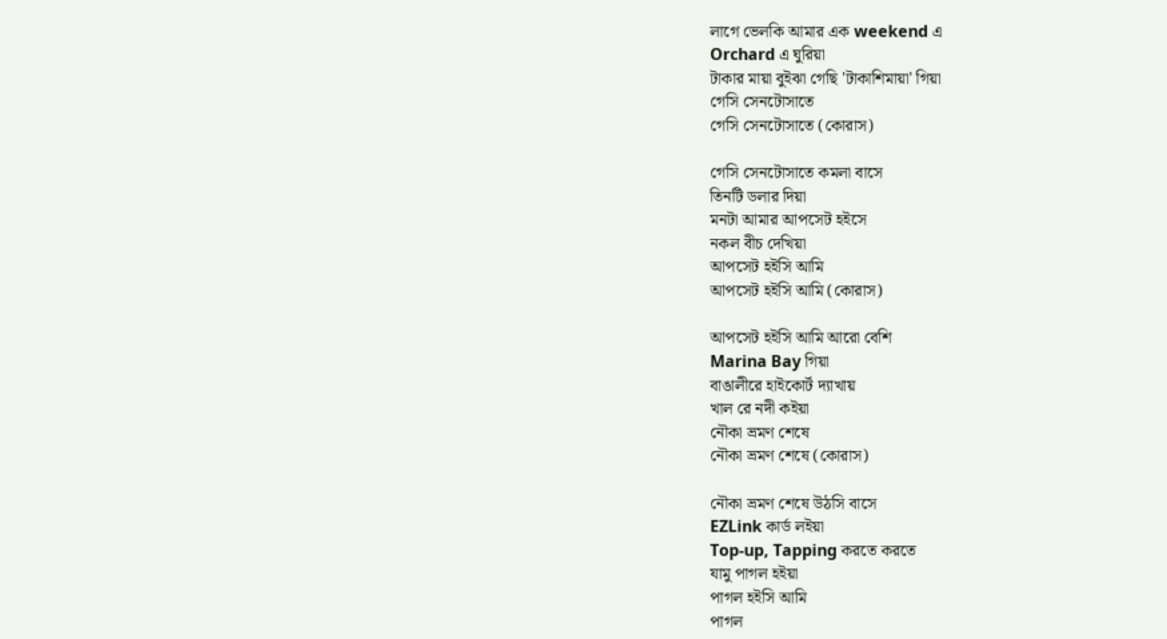লাগে ভেলকি আমার এক weekend এ
Orchard এ ঘুরিয়া
টাকার মায়া বুইঝা গেছি 'টাকাশিমায়া' গিয়া
গেসি সেনটোসাতে
গেসি সেনটোসাতে (কোরাস)

গেসি সেনটোসাতে কমলা বাসে
তিনটি ডলার দিয়া
মনটা আমার আপসেট হইসে
নকল বীচ দেখিয়া
আপসেট হইসি আমি
আপসেট হইসি আমি (কোরাস)

আপসেট হইসি আমি আরো বেশি
Marina Bay গিয়া
বাঙালীরে হাইকোর্ট দ্যাখায়
খাল রে নদী কইয়া
নৌকা ভ্রমণ শেষে
নৌকা ভ্রমণ শেষে (কোরাস)

নৌকা ভ্রমণ শেষে উঠসি বাসে
EZLink কার্ড লইয়া
Top-up, Tapping করতে করতে
যামু পাগল হইয়া
পাগল হইসি আমি
পাগল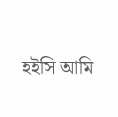হইসি আমি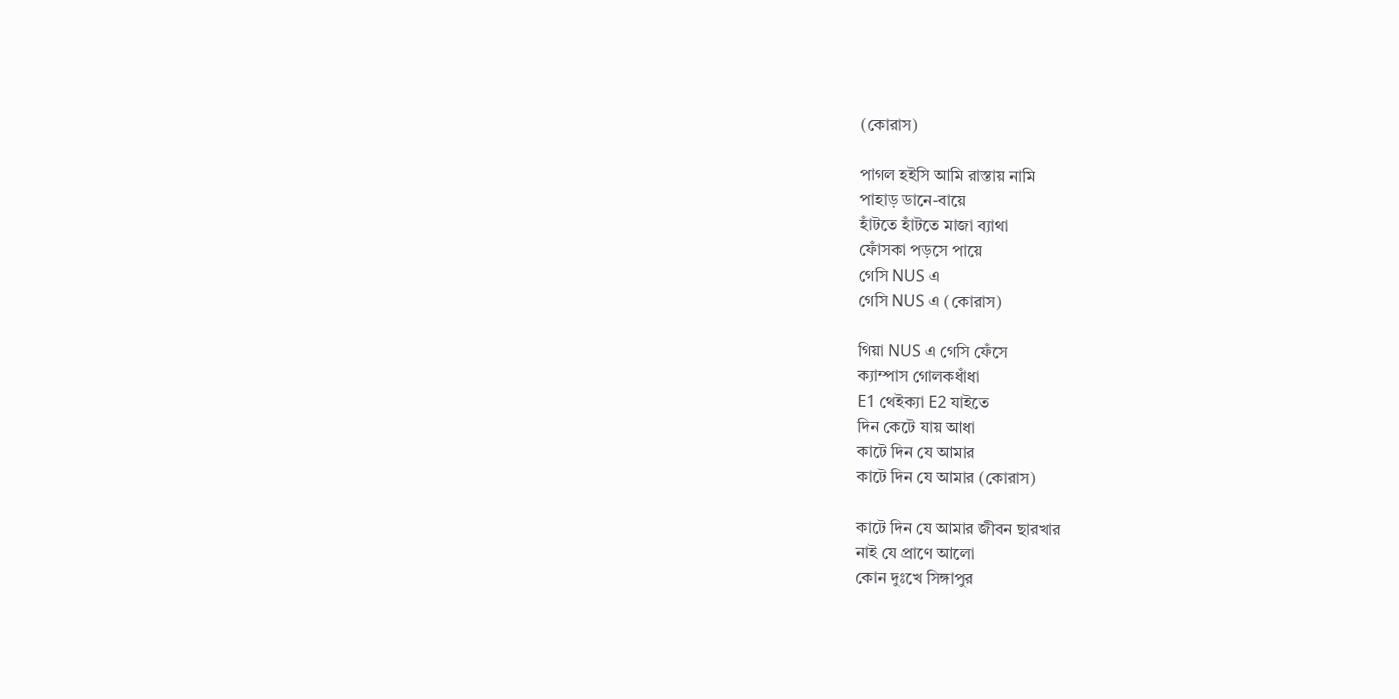(কোরাস)

পাগল হইসি আমি রাস্তায় নামি
পাহাড় ডানে-বায়ে
হাঁটতে হাঁটতে মাজা ব্যাথা
ফোঁসকা পড়সে পায়ে
গেসি NUS এ
গেসি NUS এ (কোরাস)

গিয়া NUS এ গেসি ফেঁসে
ক্যাম্পাস গোলকধাঁধা
E1 থেইক্যা E2 যাইতে
দিন কেটে যায় আধা
কাটে দিন যে আমার
কাটে দিন যে আমার (কোরাস)

কাটে দিন যে আমার জীবন ছারখার
নাই যে প্রাণে আলো
কোন দুঃখে সিঙ্গাপুর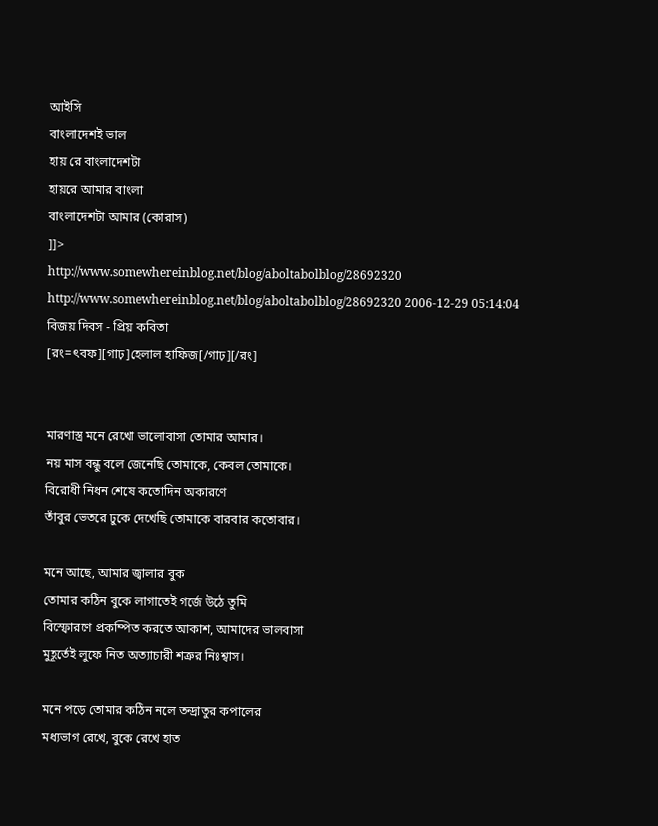আইসি
বাংলাদেশই ভাল
হায় রে বাংলাদেশটা
হায়রে আমার বাংলা
বাংলাদেশটা আমার (কোরাস)
]]>
http://www.somewhereinblog.net/blog/aboltabolblog/28692320 http://www.somewhereinblog.net/blog/aboltabolblog/28692320 2006-12-29 05:14:04
বিজয় দিবস - প্রিয় কবিতা
[রং=ৎবফ][গাঢ়]হেলাল হাফিজ[/গাঢ়][/রং]


মারণাস্ত্র মনে রেখো ভালোবাসা তোমার আমার।
নয় মাস বন্ধু বলে জেনেছি তোমাকে, কেবল তোমাকে।
বিরোধী নিধন শেষে কতোদিন অকারণে
তাঁবুর ভেতরে ঢুকে দেখেছি তোমাকে বারবার কতোবার।

মনে আছে, আমার জ্বালার বুক
তোমার কঠিন বুকে লাগাতেই গর্জে উঠে তুমি
বিস্ফোরণে প্রকম্পিত করতে আকাশ, আমাদের ভালবাসা
মুহূর্তেই লুফে নিত অত্যাচারী শত্রুর নিঃশ্বাস।

মনে পড়ে তোমার কঠিন নলে তন্দ্রাতুর কপালের
মধ্যভাগ রেখে, বুকে রেখে হাত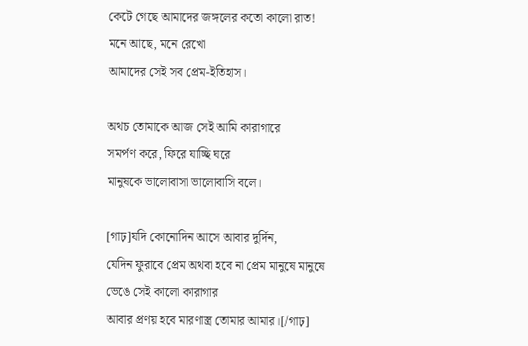কেটে গেছে আমাদের জঙ্গলের কতো কালো রাত!
মনে আছে, মনে রেখো
আমাদের সেই সব প্রেম-ইতিহাস।

অথচ তোমাকে আজ সেই আমি কারাগারে
সমর্পণ করে, ফিরে যাচ্ছি ঘরে
মানুষকে ভালোবাসা ভালোবাসি বলে।

[গাঢ়]যদি কোনোদিন আসে আবার দুর্দিন,
যেদিন ফুরাবে প্রেম অথবা হবে না প্রেম মানুষে মানুষে
ভেঙে সেই কালো কারাগার
আবার প্রণয় হবে মারণাস্ত্র তোমার আমার।[/গাঢ়]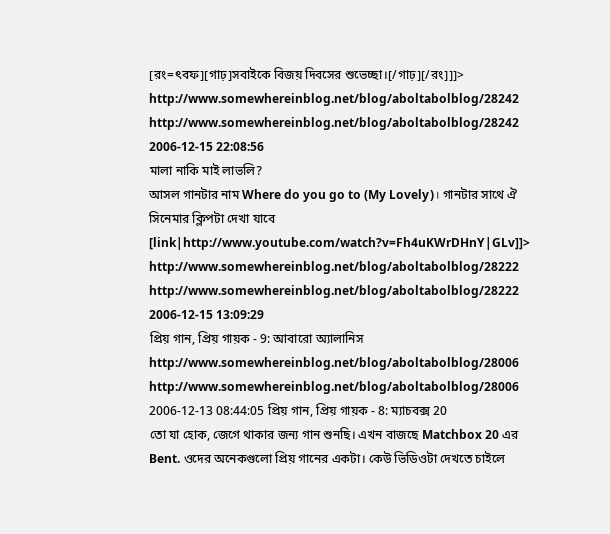[রং=ৎবফ][গাঢ়]সবাইকে বিজয় দিবসের শুভেচ্ছা।[/গাঢ়][/রং]]]>
http://www.somewhereinblog.net/blog/aboltabolblog/28242 http://www.somewhereinblog.net/blog/aboltabolblog/28242 2006-12-15 22:08:56
মালা নাকি মাই লাভলি?
আসল গানটার নাম Where do you go to (My Lovely)। গানটার সাথে ঐ সিনেমার ক্লিপটা দেখা যাবে [link|http://www.youtube.com/watch?v=Fh4uKWrDHnY|GLv]]>
http://www.somewhereinblog.net/blog/aboltabolblog/28222 http://www.somewhereinblog.net/blog/aboltabolblog/28222 2006-12-15 13:09:29
প্রিয় গান, প্রিয় গায়ক - 9: আবারো অ্যালানিস http://www.somewhereinblog.net/blog/aboltabolblog/28006 http://www.somewhereinblog.net/blog/aboltabolblog/28006 2006-12-13 08:44:05 প্রিয় গান, প্রিয় গায়ক - 8: ম্যাচবক্স 20
তো যা হোক, জেগে থাকার জন্য গান শুনছি। এখন বাজছে Matchbox 20 এর Bent. ওদের অনেকগুলো প্রিয় গানের একটা। কেউ ভিডিওটা দেখতে চাইলে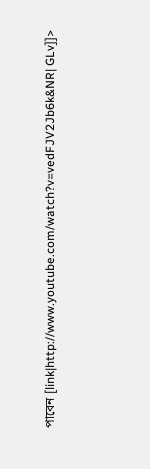পাবেন [link|http://www.youtube.com/watch?v=vedFJV2Jb6k&NR| GLv]]>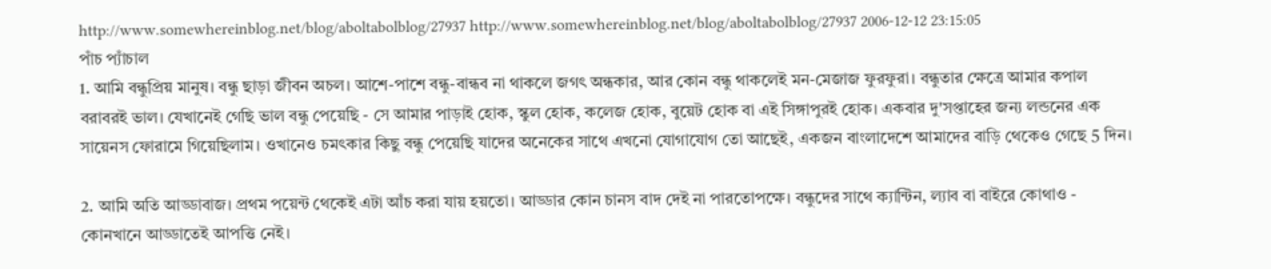http://www.somewhereinblog.net/blog/aboltabolblog/27937 http://www.somewhereinblog.net/blog/aboltabolblog/27937 2006-12-12 23:15:05
পাঁচ প্যাঁচাল
1. আমি বন্ধুপ্রিয় মানুষ। বন্ধু ছাড়া জীবন অচল। আশে-পাশে বন্ধু-বান্ধব না থাকলে জগৎ অন্ধকার, আর কোন বন্ধু থাকলেই মন-মেজাজ ফুরফুরা। বন্ধুতার ক্ষেত্রে আমার কপাল বরাবরই ভাল। যেখানেই গেছি ভাল বন্ধু পেয়েছি - সে আমার পাড়াই হোক, স্কুল হোক, কলেজ হোক, বুয়েট হোক বা এই সিঙ্গাপুরই হোক। একবার দু'সপ্তাহের জন্য লন্ডনের এক সায়েনস ফোরামে গিয়েছিলাম। ওখানেও চমৎকার কিছু বন্ধু পেয়েছি যাদের অনেকের সাথে এখনো যোগাযোগ তো আছেই, একজন বাংলাদেশে আমাদের বাড়ি থেকেও গেছে 5 দিন।

2. আমি অতি আড্ডাবাজ। প্রথম পয়েন্ট থেকেই এটা আঁচ করা যায় হয়তো। আড্ডার কোন চানস বাদ দেই না পারতোপক্ষে। বন্ধুদের সাথে ক্যান্টিন, ল্যাব বা বাইরে কোথাও - কোনখানে আড্ডাতেই আপত্তি নেই।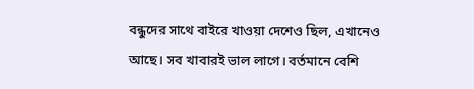বন্ধুদের সাথে বাইরে খাওয়া দেশেও ছিল, এখানেও আছে। সব খাবারই ভাল লাগে। বর্তমানে বেশি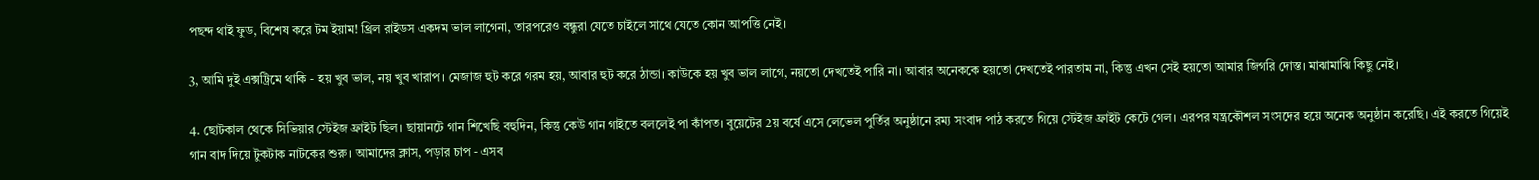পছন্দ থাই ফুড, বিশেষ করে টম ইয়াম! থ্রিল রাইডস একদম ভাল লাগেনা, তারপরেও বন্ধুরা যেতে চাইলে সাথে যেতে কোন আপত্তি নেই।

3, আমি দুই এক্সট্রিমে থাকি - হয় খুব ভাল, নয় খুব খারাপ। মেজাজ হুট করে গরম হয়, আবার হুট করে ঠান্ডা। কাউকে হয় খুব ভাল লাগে, নয়তো দেখতেই পারি না। আবার অনেককে হয়তো দেখতেই পারতাম না, কিন্তু এখন সেই হয়তো আমার জিগরি দোস্ত। মাঝামাঝি কিছু নেই।

4. ছোটকাল থেকে সিভিয়ার স্টেইজ ফ্রাইট ছিল। ছায়ানটে গান শিখেছি বহুদিন, কিন্তু কেউ গান গাইতে বললেই পা কাঁপত। বুয়েটের 2য় বর্ষে এসে লেভেল পুর্তির অনুষ্ঠানে রম্য সংবাদ পাঠ করতে গিয়ে স্টেইজ ফ্রাইট কেটে গেল। এরপর যন্ত্রকৌশল সংসদের হয়ে অনেক অনুষ্ঠান করেছি। এই করতে গিয়েই গান বাদ দিয়ে টুকটাক নাটকের শুরু। আমাদের ক্লাস, পড়ার চাপ - এসব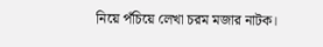নিয়ে পঁচিয়ে লেখা চরম মজার নাটক।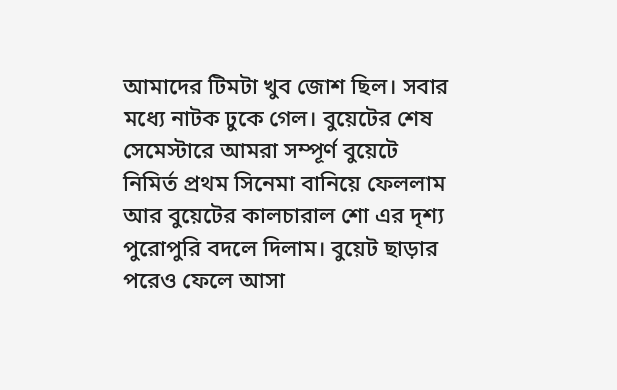আমাদের টিমটা খুব জোশ ছিল। সবার মধ্যে নাটক ঢুকে গেল। বুয়েটের শেষ সেমেস্টারে আমরা সম্পূর্ণ বুয়েটে নিমির্ত প্রথম সিনেমা বানিয়ে ফেললাম আর বুয়েটের কালচারাল শো এর দৃশ্য পুরোপুরি বদলে দিলাম। বুয়েট ছাড়ার পরেও ফেলে আসা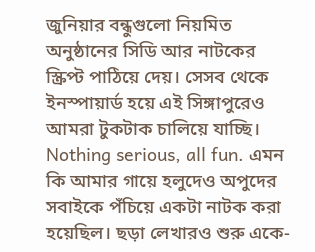জুনিয়ার বন্ধুগুলো নিয়মিত অনুষ্ঠানের সিডি আর নাটকের স্ক্রিপ্ট পাঠিয়ে দেয়। সেসব থেকে ইনস্পায়ার্ড হয়ে এই সিঙ্গাপুরেও আমরা টুকটাক চালিয়ে যাচ্ছি। Nothing serious, all fun. এমন কি আমার গায়ে হলুদেও অপুদের সবাইকে পঁচিয়ে একটা নাটক করা হয়েছিল। ছড়া লেখারও শুরু একে-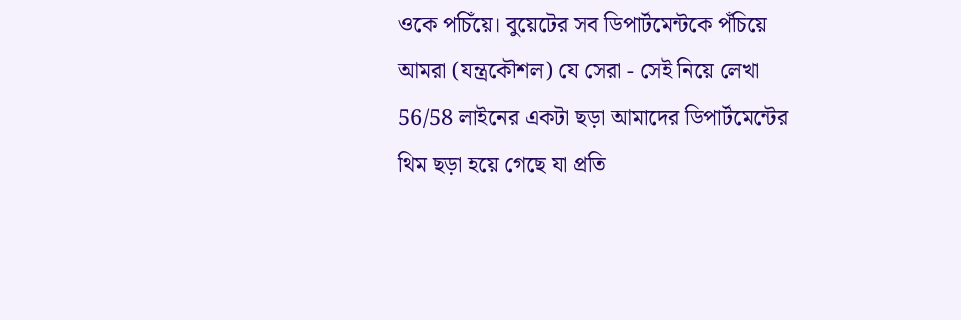ওকে পচিঁয়ে। বুয়েটের সব ডিপার্টমেন্টকে পঁচিয়ে আমরা (যন্ত্রকৌশল) যে সেরা - সেই নিয়ে লেখা 56/58 লাইনের একটা ছড়া আমাদের ডিপার্টমেন্টের থিম ছড়া হয়ে গেছে যা প্রতি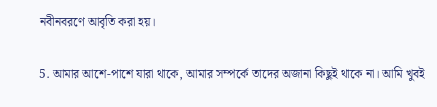নবীনবরণে আবৃতি করা হয়।

5. আমার আশে-পাশে যারা থাকে, আমার সম্পর্কে তাদের অজানা কিছুই থাকে না। আমি খুবই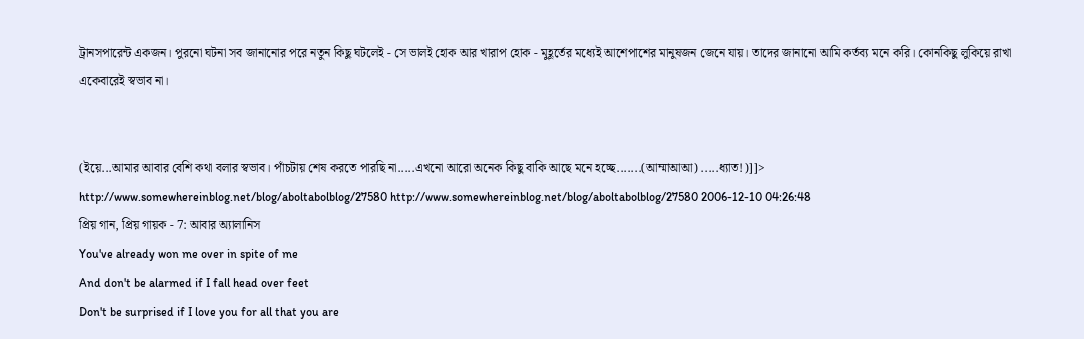ট্রানসপারেন্ট একজন। পুরনো ঘটনা সব জানানোর পরে নতুন কিছু ঘটলেই - সে ভালই হোক আর খারাপ হোক - মুহূর্তের মধ্যেই আশেপাশের মানুষজন জেনে যায়। তাদের জানানো আমি কর্তব্য মনে করি। কোনকিছু লুকিয়ে রাখা একেবারেই স্বভাব না।


(ইয়ে...আমার আবার বেশি কথা বলার স্বভাব। পাঁচটায় শেষ করতে পারছি না.....এখনো আরো অনেক কিছু বাকি আছে মনে হচ্ছে.......(আম্মাআআ) .....ধ্যাত!)]]>
http://www.somewhereinblog.net/blog/aboltabolblog/27580 http://www.somewhereinblog.net/blog/aboltabolblog/27580 2006-12-10 04:26:48
প্রিয় গান, প্রিয় গায়ক - 7: আবার অ্যালানিস
You've already won me over in spite of me
And don't be alarmed if I fall head over feet
Don't be surprised if I love you for all that you are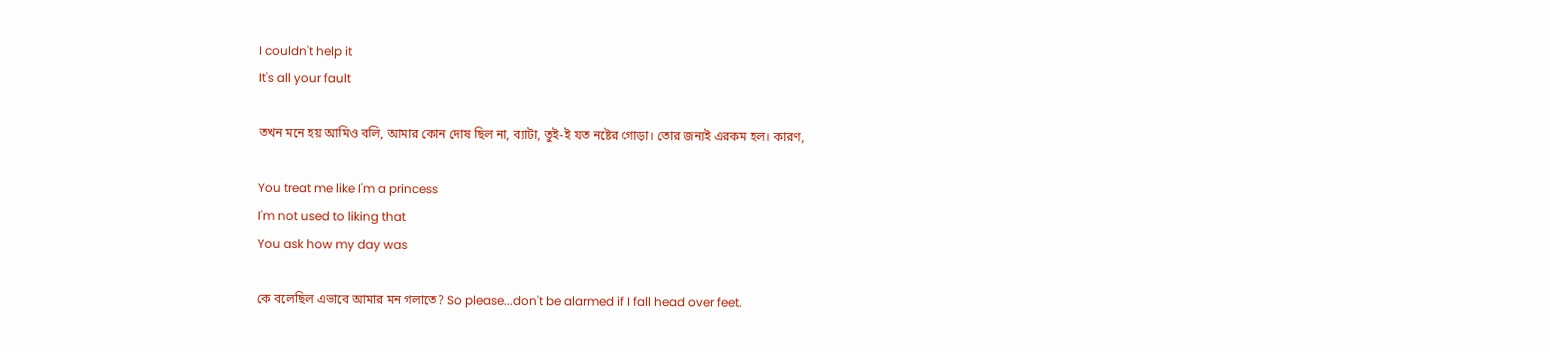I couldn't help it
It's all your fault

তখন মনে হয় আমিও বলি, আমার কোন দোষ ছিল না, ব্যাটা, তুই-ই যত নষ্টের গোড়া। তোর জন্যই এরকম হল। কারণ,

You treat me like I'm a princess
I'm not used to liking that
You ask how my day was

কে বলেছিল এভাবে আমার মন গলাতে? So please...don't be alarmed if I fall head over feet.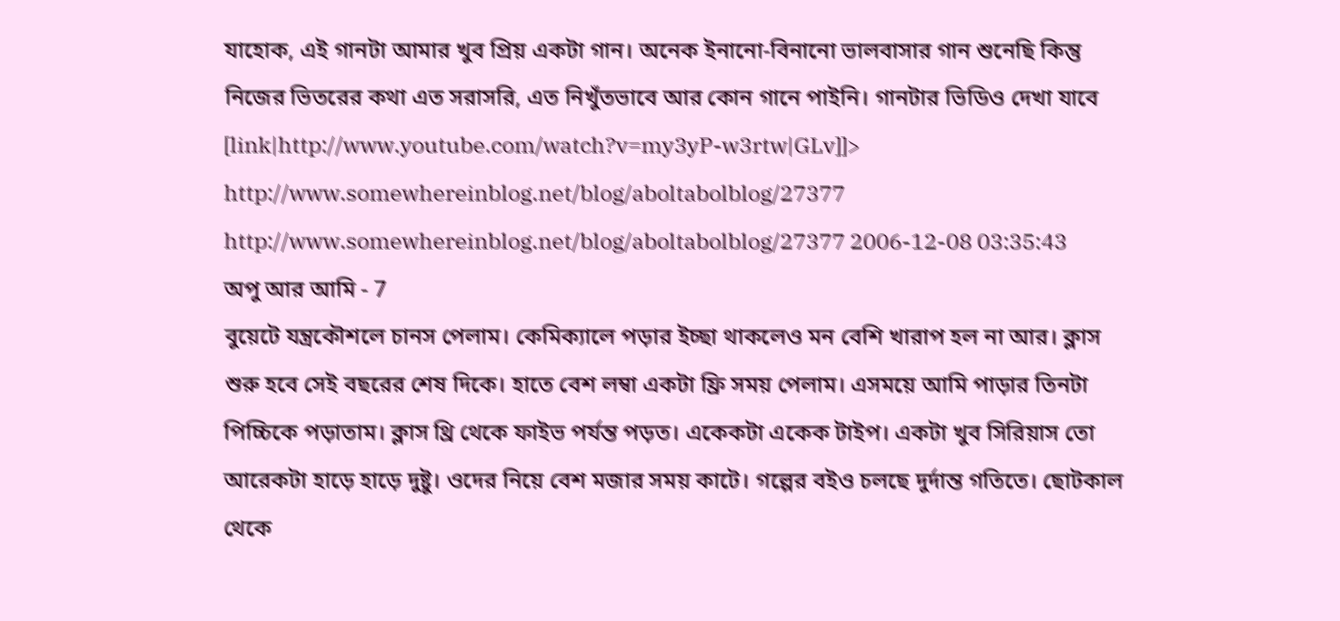যাহোক, এই গানটা আমার খুব প্রিয় একটা গান। অনেক ইনানো-বিনানো ভালবাসার গান শুনেছি কিন্তু নিজের ভিতরের কথা এত সরাসরি, এত নিখুঁতভাবে আর কোন গানে পাইনি। গানটার ভিডিও দেখা যাবে [link|http://www.youtube.com/watch?v=my3yP-w3rtw|GLv]]>
http://www.somewhereinblog.net/blog/aboltabolblog/27377 http://www.somewhereinblog.net/blog/aboltabolblog/27377 2006-12-08 03:35:43
অপু আর আমি - 7
বুয়েটে যন্ত্রকৌশলে চানস পেলাম। কেমিক্যালে পড়ার ইচ্ছা থাকলেও মন বেশি খারাপ হল না আর। ক্লাস শুরু হবে সেই বছরের শেষ দিকে। হাতে বেশ লম্বা একটা ফ্রি সময় পেলাম। এসময়ে আমি পাড়ার তিনটা পিচ্চিকে পড়াতাম। ক্লাস থ্রি থেকে ফাইভ পর্যন্ত পড়ত। একেকটা একেক টাইপ। একটা খুব সিরিয়াস তো আরেকটা হাড়ে হাড়ে দুষ্টু। ওদের নিয়ে বেশ মজার সময় কাটে। গল্পের বইও চলছে দুর্দান্ত গতিতে। ছোটকাল থেকে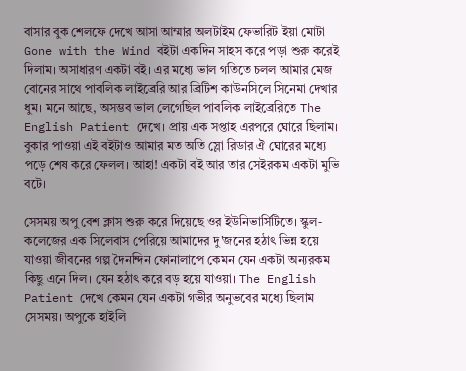বাসার বুক শেলফে দেখে আসা আম্মার অলটাইম ফেভারিট ইয়া মোটা Gone with the Wind বইটা একদিন সাহস করে পড়া শুরু করেই দিলাম। অসাধারণ একটা বই। এর মধ্যে ভাল গতিতে চলল আমার মেজ বোনের সাথে পাবলিক লাইব্রেরি আর ব্রিটিশ কাউনসিলে সিনেমা দেখার ধুম। মনে আছে, অসম্ভব ভাল লেগেছিল পাবলিক লাইব্রেরিতে The English Patient দেখে। প্রায় এক সপ্তাহ এরপরে ঘোরে ছিলাম। বুকার পাওয়া এই বইটাও আমার মত অতি স্লো রিডার ঐ ঘোরের মধ্যে পড়ে শেষ করে ফেলল। আহা! একটা বই আর তার সেইরকম একটা মুভি বটে।

সেসময় অপু বেশ ক্লাস শুরু করে দিয়েছে ওর ইউনিভার্সিটিতে। স্কুল-কলেজের এক সিলেবাস পেরিয়ে আমাদের দু'জনের হঠাৎ ভিন্ন হয়ে যাওয়া জীবনের গল্প দৈনন্দিন ফোনালাপে কেমন যেন একটা অন্যরকম কিছু এনে দিল। যেন হঠাৎ করে বড় হয়ে যাওয়া। The English Patient দেখে কেমন যেন একটা গভীর অনুভবের মধ্যে ছিলাম সেসময়। অপুকে হাইলি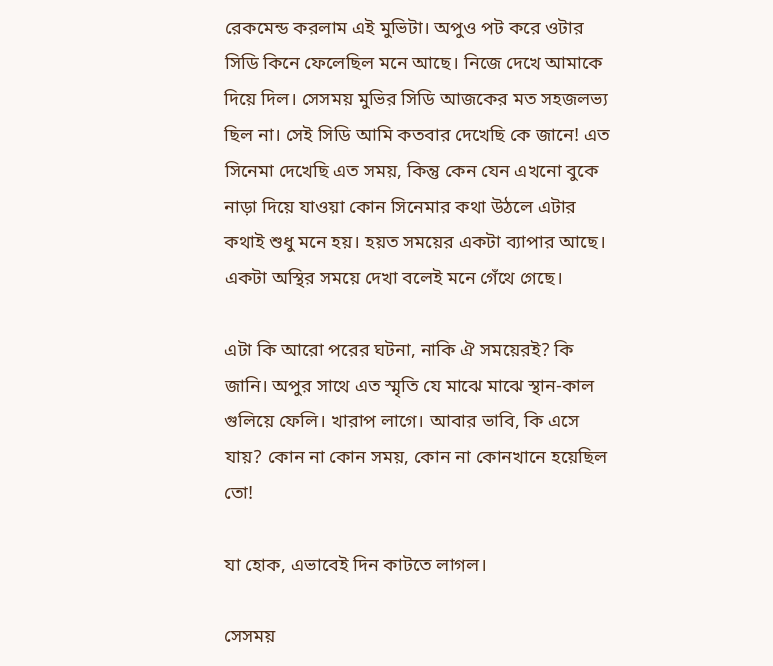রেকমেন্ড করলাম এই মুভিটা। অপুও পট করে ওটার সিডি কিনে ফেলেছিল মনে আছে। নিজে দেখে আমাকে দিয়ে দিল। সেসময় মুভির সিডি আজকের মত সহজলভ্য ছিল না। সেই সিডি আমি কতবার দেখেছি কে জানে! এত সিনেমা দেখেছি এত সময়, কিন্তু কেন যেন এখনো বুকে নাড়া দিয়ে যাওয়া কোন সিনেমার কথা উঠলে এটার কথাই শুধু মনে হয়। হয়ত সময়ের একটা ব্যাপার আছে। একটা অস্থির সময়ে দেখা বলেই মনে গেঁথে গেছে।

এটা কি আরো পরের ঘটনা, নাকি ঐ সময়েরই? কি জানি। অপুর সাথে এত স্মৃতি যে মাঝে মাঝে স্থান-কাল গুলিয়ে ফেলি। খারাপ লাগে। আবার ভাবি, কি এসে যায়? কোন না কোন সময়, কোন না কোনখানে হয়েছিল তো!

যা হোক, এভাবেই দিন কাটতে লাগল।

সেসময়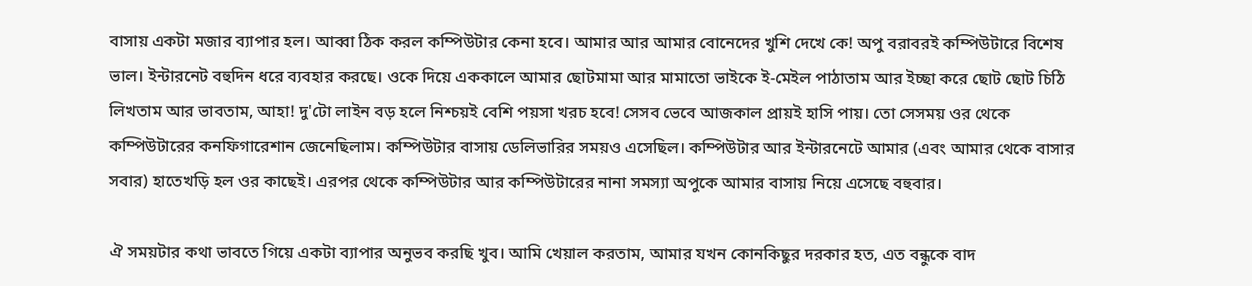বাসায় একটা মজার ব্যাপার হল। আব্বা ঠিক করল কম্পিউটার কেনা হবে। আমার আর আমার বোনেদের খুশি দেখে কে! অপু বরাবরই কম্পিউটারে বিশেষ ভাল। ইন্টারনেট বহুদিন ধরে ব্যবহার করছে। ওকে দিয়ে এককালে আমার ছোটমামা আর মামাতো ভাইকে ই-মেইল পাঠাতাম আর ইচ্ছা করে ছোট ছোট চিঠি লিখতাম আর ভাবতাম, আহা! দু'টো লাইন বড় হলে নিশ্চয়ই বেশি পয়সা খরচ হবে! সেসব ভেবে আজকাল প্রায়ই হাসি পায়। তো সেসময় ওর থেকে কম্পিউটারের কনফিগারেশান জেনেছিলাম। কম্পিউটার বাসায় ডেলিভারির সময়ও এসেছিল। কম্পিউটার আর ইন্টারনেটে আমার (এবং আমার থেকে বাসার সবার) হাতেখড়ি হল ওর কাছেই। এরপর থেকে কম্পিউটার আর কম্পিউটারের নানা সমস্যা অপুকে আমার বাসায় নিয়ে এসেছে বহুবার।

ঐ সময়টার কথা ভাবতে গিয়ে একটা ব্যাপার অনুভব করছি খুব। আমি খেয়াল করতাম, আমার যখন কোনকিছুর দরকার হত, এত বন্ধুকে বাদ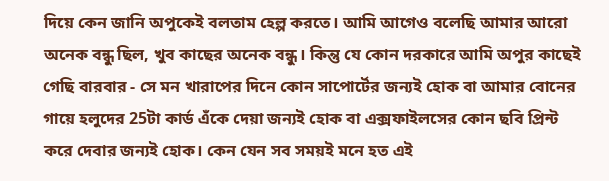দিয়ে কেন জানি অপুকেই বলতাম হেল্প করতে। আমি আগেও বলেছি আমার আরো অনেক বন্ধু ছিল, খুব কাছের অনেক বন্ধু। কিন্তু যে কোন দরকারে আমি অপুর কাছেই গেছি বারবার - সে মন খারাপের দিনে কোন সাপোর্টের জন্যই হোক বা আমার বোনের গায়ে হলুদের 25টা কার্ড এঁকে দেয়া জন্যই হোক বা এক্সফাইলসের কোন ছবি প্রিন্ট করে দেবার জন্যই হোক। কেন যেন সব সময়ই মনে হত এই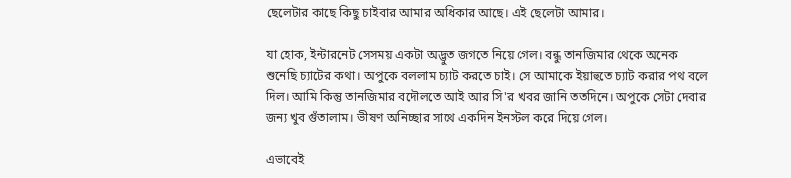ছেলেটার কাছে কিছু চাইবার আমার অধিকার আছে। এই ছেলেটা আমার।

যা হোক, ইন্টারনেট সেসময় একটা অদ্ভুত জগতে নিয়ে গেল। বন্ধু তানজিমার থেকে অনেক শুনেছি চ্যাটের কথা। অপুকে বললাম চ্যাট করতে চাই। সে আমাকে ইয়াহুতে চ্যাট করার পথ বলে দিল। আমি কিন্তু তানজিমার বদৌলতে আই আর সি'র খবর জানি ততদিনে। অপুকে সেটা দেবার জন্য খুব গুঁতালাম। ভীষণ অনিচ্ছার সাথে একদিন ইনস্টল করে দিয়ে গেল।

এভাবেই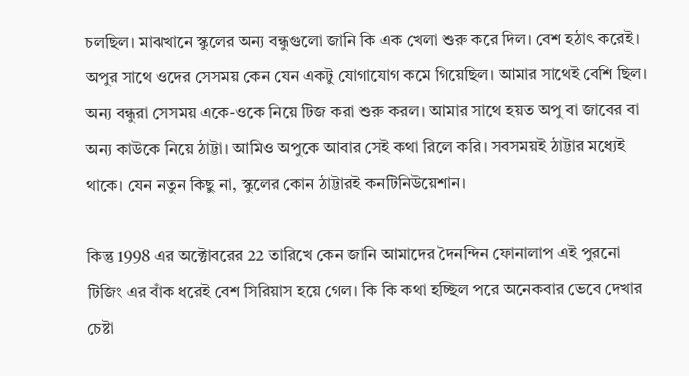চলছিল। মাঝখানে স্কুলের অন্য বন্ধুগুলো জানি কি এক খেলা শুরু করে দিল। বেশ হঠাৎ করেই। অপুর সাথে ওদের সেসময় কেন যেন একটু যোগাযোগ কমে গিয়েছিল। আমার সাথেই বেশি ছিল। অন্য বন্ধুরা সেসময় একে-ওকে নিয়ে টিজ করা শুরু করল। আমার সাথে হয়ত অপু বা জাবের বা অন্য কাউকে নিয়ে ঠাট্টা। আমিও অপুকে আবার সেই কথা রিলে করি। সবসময়ই ঠাট্টার মধ্যেই থাকে। যেন নতুন কিছু না, স্কুলের কোন ঠাট্টারই কনটিনিউয়েশান।

কিন্তু 1998 এর অক্টোবরের 22 তারিখে কেন জানি আমাদের দৈনন্দিন ফোনালাপ এই পুরনো টিজিং এর বাঁক ধরেই বেশ সিরিয়াস হয়ে গেল। কি কি কথা হচ্ছিল পরে অনেকবার ভেবে দেখার চেষ্টা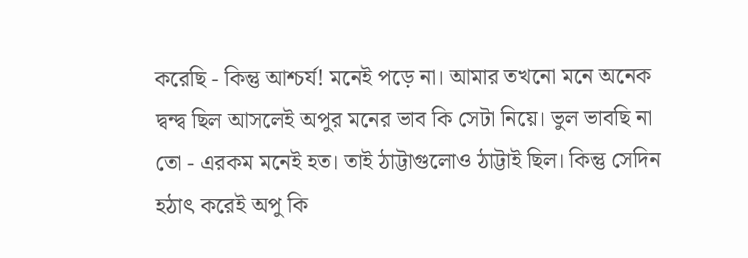করেছি - কিন্তু আশ্চর্য! মনেই পড়ে না। আমার তখনো মনে অনেক দ্বন্দ্ব ছিল আসলেই অপুর মনের ভাব কি সেটা নিয়ে। ভুল ভাবছি না তো - এরকম মনেই হত। তাই ঠাট্টাগুলোও ঠাট্টাই ছিল। কিন্তু সেদিন হঠাৎ করেই অপু কি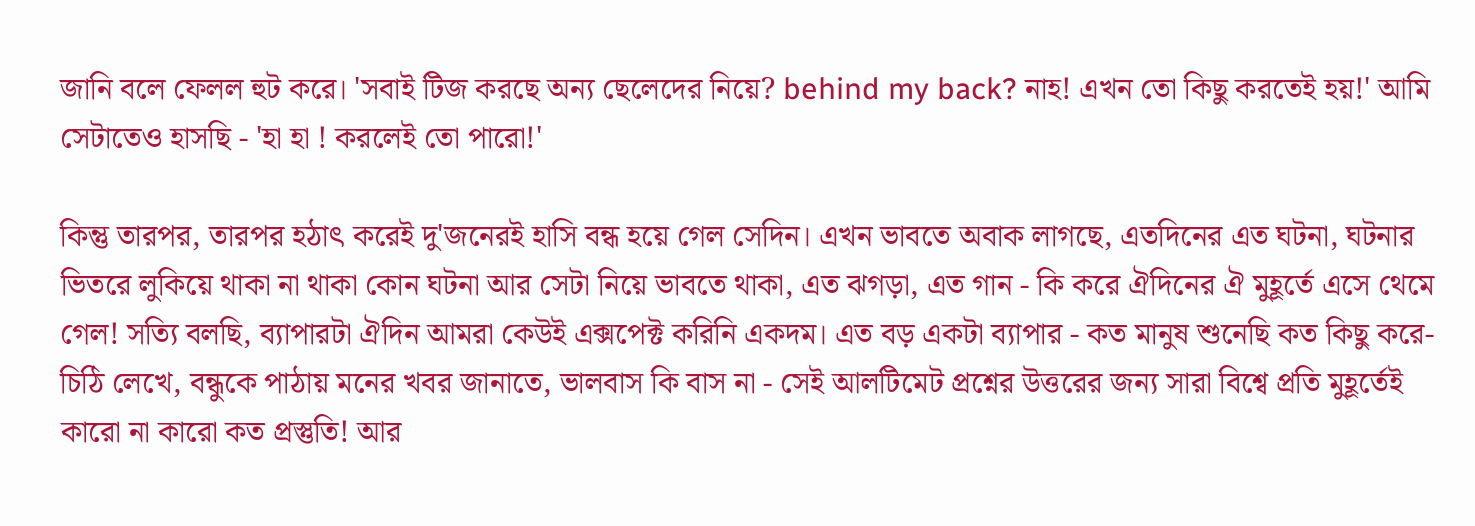জানি বলে ফেলল হুট করে। 'সবাই টিজ করছে অন্য ছেলেদের নিয়ে? behind my back? নাহ! এখন তো কিছু করতেই হয়!' আমি সেটাতেও হাসছি - 'হা হা ! করলেই তো পারো!'

কিন্তু তারপর, তারপর হঠাৎ করেই দু'জনেরই হাসি বন্ধ হয়ে গেল সেদিন। এখন ভাবতে অবাক লাগছে, এতদিনের এত ঘটনা, ঘটনার ভিতরে লুকিয়ে থাকা না থাকা কোন ঘটনা আর সেটা নিয়ে ভাবতে থাকা, এত ঝগড়া, এত গান - কি করে ঐদিনের ঐ মুহূর্তে এসে থেমে গেল! সত্যি বলছি, ব্যাপারটা ঐদিন আমরা কেউই এক্সপেক্ট করিনি একদম। এত বড় একটা ব্যাপার - কত মানুষ শুনেছি কত কিছু করে- চিঠি লেখে, বন্ধুকে পাঠায় মনের খবর জানাতে, ভালবাস কি বাস না - সেই আলটিমেট প্রশ্নের উত্তরের জন্য সারা বিশ্বে প্রতি মুহূর্তেই কারো না কারো কত প্রস্তুতি! আর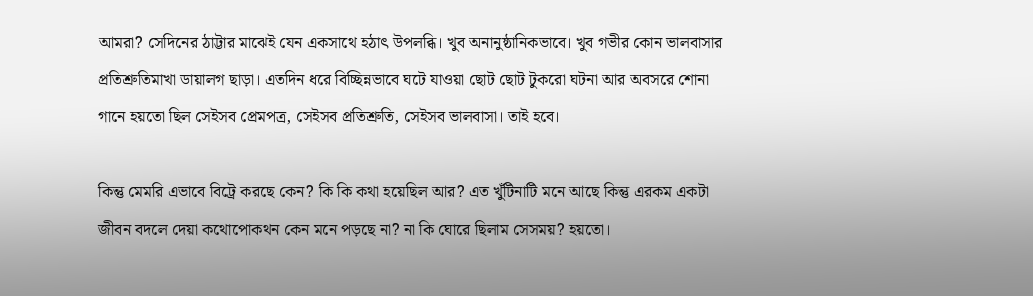আমরা? সেদিনের ঠাট্টার মাঝেই যেন একসাথে হঠাৎ উপলব্ধি। খুব অনানুষ্ঠানিকভাবে। খুব গভীর কোন ভালবাসার প্রতিশ্রুতিমাখা ডায়ালগ ছাড়া। এতদিন ধরে বিচ্ছিন্নভাবে ঘটে যাওয়া ছোট ছোট টুকরো ঘটনা আর অবসরে শোনা গানে হয়তো ছিল সেইসব প্রেমপত্র, সেইসব প্রতিশ্রুতি, সেইসব ভালবাসা। তাই হবে।

কিন্তু মেমরি এভাবে বিট্রে করছে কেন? কি কি কথা হয়েছিল আর? এত খুঁটিনাটি মনে আছে কিন্তু এরকম একটা জীবন বদলে দেয়া কথোপোকথন কেন মনে পড়ছে না? না কি ঘোরে ছিলাম সেসময়? হয়তো।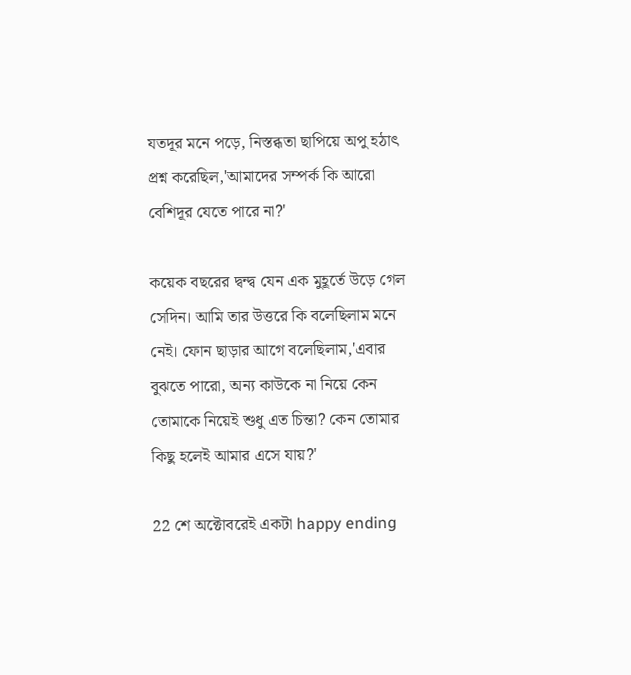যতদূর মনে পড়ে, নিস্তব্ধতা ছাপিয়ে অপু হঠাৎ প্রশ্ন করেছিল,'আমাদের সম্পর্ক কি আরো বেশিদূর যেতে পারে না?'

কয়েক বছরের দ্বন্দ্ব যেন এক মুহূর্তে উড়ে গেল সেদিন। আমি তার উত্তরে কি বলেছিলাম মনে নেই। ফোন ছাড়ার আগে বলেছিলাম,'এবার বুঝতে পারো, অন্য কাউকে না নিয়ে কেন তোমাকে নিয়েই শুধু এত চিন্তা? কেন তোমার কিছু হলেই আমার এসে যায়?'

22 শে অক্টোবরেই একটা happy ending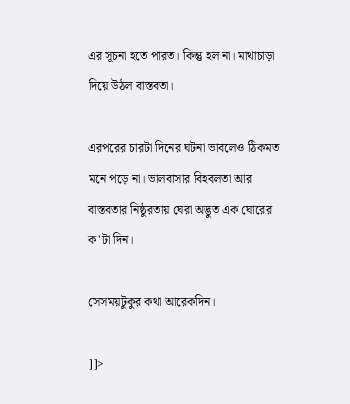এর সূচনা হতে পারত। কিন্তু হল না। মাথাচাড়া দিয়ে উঠল বাস্তবতা।

এরপরের চারটা দিনের ঘটনা ভাবলেও ঠিকমত মনে পড়ে না। ভালবাসার বিহবলতা আর বাস্তবতার নিষ্ঠুরতায় ঘেরা অদ্ভুত এক ঘোরের ক'টা দিন।

সেসময়টুকুর কথা আরেকদিন।

]]>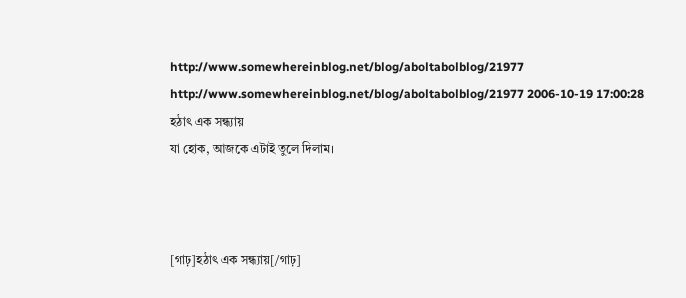http://www.somewhereinblog.net/blog/aboltabolblog/21977 http://www.somewhereinblog.net/blog/aboltabolblog/21977 2006-10-19 17:00:28
হঠাৎ এক সন্ধ্যায়
যা হোক, আজকে এটাই তুলে দিলাম।



[গাঢ়]হঠাৎ এক সন্ধ্যায়[/গাঢ়]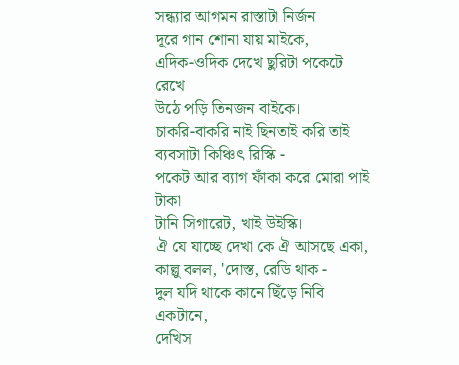সন্ধ্যার আগমন রাস্তাটা নির্জন
দূরে গান শোনা যায় মাইকে,
এদিক-ওদিক দেখে ছুরিটা পকেটে রেখে
উঠে পড়ি তিনজন বাইকে।
চাকরি-বাকরি নাই ছিনতাই করি তাই
ব্যবসাটা কিঞ্চিৎ রিস্কি -
পকেট আর ব্যাগ ফাঁকা করে মোরা পাই টাকা
টানি সিগারেট, খাই উইস্কি।
ঐ যে যাচ্ছে দেখা কে ঐ আসছে একা,
কাল্লু বলল, 'দোস্ত, রেডি থাক -
দুল যদি থাকে কানে ছিঁড়ে নিবি একটানে,
দেখিস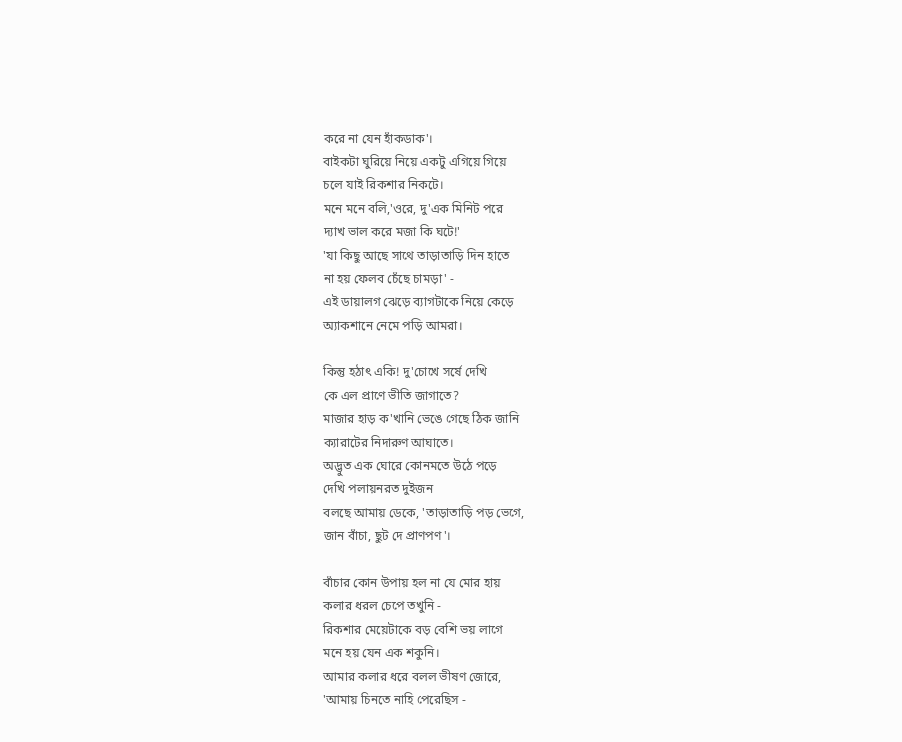করে না যেন হাঁকডাক'।
বাইকটা ঘুরিয়ে নিয়ে একটু এগিয়ে গিয়ে
চলে যাই রিকশার নিকটে।
মনে মনে বলি,'ওরে, দু'এক মিনিট পরে
দ্যাখ ভাল করে মজা কি ঘটে!'
'যা কিছু আছে সাথে তাড়াতাড়ি দিন হাতে
না হয় ফেলব চেঁছে চামড়া' -
এই ডায়ালগ ঝেড়ে ব্যাগটাকে নিয়ে কেড়ে
অ্যাকশানে নেমে পড়ি আমরা।

কিন্তু হঠাৎ একি! দু'চোখে সর্ষে দেখি
কে এল প্রাণে ভীতি জাগাতে?
মাজার হাড় ক'খানি ভেঙে গেছে ঠিক জানি
ক্যারাটের নিদারুণ আঘাতে।
অদ্ভুত এক ঘোরে কোনমতে উঠে পড়ে
দেখি পলায়নরত দুইজন
বলছে আমায় ডেকে, 'তাড়াতাড়ি পড় ভেগে,
জান বাঁচা, ছুট দে প্রাণপণ'।

বাঁচার কোন উপায় হল না যে মোর হায়
কলার ধরল চেপে তখুনি -
রিকশার মেয়েটাকে বড় বেশি ভয় লাগে
মনে হয় যেন এক শকুনি।
আমার কলার ধরে বলল ভীষণ জোরে,
'আমায় চিনতে নাহি পেরেছিস -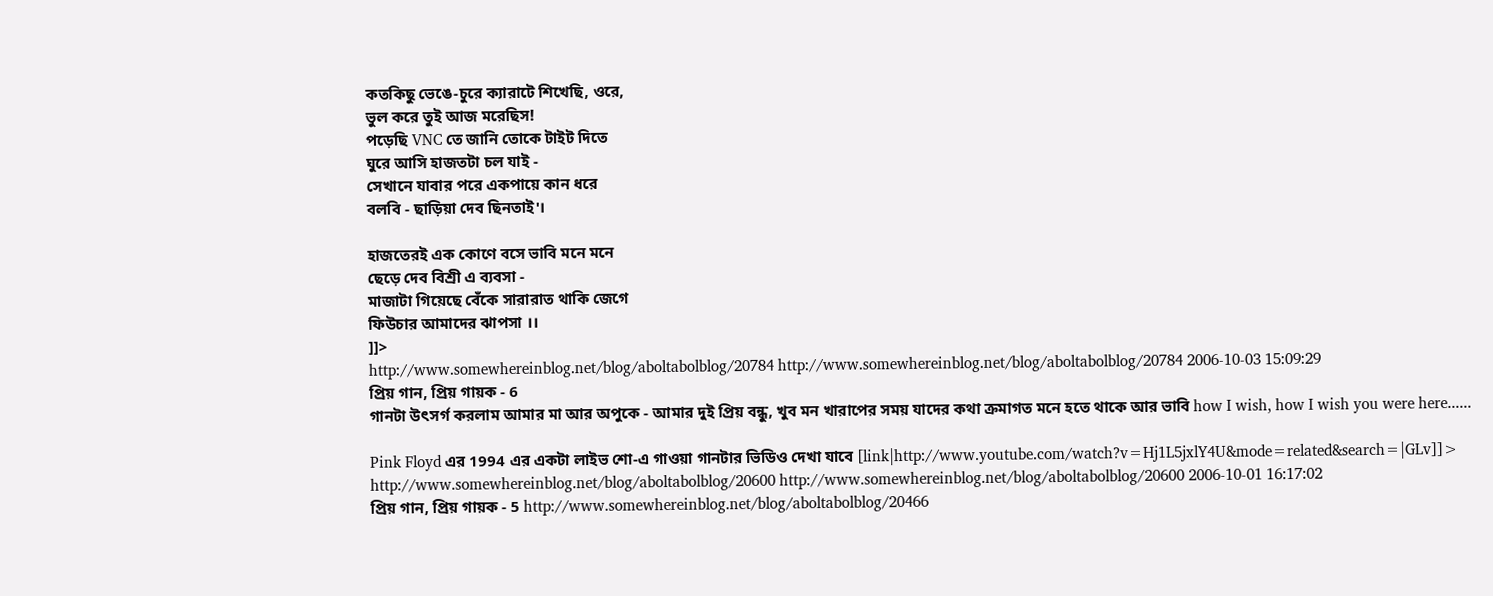কতকিছু ভেঙে-চুরে ক্যারাটে শিখেছি, ওরে,
ভুল করে তুই আজ মরেছিস!
পড়েছি VNC তে জানি তোকে টাইট দিতে
ঘুরে আসি হাজতটা চল যাই -
সেখানে যাবার পরে একপায়ে কান ধরে
বলবি - ছাড়িয়া দেব ছিনতাই'।

হাজতেরই এক কোণে বসে ভাবি মনে মনে
ছেড়ে দেব বিশ্রী এ ব্যবসা -
মাজাটা গিয়েছে বেঁকে সারারাত থাকি জেগে
ফিউচার আমাদের ঝাপসা ।।
]]>
http://www.somewhereinblog.net/blog/aboltabolblog/20784 http://www.somewhereinblog.net/blog/aboltabolblog/20784 2006-10-03 15:09:29
প্রিয় গান, প্রিয় গায়ক - 6
গানটা উৎসর্গ করলাম আমার মা আর অপুকে - আমার দুই প্রিয় বন্ধু, খুব মন খারাপের সময় যাদের কথা ক্রমাগত মনে হতে থাকে আর ভাবি how I wish, how I wish you were here......

Pink Floyd এর 1994 এর একটা লাইভ শো-এ গাওয়া গানটার ভিডিও দেখা যাবে [link|http://www.youtube.com/watch?v=Hj1L5jxlY4U&mode=related&search=|GLv]]>
http://www.somewhereinblog.net/blog/aboltabolblog/20600 http://www.somewhereinblog.net/blog/aboltabolblog/20600 2006-10-01 16:17:02
প্রিয় গান, প্রিয় গায়ক - 5 http://www.somewhereinblog.net/blog/aboltabolblog/20466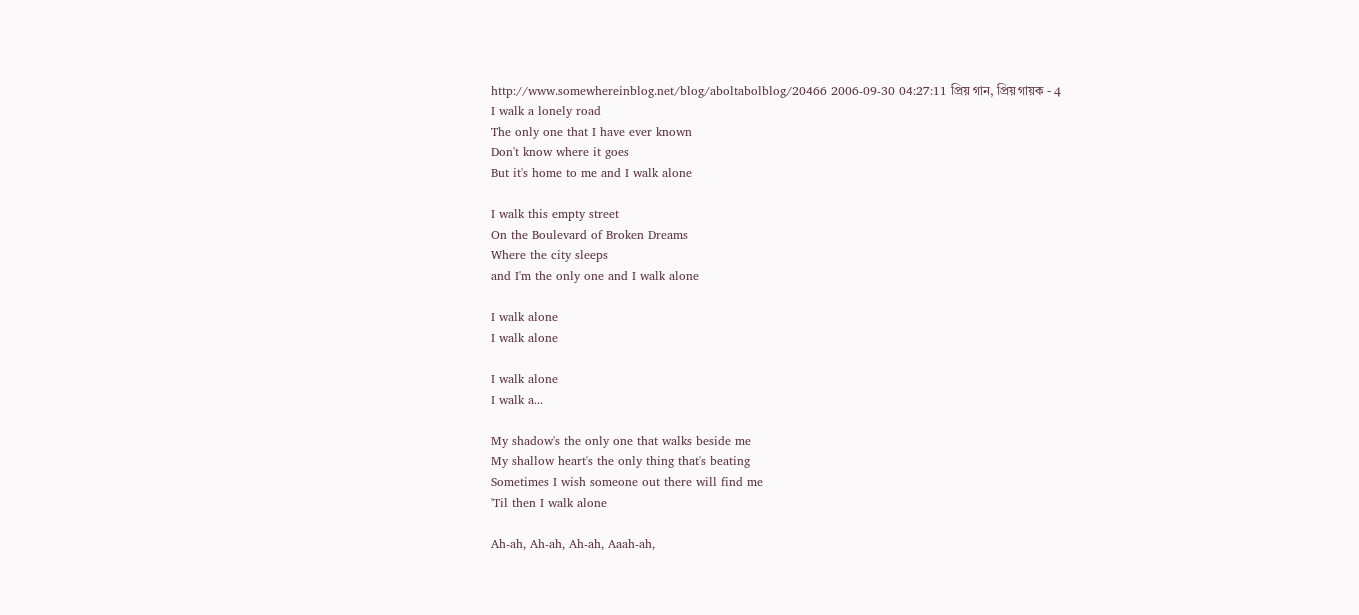http://www.somewhereinblog.net/blog/aboltabolblog/20466 2006-09-30 04:27:11 প্রিয় গান, প্রিয় গায়ক - 4
I walk a lonely road
The only one that I have ever known
Don't know where it goes
But it's home to me and I walk alone

I walk this empty street
On the Boulevard of Broken Dreams
Where the city sleeps
and I'm the only one and I walk alone

I walk alone
I walk alone

I walk alone
I walk a...

My shadow's the only one that walks beside me
My shallow heart's the only thing that's beating
Sometimes I wish someone out there will find me
'Til then I walk alone

Ah-ah, Ah-ah, Ah-ah, Aaah-ah,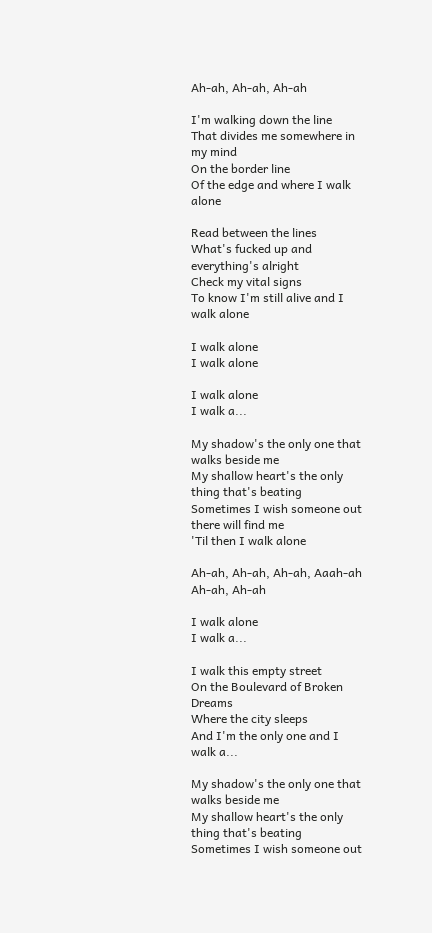Ah-ah, Ah-ah, Ah-ah

I'm walking down the line
That divides me somewhere in my mind
On the border line
Of the edge and where I walk alone

Read between the lines
What's fucked up and everything's alright
Check my vital signs
To know I'm still alive and I walk alone

I walk alone
I walk alone

I walk alone
I walk a...

My shadow's the only one that walks beside me
My shallow heart's the only thing that's beating
Sometimes I wish someone out there will find me
'Til then I walk alone

Ah-ah, Ah-ah, Ah-ah, Aaah-ah
Ah-ah, Ah-ah

I walk alone
I walk a...

I walk this empty street
On the Boulevard of Broken Dreams
Where the city sleeps
And I'm the only one and I walk a...

My shadow's the only one that walks beside me
My shallow heart's the only thing that's beating
Sometimes I wish someone out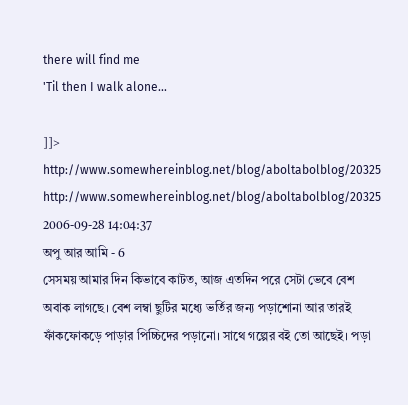there will find me
'Til then I walk alone...

]]>
http://www.somewhereinblog.net/blog/aboltabolblog/20325 http://www.somewhereinblog.net/blog/aboltabolblog/20325 2006-09-28 14:04:37
অপু আর আমি - 6
সেসময় আমার দিন কিভাবে কাটত, আজ এতদিন পরে সেটা ভেবে বেশ অবাক লাগছে। বেশ লম্বা ছুটির মধ্যে ভর্তির জন্য পড়াশোনা আর তারই ফাঁকফোকড়ে পাড়ার পিচ্চিদের পড়ানো। সাথে গল্পের বই তো আছেই। পড়া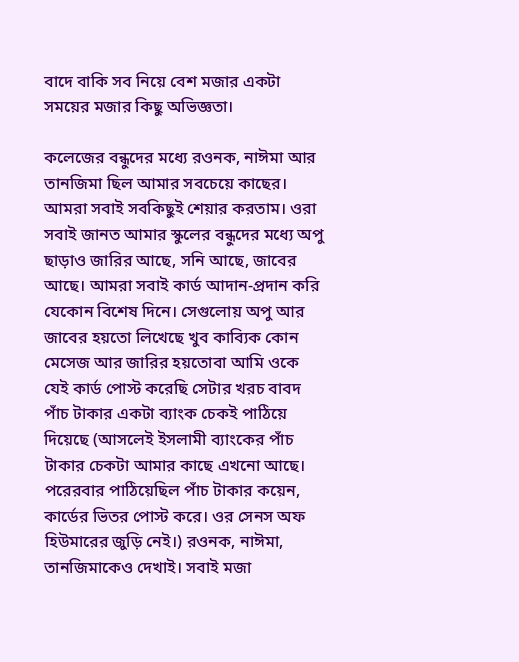বাদে বাকি সব নিয়ে বেশ মজার একটা সময়ের মজার কিছু অভিজ্ঞতা।

কলেজের বন্ধুদের মধ্যে রওনক, নাঈমা আর তানজিমা ছিল আমার সবচেয়ে কাছের। আমরা সবাই সবকিছুই শেয়ার করতাম। ওরা সবাই জানত আমার স্কুলের বন্ধুদের মধ্যে অপু ছাড়াও জারির আছে, সনি আছে, জাবের আছে। আমরা সবাই কার্ড আদান-প্রদান করি যেকোন বিশেষ দিনে। সেগুলোয় অপু আর জাবের হয়তো লিখেছে খুব কাব্যিক কোন মেসেজ আর জারির হয়তোবা আমি ওকে যেই কার্ড পোস্ট করেছি সেটার খরচ বাবদ পাঁচ টাকার একটা ব্যাংক চেকই পাঠিয়ে দিয়েছে (আসলেই ইসলামী ব্যাংকের পাঁচ টাকার চেকটা আমার কাছে এখনো আছে। পরেরবার পাঠিয়েছিল পাঁচ টাকার কয়েন, কার্ডের ভিতর পোস্ট করে। ওর সেনস অফ হিউমারের জুড়ি নেই।) রওনক, নাঈমা, তানজিমাকেও দেখাই। সবাই মজা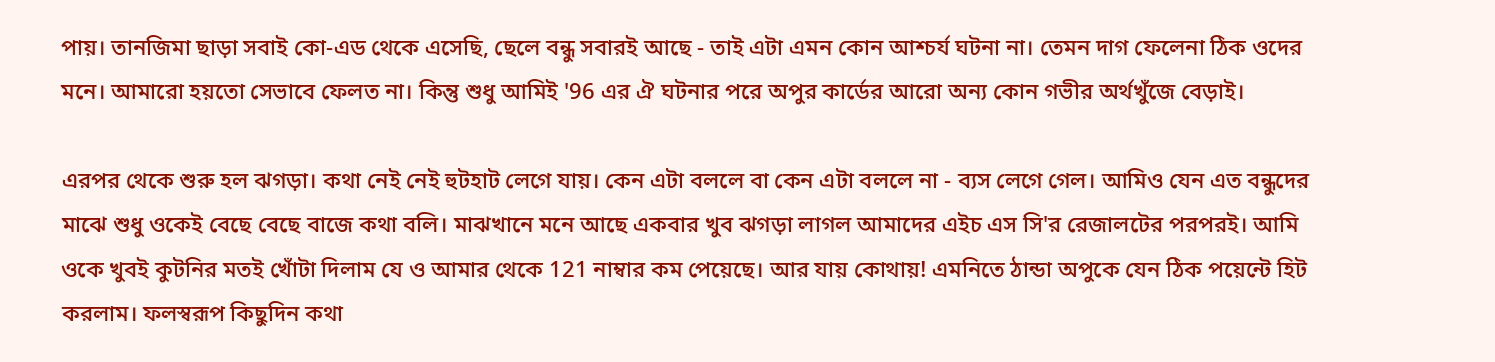পায়। তানজিমা ছাড়া সবাই কো-এড থেকে এসেছি, ছেলে বন্ধু সবারই আছে - তাই এটা এমন কোন আশ্চর্য ঘটনা না। তেমন দাগ ফেলেনা ঠিক ওদের মনে। আমারো হয়তো সেভাবে ফেলত না। কিন্তু শুধু আমিই '96 এর ঐ ঘটনার পরে অপুর কার্ডের আরো অন্য কোন গভীর অর্থখুঁজে বেড়াই।

এরপর থেকে শুরু হল ঝগড়া। কথা নেই নেই হুটহাট লেগে যায়। কেন এটা বললে বা কেন এটা বললে না - ব্যস লেগে গেল। আমিও যেন এত বন্ধুদের মাঝে শুধু ওকেই বেছে বেছে বাজে কথা বলি। মাঝখানে মনে আছে একবার খুব ঝগড়া লাগল আমাদের এইচ এস সি'র রেজালটের পরপরই। আমি ওকে খুবই কুটনির মতই খোঁটা দিলাম যে ও আমার থেকে 121 নাম্বার কম পেয়েছে। আর যায় কোথায়! এমনিতে ঠান্ডা অপুকে যেন ঠিক পয়েন্টে হিট করলাম। ফলস্বরূপ কিছুদিন কথা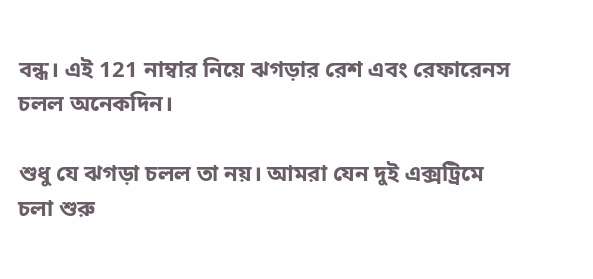বন্ধ। এই 121 নাম্বার নিয়ে ঝগড়ার রেশ এবং রেফারেনস চলল অনেকদিন।

শুধু যে ঝগড়া চলল তা নয়। আমরা যেন দুই এক্সট্রিমে চলা শুরু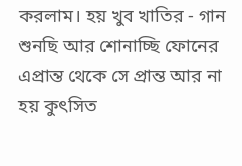করলাম। হয় খুব খাতির - গান শুনছি আর শোনাচ্ছি ফোনের এপ্রান্ত থেকে সে প্রান্ত আর না হয় কুৎসিত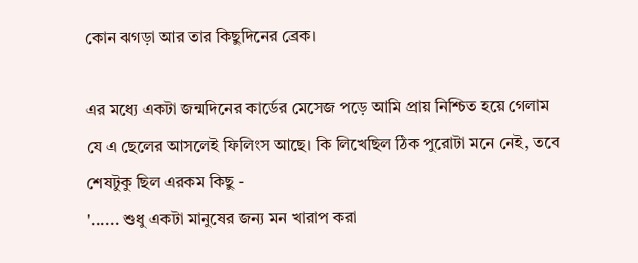কোন ঝগড়া আর তার কিছুদিনের ব্রেক।

এর মধ্যে একটা জন্মদিনের কার্ডের মেসেজ পড়ে আমি প্রায় নিশ্চিত হয়ে গেলাম যে এ ছেলের আসলেই ফিলিংস আছে। কি লিখেছিল ঠিক পুরোটা মনে নেই, তবে শেষটুকু ছিল এরকম কিছু -
'...... শুধু একটা মানুষের জন্য মন খারাপ করা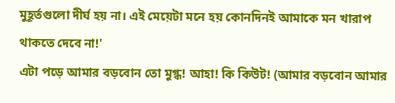মুহূর্তগুলো দীর্ঘ হয় না। এই মেয়েটা মনে হয় কোনদিনই আমাকে মন খারাপ থাকতে দেবে না!'
এটা পড়ে আমার বড়বোন তো মুগ্ধ! আহা! কি কিউট! (আমার বড়বোন আমার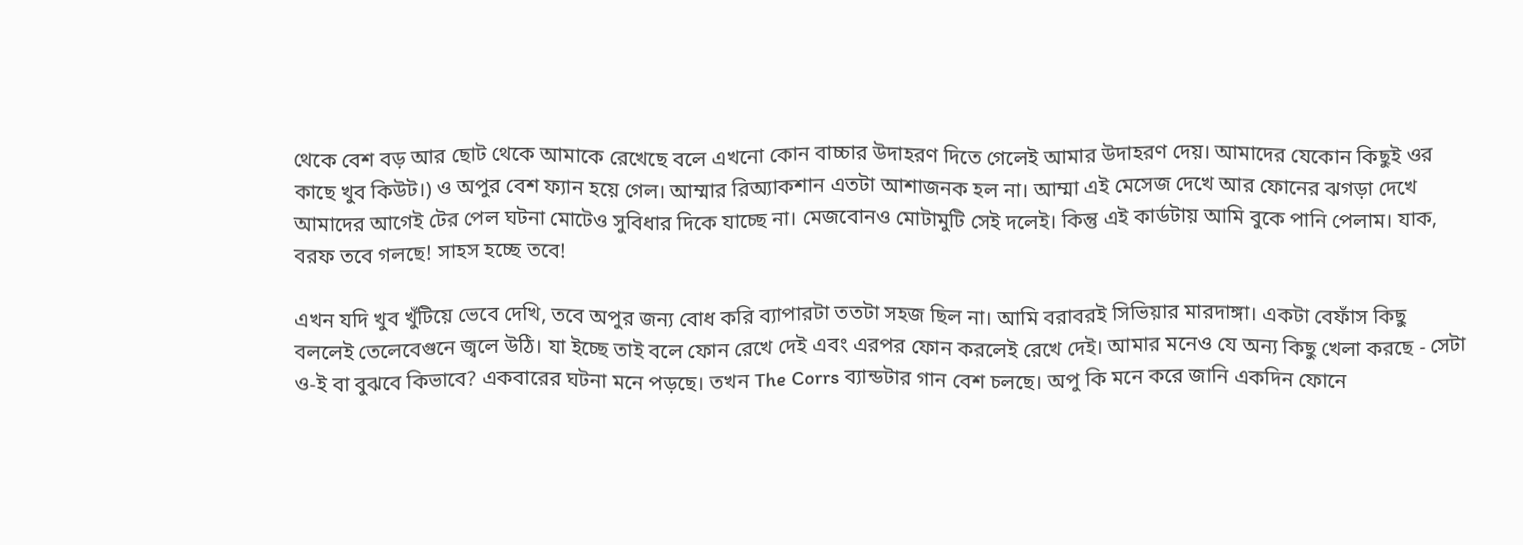থেকে বেশ বড় আর ছোট থেকে আমাকে রেখেছে বলে এখনো কোন বাচ্চার উদাহরণ দিতে গেলেই আমার উদাহরণ দেয়। আমাদের যেকোন কিছুই ওর কাছে খুব কিউট।) ও অপুর বেশ ফ্যান হয়ে গেল। আম্মার রিঅ্যাকশান এতটা আশাজনক হল না। আম্মা এই মেসেজ দেখে আর ফোনের ঝগড়া দেখে আমাদের আগেই টের পেল ঘটনা মোটেও সুবিধার দিকে যাচ্ছে না। মেজবোনও মোটামুটি সেই দলেই। কিন্তু এই কার্ডটায় আমি বুকে পানি পেলাম। যাক, বরফ তবে গলছে! সাহস হচ্ছে তবে!

এখন যদি খুব খুঁটিয়ে ভেবে দেখি, তবে অপুর জন্য বোধ করি ব্যাপারটা ততটা সহজ ছিল না। আমি বরাবরই সিভিয়ার মারদাঙ্গা। একটা বেফাঁস কিছু বললেই তেলেবেগুনে জ্বলে উঠি। যা ইচ্ছে তাই বলে ফোন রেখে দেই এবং এরপর ফোন করলেই রেখে দেই। আমার মনেও যে অন্য কিছু খেলা করছে - সেটা ও-ই বা বুঝবে কিভাবে? একবারের ঘটনা মনে পড়ছে। তখন The Corrs ব্যান্ডটার গান বেশ চলছে। অপু কি মনে করে জানি একদিন ফোনে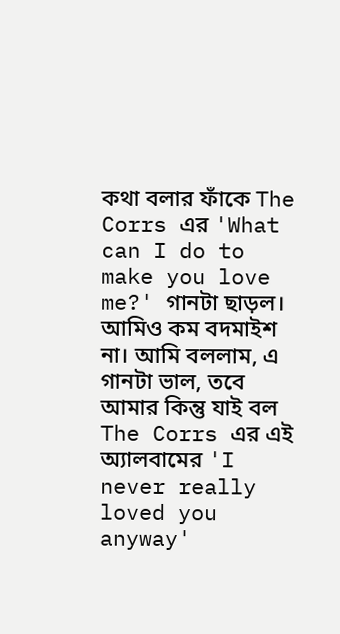কথা বলার ফাঁকে The Corrs এর 'What can I do to make you love me?' গানটা ছাড়ল। আমিও কম বদমাইশ না। আমি বললাম, এ গানটা ভাল, তবে আমার কিন্তু যাই বল The Corrs এর এই অ্যালবামের 'I never really loved you anyway'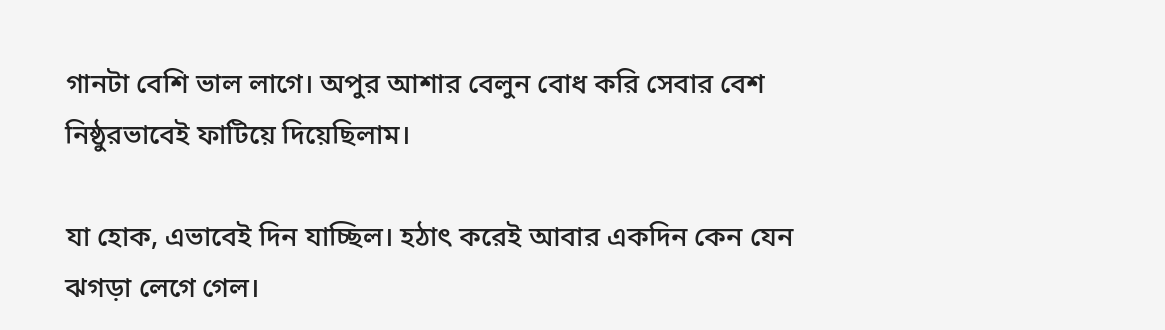গানটা বেশি ভাল লাগে। অপুর আশার বেলুন বোধ করি সেবার বেশ নিষ্ঠুরভাবেই ফাটিয়ে দিয়েছিলাম।

যা হোক, এভাবেই দিন যাচ্ছিল। হঠাৎ করেই আবার একদিন কেন যেন ঝগড়া লেগে গেল।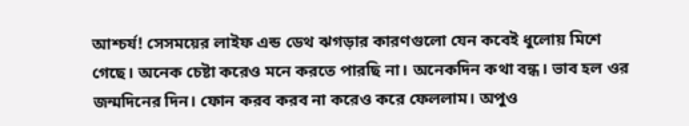আশ্চর্য! সেসময়ের লাইফ এন্ড ডেথ ঝগড়ার কারণগুলো যেন কবেই ধুলোয় মিশে গেছে। অনেক চেষ্টা করেও মনে করতে পারছি না। অনেকদিন কথা বন্ধ। ভাব হল ওর জন্মদিনের দিন। ফোন করব করব না করেও করে ফেললাম। অপুও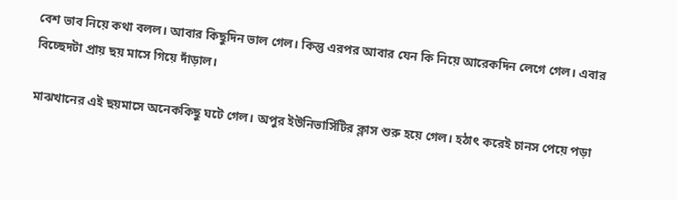বেশ ভাব নিয়ে কথা বলল। আবার কিছুদিন ভাল গেল। কিন্তু এরপর আবার যেন কি নিয়ে আরেকদিন লেগে গেল। এবার বিচ্ছেদটা প্রায় ছয় মাসে গিয়ে দাঁড়াল।

মাঝখানের এই ছয়মাসে অনেককিছু ঘটে গেল। অপুর ইউনিভার্সিটির ক্লাস শুরু হয়ে গেল। হঠাৎ করেই চানস পেয়ে পড়া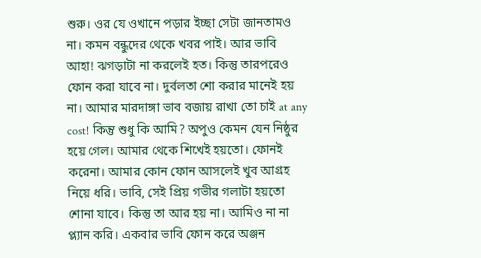শুরু। ওর যে ওখানে পড়ার ইচ্ছা সেটা জানতামও না। কমন বন্ধুদের থেকে খবর পাই। আর ভাবি আহা! ঝগড়াটা না করলেই হত। কিন্তু তারপরেও ফোন করা যাবে না। দুর্বলতা শো করার মানেই হয় না। আমার মারদাঙ্গা ভাব বজায় রাখা তো চাই at any cost! কিন্তু শুধু কি আমি? অপুও কেমন যেন নিষ্ঠুর হয়ে গেল। আমার থেকে শিখেই হয়তো। ফোনই করেনা। আমার কোন ফোন আসলেই খুব আগ্রহ নিয়ে ধরি। ভাবি, সেই প্রিয় গভীর গলাটা হয়তো শোনা যাবে। কিন্তু তা আর হয় না। আমিও না না প্ল্যান করি। একবার ভাবি ফোন করে অঞ্জন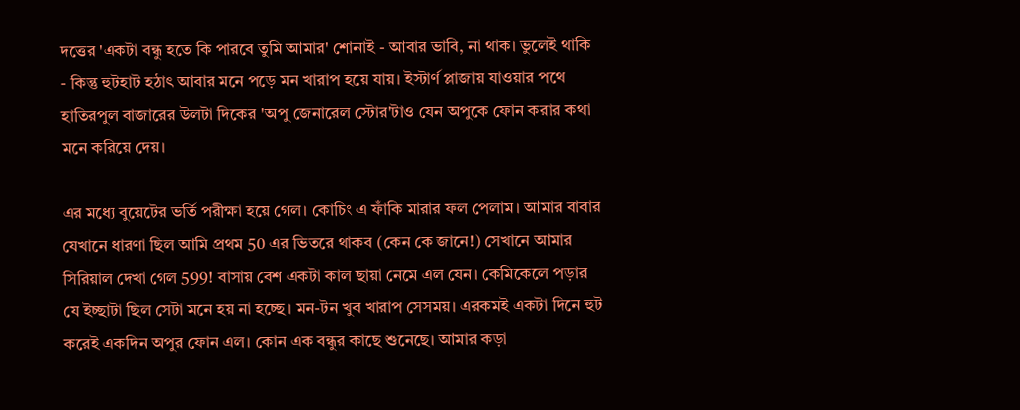দত্তের 'একটা বন্ধু হতে কি পারবে তুমি আমার' শোনাই - আবার ভাবি, না থাক। ভুলেই থাকি - কিন্তু হুটহাট হঠাৎ আবার মনে পড়ে মন খারাপ হয়ে যায়। ইস্টার্ণ প্লাজায় যাওয়ার পথে হাতিরপুল বাজারের উলটা দিকের 'অপু জেনারেল স্টোর'টাও যেন অপুকে ফোন করার কথা মনে করিয়ে দেয়।

এর মধ্যে বুয়েটের ভর্তি পরীক্ষা হয়ে গেল। কোচিং এ ফাঁকি মারার ফল পেলাম। আমার বাবার যেখানে ধারণা ছিল আমি প্রথম 50 এর ভিতরে থাকব (কেন কে জানে!) সেখানে আমার সিরিয়াল দেখা গেল 599! বাসায় বেশ একটা কাল ছায়া নেমে এল যেন। কেমিকেলে পড়ার যে ইচ্ছাটা ছিল সেটা মনে হয় না হচ্ছে। মন-টন খুব খারাপ সেসময়। এরকমই একটা দিনে হুট করেই একদিন অপুর ফোন এল। কোন এক বন্ধুর কাছে শুনেছে। আমার কড়া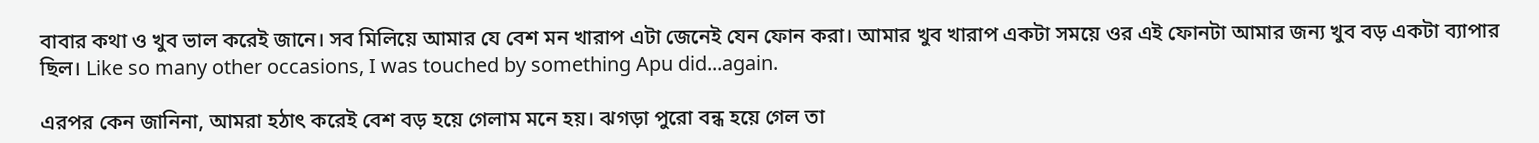বাবার কথা ও খুব ভাল করেই জানে। সব মিলিয়ে আমার যে বেশ মন খারাপ এটা জেনেই যেন ফোন করা। আমার খুব খারাপ একটা সময়ে ওর এই ফোনটা আমার জন্য খুব বড় একটা ব্যাপার ছিল। Like so many other occasions, I was touched by something Apu did...again.

এরপর কেন জানিনা, আমরা হঠাৎ করেই বেশ বড় হয়ে গেলাম মনে হয়। ঝগড়া পুরো বন্ধ হয়ে গেল তা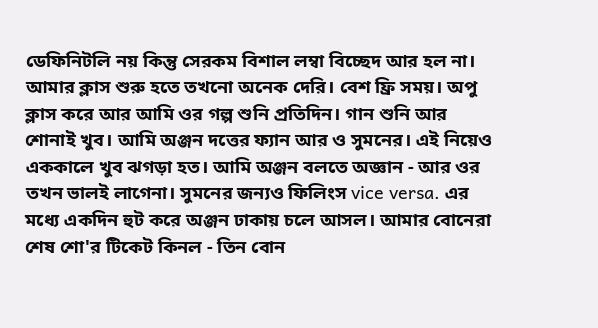ডেফিনিটলি নয় কিন্তু সেরকম বিশাল লম্বা বিচ্ছেদ আর হল না। আমার ক্লাস শুরু হতে তখনো অনেক দেরি। বেশ ফ্রি সময়। অপু ক্লাস করে আর আমি ওর গল্প শুনি প্রতিদিন। গান শুনি আর শোনাই খুব। আমি অঞ্জন দত্তের ফ্যান আর ও সুমনের। এই নিয়েও এককালে খুব ঝগড়া হত। আমি অঞ্জন বলতে অজ্ঞান - আর ওর তখন ভালই লাগেনা। সুমনের জন্যও ফিলিংস vice versa. এর মধ্যে একদিন হুট করে অঞ্জন ঢাকায় চলে আসল। আমার বোনেরা শেষ শো'র টিকেট কিনল - তিন বোন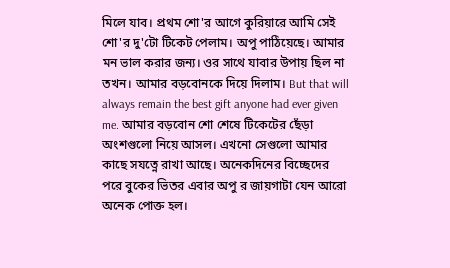মিলে যাব। প্রথম শো'র আগে কুরিয়ারে আমি সেই শো'র দু'টো টিকেট পেলাম। অপু পাঠিয়েছে। আমার মন ভাল করার জন্য। ওর সাথে যাবার উপায় ছিল না তখন। আমার বড়বোনকে দিয়ে দিলাম। But that will always remain the best gift anyone had ever given me. আমার বড়বোন শো শেষে টিকেটের ছেঁড়া অংশগুলো নিয়ে আসল। এখনো সেগুলো আমার কাছে সযত্নে রাখা আছে। অনেকদিনের বিচ্ছেদের পরে বুকের ভিতর এবার অপু র জায়গাটা যেন আরো অনেক পোক্ত হল।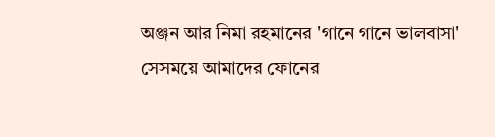অঞ্জন আর নিমা রহমানের 'গানে গানে ভালবাসা' সেসময়ে আমাদের ফোনের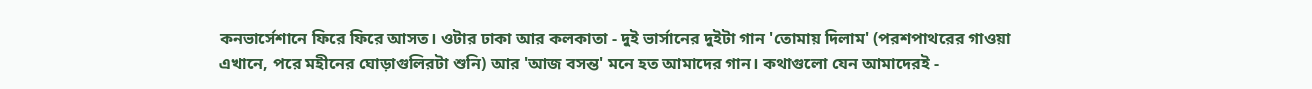কনভার্সেশানে ফিরে ফিরে আসত। ওটার ঢাকা আর কলকাতা - দুই ভার্সানের দুইটা গান 'তোমায় দিলাম' (পরশপাথরের গাওয়া এখানে, পরে মহীনের ঘোড়াগুলিরটা শুনি) আর 'আজ বসন্ত' মনে হত আমাদের গান। কথাগুলো যেন আমাদেরই -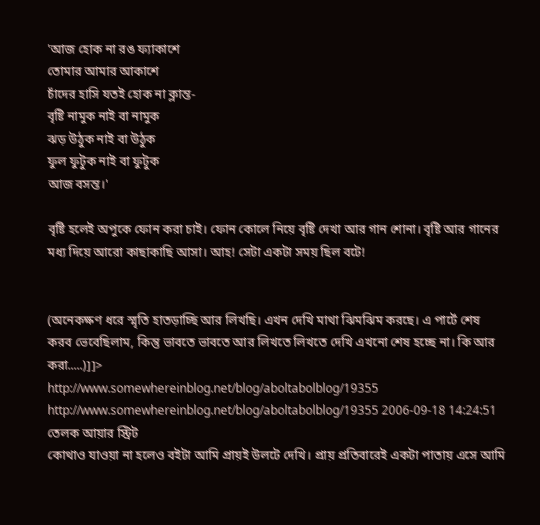'আজ হোক না রঙ ফ্যাকাশে
তোমার আমার আকাশে
চাঁদের হাসি যতই হোক না ক্লান্ত-
বৃষ্টি নামুক নাই বা নামুক
ঝড় উঠুক নাই বা উঠুক
ফুল ফুটুক নাই বা ফুটুক
আজ বসন্ত।'

বৃষ্টি হলেই অপুকে ফোন করা চাই। ফোন কোলে নিয়ে বৃষ্টি দেখা আর গান শোনা। বৃষ্টি আর গানের মধ্য দিয়ে আরো কাছাকাছি আসা। আহ! সেটা একটা সময় ছিল বটে!


(অনেকক্ষণ ধরে স্মৃতি হাতড়াচ্ছি আর লিখছি। এখন দেখি মাথা ঝিমঝিম করছে। এ পার্টে শেষ করব ভেবেছিলাম, কিন্তু ভাবতে ভাবতে আর লিখতে লিখতে দেখি এখনো শেষ হচ্ছে না। কি আর করা.....)]]>
http://www.somewhereinblog.net/blog/aboltabolblog/19355 http://www.somewhereinblog.net/blog/aboltabolblog/19355 2006-09-18 14:24:51
তেলক আয়ার স্ট্রিট
কোথাও যাওয়া না হলেও বইটা আমি প্রায়ই উলটে দেখি। প্রায় প্রতিবারেই একটা পাতায় এসে আমি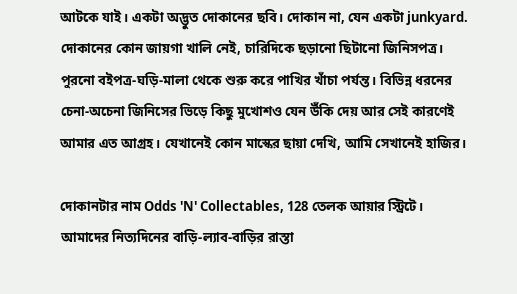আটকে যাই। একটা অদ্ভুত দোকানের ছবি। দোকান না, যেন একটা junkyard. দোকানের কোন জায়গা খালি নেই, চারিদিকে ছড়ানো ছিটানো জিনিসপত্র। পুরনো বইপত্র-ঘড়ি-মালা থেকে শুরু করে পাখির খাঁচা পর্যন্ত। বিভিন্ন ধরনের চেনা-অচেনা জিনিসের ভিড়ে কিছু মুখোশও যেন উঁকি দেয় আর সেই কারণেই আমার এত আগ্রহ। যেখানেই কোন মাস্কের ছায়া দেখি, আমি সেখানেই হাজির।

দোকানটার নাম Odds 'N' Collectables, 128 তেলক আয়ার স্ট্রিটে। আমাদের নিত্যদিনের বাড়ি-ল্যাব-বাড়ির রাস্তা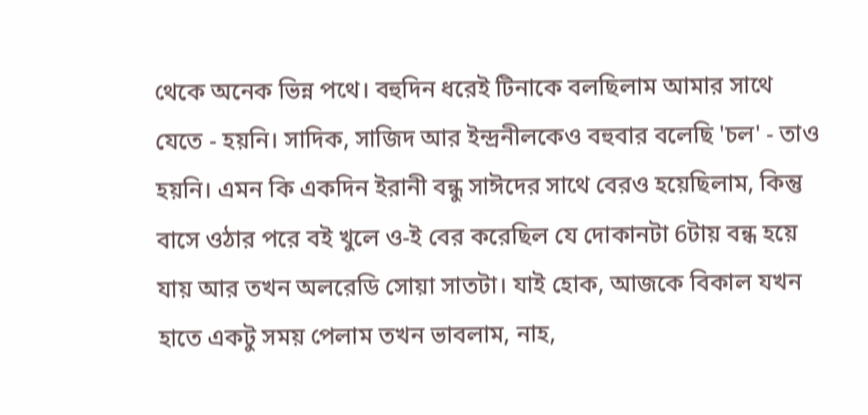থেকে অনেক ভিন্ন পথে। বহুদিন ধরেই টিনাকে বলছিলাম আমার সাথে যেতে - হয়নি। সাদিক, সাজিদ আর ইন্দ্রনীলকেও বহুবার বলেছি 'চল' - তাও হয়নি। এমন কি একদিন ইরানী বন্ধু সাঈদের সাথে বেরও হয়েছিলাম, কিন্তু বাসে ওঠার পরে বই খুলে ও-ই বের করেছিল যে দোকানটা 6টায় বন্ধ হয়ে যায় আর তখন অলরেডি সোয়া সাতটা। যাই হোক, আজকে বিকাল যখন হাতে একটু সময় পেলাম তখন ভাবলাম, নাহ,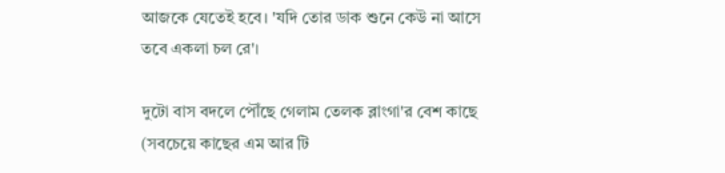আজকে যেতেই হবে। 'যদি তোর ডাক শুনে কেউ না আসে তবে একলা চল রে'।

দুটো বাস বদলে পৌঁছে গেলাম তেলক ব্লাংগা'র বেশ কাছে (সবচেয়ে কাছের এম আর টি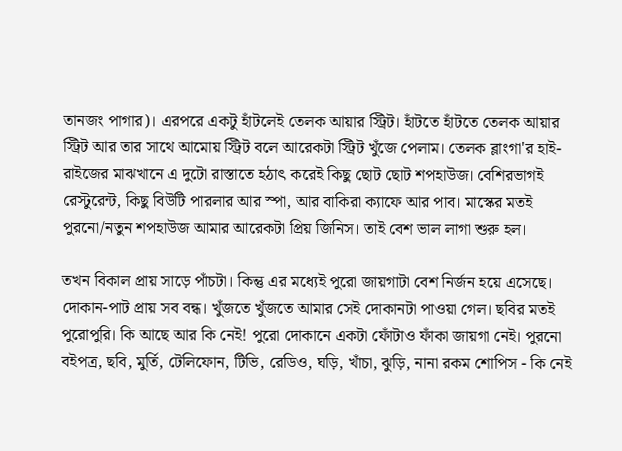তানজং পাগার)। এরপরে একটু হাঁটলেই তেলক আয়ার স্ট্রিট। হাঁটতে হাঁটতে তেলক আয়ার স্ট্রিট আর তার সাথে আমোয় স্ট্রিট বলে আরেকটা স্ট্রিট খুঁজে পেলাম। তেলক ব্লাংগা'র হাই-রাইজের মাঝখানে এ দুটো রাস্তাতে হঠাৎ করেই কিছু ছোট ছোট শপহাউজ। বেশিরভাগই রেস্টুরেন্ট, কিছু বিউটি পারলার আর স্পা, আর বাকিরা ক্যাফে আর পাব। মাস্কের মতই পুরনো/নতুন শপহাউজ আমার আরেকটা প্রিয় জিনিস। তাই বেশ ভাল লাগা শুরু হল।

তখন বিকাল প্রায় সাড়ে পাঁচটা। কিন্তু এর মধ্যেই পুরো জায়গাটা বেশ নির্জন হয়ে এসেছে। দোকান-পাট প্রায় সব বন্ধ। খুঁজতে খুঁজতে আমার সেই দোকানটা পাওয়া গেল। ছবির মতই পুরোপুরি। কি আছে আর কি নেই! পুরো দোকানে একটা ফোঁটাও ফাঁকা জায়গা নেই। পুরনো বইপত্র, ছবি, মুর্তি, টেলিফোন, টিভি, রেডিও, ঘড়ি, খাঁচা, ঝুড়ি, নানা রকম শোপিস - কি নেই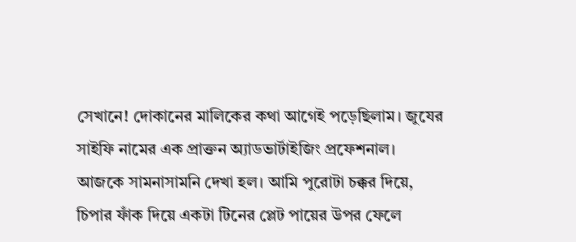সেখানে! দোকানের মালিকের কথা আগেই পড়েছিলাম। জুযের সাইফি নামের এক প্রাক্তন অ্যাডভার্টাইজিং প্রফেশনাল। আজকে সামনাসামনি দেখা হল। আমি পুরোটা চক্কর দিয়ে, চিপার ফাঁক দিয়ে একটা টিনের প্লেট পায়ের উপর ফেলে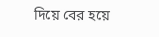দিয়ে বের হয়ে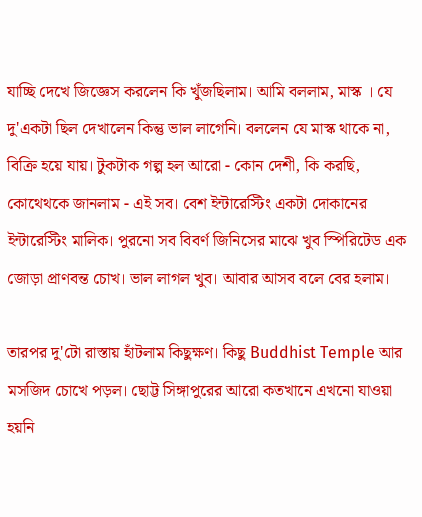যাচ্ছি দেখে জিজ্ঞেস করলেন কি খুঁজছিলাম। আমি বললাম, মাস্ক । যে দু'একটা ছিল দেখালেন কিন্তু ভাল লাগেনি। বললেন যে মাস্ক থাকে না, বিক্রি হয়ে যায়। টুকটাক গল্প হল আরো - কোন দেশী, কি করছি, কোথেথকে জানলাম - এই সব। বেশ ইন্টারেস্টিং একটা দোকানের ইন্টারেস্টিং মালিক। পুরনো সব বিবর্ণ জিনিসের মাঝে খুব স্পিরিটেড এক জোড়া প্রাণবন্ত চোখ। ভাল লাগল খুব। আবার আসব বলে বের হলাম।

তারপর দু'টো রাস্তায় হাঁটলাম কিছুক্ষণ। কিছু Buddhist Temple আর মসজিদ চোখে পড়ল। ছোট্ট সিঙ্গাপুরের আরো কতখানে এখনো যাওয়া হয়নি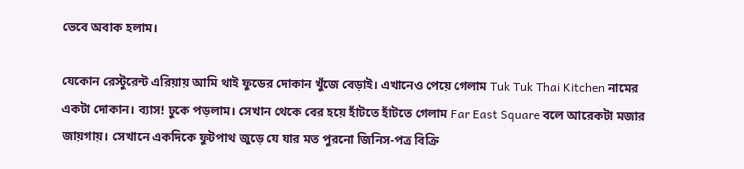ভেবে অবাক হলাম।

যেকোন রেস্টুরেন্ট এরিয়ায় আমি থাই ফুডের দোকান খুঁজে বেড়াই। এখানেও পেয়ে গেলাম Tuk Tuk Thai Kitchen নামের একটা দোকান। ব্যাস! ঢুকে পড়লাম। সেখান থেকে বের হয়ে হাঁটতে হাঁটতে গেলাম Far East Square বলে আরেকটা মজার জায়গায়। সেখানে একদিকে ফুটপাথ জুড়ে যে যার মত পুরনো জিনিস-পত্র বিক্রি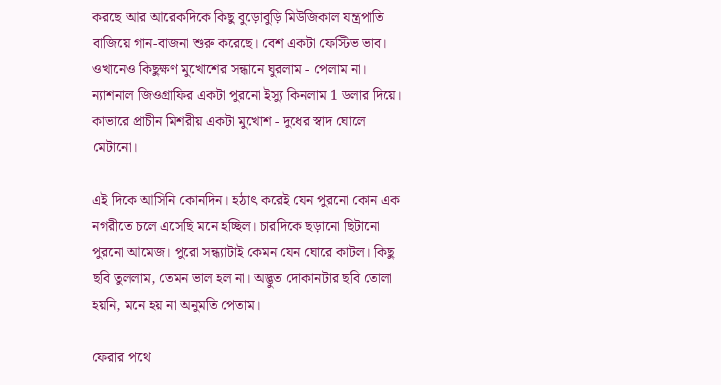করছে আর আরেকদিকে কিছু বুড়োবুড়ি মিউজিকাল যন্ত্রপাতি বাজিয়ে গান-বাজনা শুরু করেছে। বেশ একটা ফেস্টিভ ভাব। ওখানেও কিছুক্ষণ মুখোশের সন্ধানে ঘুরলাম - পেলাম না। ন্যাশনাল জিওগ্রাফির একটা পুরনো ইস্যু কিনলাম 1 ডলার দিয়ে। কাভারে প্রাচীন মিশরীয় একটা মুখোশ - দুধের স্বাদ ঘোলে মেটানো।

এই দিকে আসিনি কোনদিন। হঠাৎ করেই যেন পুরনো কোন এক নগরীতে চলে এসেছি মনে হচ্ছিল। চারদিকে ছড়ানো ছিটানো পুরনো আমেজ। পুরো সন্ধ্যাটাই কেমন যেন ঘোরে কাটল। কিছু ছবি তুললাম, তেমন ভাল হল না। অদ্ভুত দোকানটার ছবি তোলা হয়নি, মনে হয় না অনুমতি পেতাম।

ফেরার পথে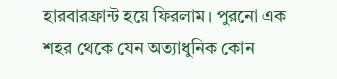হারবারফ্রান্ট হয়ে ফিরলাম। পুরনো এক শহর থেকে যেন অত্যাধুনিক কোন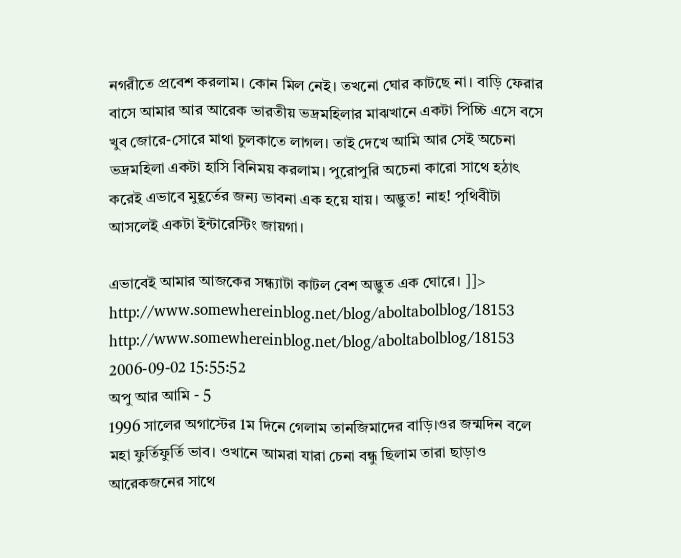নগরীতে প্রবেশ করলাম। কোন মিল নেই। তখনো ঘোর কাটছে না। বাড়ি ফেরার বাসে আমার আর আরেক ভারতীয় ভদ্রমহিলার মাঝখানে একটা পিচ্চি এসে বসে খুব জোরে-সোরে মাথা চুলকাতে লাগল। তাই দেখে আমি আর সেই অচেনা ভদ্রমহিলা একটা হাসি বিনিময় করলাম। পুরোপুরি অচেনা কারো সাথে হঠাৎ করেই এভাবে মুহূর্তের জন্য ভাবনা এক হয়ে যায়। অদ্ভুত! নাহ! পৃথিবীটা আসলেই একটা ইন্টারেস্টিং জায়গা।

এভাবেই আমার আজকের সন্ধ্যাটা কাটল বেশ অদ্ভুত এক ঘোরে। ]]>
http://www.somewhereinblog.net/blog/aboltabolblog/18153 http://www.somewhereinblog.net/blog/aboltabolblog/18153 2006-09-02 15:55:52
অপু আর আমি - 5
1996 সালের অগাস্টের 1ম দিনে গেলাম তানজিমাদের বাড়ি।ওর জন্মদিন বলে মহা ফুর্তিফুর্তি ভাব। ওখানে আমরা যারা চেনা বন্ধু ছিলাম তারা ছাড়াও আরেকজনের সাথে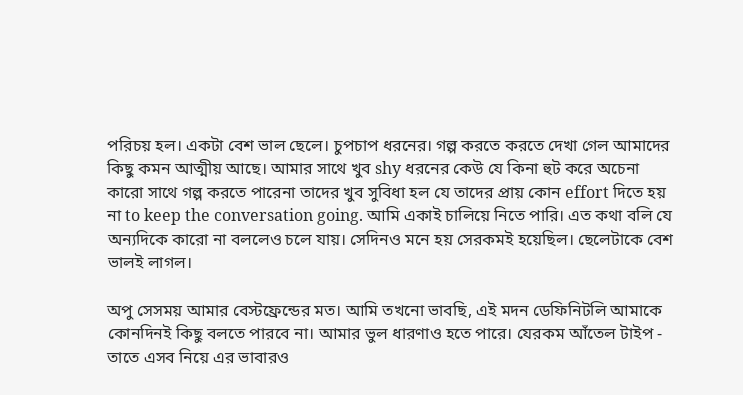পরিচয় হল। একটা বেশ ভাল ছেলে। চুপচাপ ধরনের। গল্প করতে করতে দেখা গেল আমাদের কিছু কমন আত্মীয় আছে। আমার সাথে খুব shy ধরনের কেউ যে কিনা হুট করে অচেনা কারো সাথে গল্প করতে পারেনা তাদের খুব সুবিধা হল যে তাদের প্রায় কোন effort দিতে হয় না to keep the conversation going. আমি একাই চালিয়ে নিতে পারি। এত কথা বলি যে অন্যদিকে কারো না বললেও চলে যায়। সেদিনও মনে হয় সেরকমই হয়েছিল। ছেলেটাকে বেশ ভালই লাগল।

অপু সেসময় আমার বেস্টফ্রেন্ডের মত। আমি তখনো ভাবছি, এই মদন ডেফিনিটলি আমাকে কোনদিনই কিছু বলতে পারবে না। আমার ভুল ধারণাও হতে পারে। যেরকম আঁতেল টাইপ - তাতে এসব নিয়ে এর ভাবারও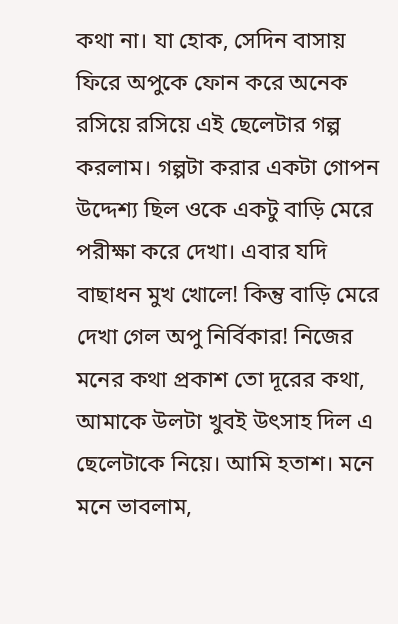কথা না। যা হোক, সেদিন বাসায় ফিরে অপুকে ফোন করে অনেক রসিয়ে রসিয়ে এই ছেলেটার গল্প করলাম। গল্পটা করার একটা গোপন উদ্দেশ্য ছিল ওকে একটু বাড়ি মেরে পরীক্ষা করে দেখা। এবার যদি বাছাধন মুখ খোলে! কিন্তু বাড়ি মেরে দেখা গেল অপু নির্বিকার! নিজের মনের কথা প্রকাশ তো দূরের কথা, আমাকে উলটা খুবই উৎসাহ দিল এ ছেলেটাকে নিয়ে। আমি হতাশ। মনে মনে ভাবলাম,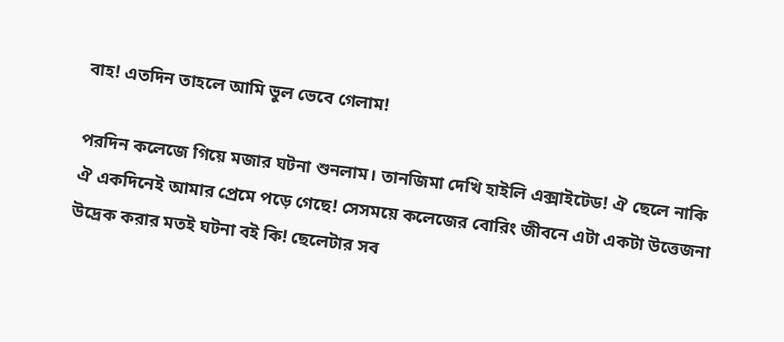বাহ! এতদিন তাহলে আমি ভুল ভেবে গেলাম!

পরদিন কলেজে গিয়ে মজার ঘটনা শুনলাম। তানজিমা দেখি হাইলি এক্সাইটেড! ঐ ছেলে নাকি ঐ একদিনেই আমার প্রেমে পড়ে গেছে! সেসময়ে কলেজের বোরিং জীবনে এটা একটা উত্তেজনা উদ্রেক করার মতই ঘটনা বই কি! ছেলেটার সব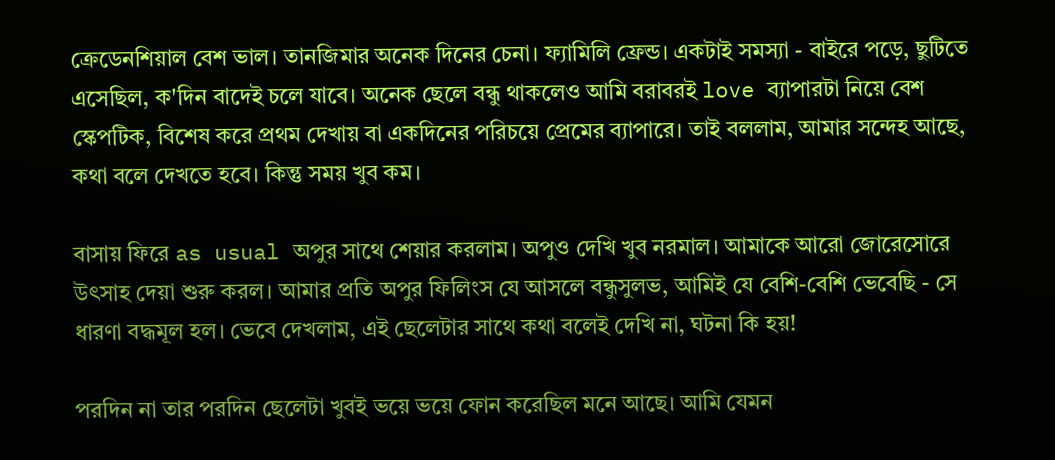ক্রেডেনশিয়াল বেশ ভাল। তানজিমার অনেক দিনের চেনা। ফ্যামিলি ফ্রেন্ড। একটাই সমস্যা - বাইরে পড়ে, ছুটিতে এসেছিল, ক'দিন বাদেই চলে যাবে। অনেক ছেলে বন্ধু থাকলেও আমি বরাবরই love ব্যাপারটা নিয়ে বেশ স্কেপটিক, বিশেষ করে প্রথম দেখায় বা একদিনের পরিচয়ে প্রেমের ব্যাপারে। তাই বললাম, আমার সন্দেহ আছে, কথা বলে দেখতে হবে। কিন্তু সময় খুব কম।

বাসায় ফিরে as usual অপুর সাথে শেয়ার করলাম। অপুও দেখি খুব নরমাল। আমাকে আরো জোরেসোরে উৎসাহ দেয়া শুরু করল। আমার প্রতি অপুর ফিলিংস যে আসলে বন্ধুসুলভ, আমিই যে বেশি-বেশি ভেবেছি - সে ধারণা বদ্ধমূল হল। ভেবে দেখলাম, এই ছেলেটার সাথে কথা বলেই দেখি না, ঘটনা কি হয়!

পরদিন না তার পরদিন ছেলেটা খুবই ভয়ে ভয়ে ফোন করেছিল মনে আছে। আমি যেমন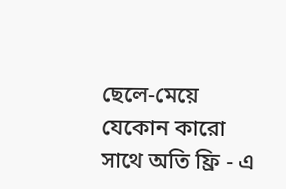ছেলে-মেয়ে যেকোন কারো সাথে অতি ফ্রি - এ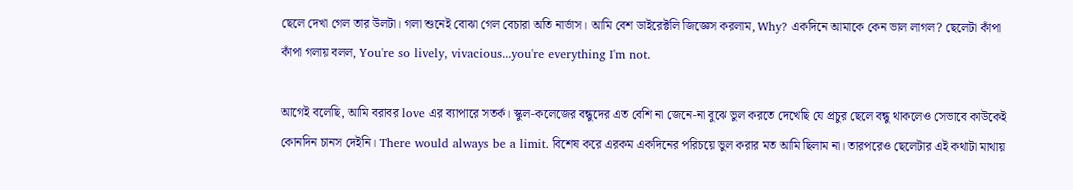ছেলে দেখা গেল তার উলটা। গলা শুনেই বোঝা গেল বেচারা অতি নার্ভাস। আমি বেশ ডাইরেক্টলি জিজ্ঞেস করলাম, Why? একদিনে আমাকে কেন ভাল লাগল? ছেলেটা কাঁপা কাঁপা গলায় বলল, You're so lively, vivacious...you're everything I'm not.

আগেই বলেছি, আমি বরাবর love এর ব্যাপারে সতর্ক। স্কুল-কলেজের বন্ধুদের এত বেশি না জেনে-না বুঝে ভুল করতে দেখেছি যে প্রচুর ছেলে বন্ধু থাকলেও সেভাবে কাউকেই কোনদিন চানস দেইনি। There would always be a limit. বিশেষ করে এরকম একদিনের পরিচয়ে ভুল করার মত আমি ছিলাম না। তারপরেও ছেলেটার এই কথাটা মাথায়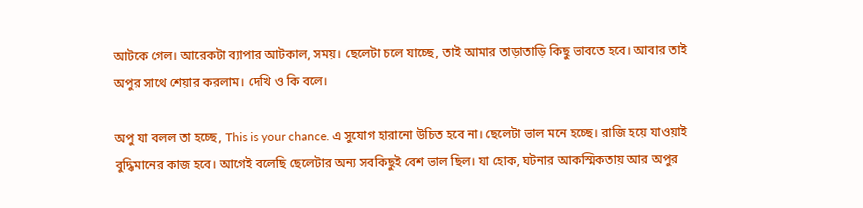আটকে গেল। আরেকটা ব্যাপার আটকাল, সময়। ছেলেটা চলে যাচ্ছে, তাই আমার তাড়াতাড়ি কিছু ভাবতে হবে। আবার তাই অপুর সাথে শেয়ার করলাম। দেখি ও কি বলে।

অপু যা বলল তা হচ্ছে, This is your chance. এ সুযোগ হারানো উচিত হবে না। ছেলেটা ভাল মনে হচ্ছে। রাজি হয়ে যাওয়াই বুদ্ধিমানের কাজ হবে। আগেই বলেছি ছেলেটার অন্য সবকিছুই বেশ ভাল ছিল। যা হোক, ঘটনার আকস্মিকতায় আর অপুর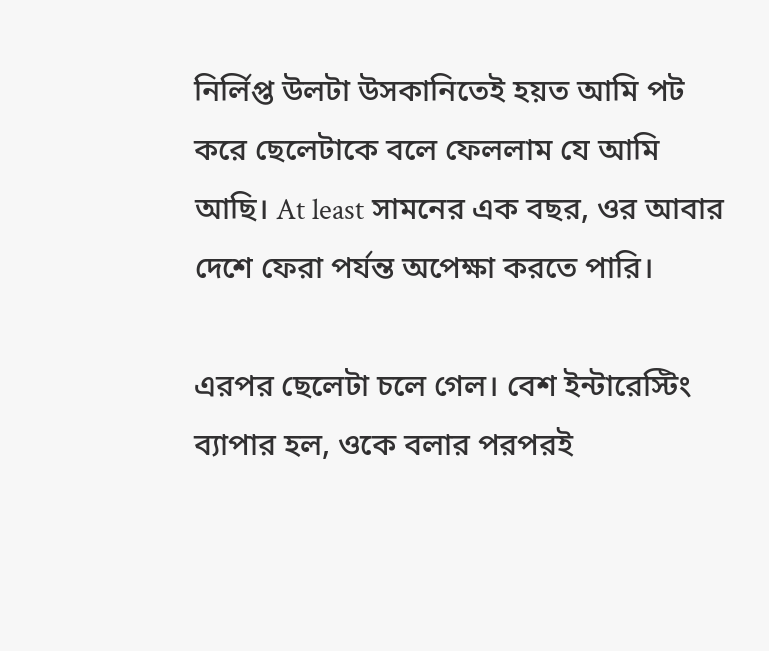নির্লিপ্ত উলটা উসকানিতেই হয়ত আমি পট করে ছেলেটাকে বলে ফেললাম যে আমি আছি। At least সামনের এক বছর, ওর আবার দেশে ফেরা পর্যন্ত অপেক্ষা করতে পারি।

এরপর ছেলেটা চলে গেল। বেশ ইন্টারেস্টিং ব্যাপার হল, ওকে বলার পরপরই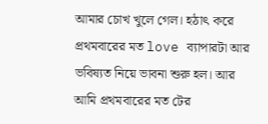আমার চোখ খুলে গেল। হঠাৎ করে প্রথমবারের মত love ব্যাপারটা আর ভবিষ্যত নিয়ে ভাবনা শুরু হল। আর আমি প্রথমবারের মত টের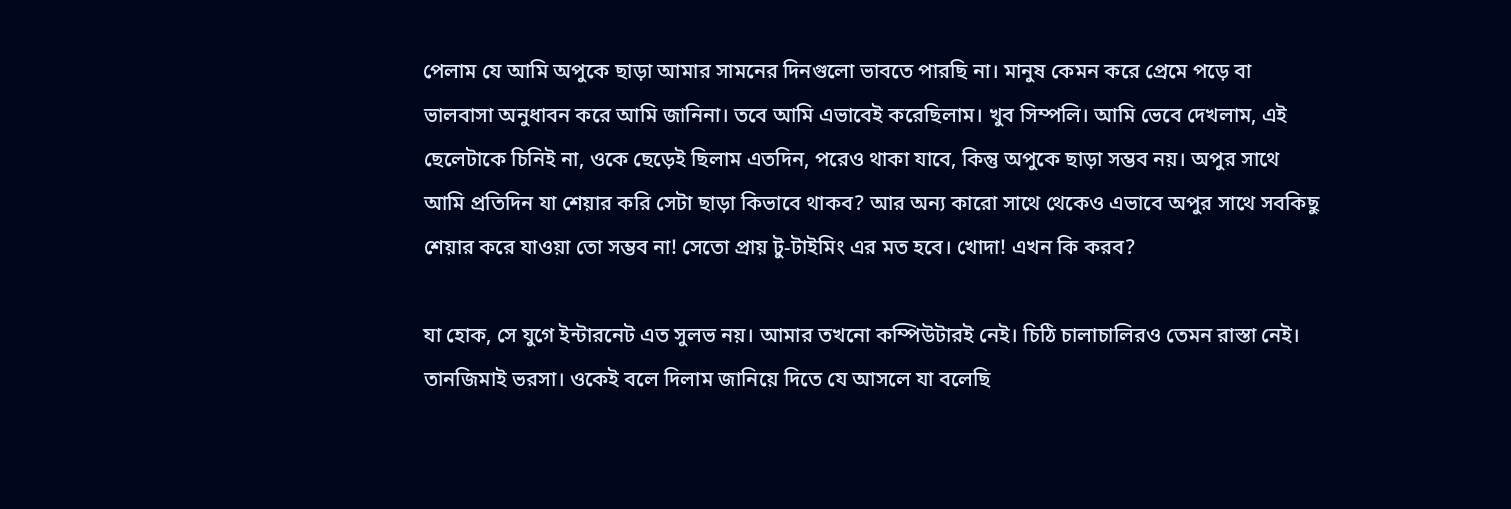পেলাম যে আমি অপুকে ছাড়া আমার সামনের দিনগুলো ভাবতে পারছি না। মানুষ কেমন করে প্রেমে পড়ে বা ভালবাসা অনুধাবন করে আমি জানিনা। তবে আমি এভাবেই করেছিলাম। খুব সিম্পলি। আমি ভেবে দেখলাম, এই ছেলেটাকে চিনিই না, ওকে ছেড়েই ছিলাম এতদিন, পরেও থাকা যাবে, কিন্তু অপুকে ছাড়া সম্ভব নয়। অপুর সাথে আমি প্রতিদিন যা শেয়ার করি সেটা ছাড়া কিভাবে থাকব? আর অন্য কারো সাথে থেকেও এভাবে অপুর সাথে সবকিছু শেয়ার করে যাওয়া তো সম্ভব না! সেতো প্রায় টু-টাইমিং এর মত হবে। খোদা! এখন কি করব?

যা হোক, সে যুগে ইন্টারনেট এত সুলভ নয়। আমার তখনো কম্পিউটারই নেই। চিঠি চালাচালিরও তেমন রাস্তা নেই। তানজিমাই ভরসা। ওকেই বলে দিলাম জানিয়ে দিতে যে আসলে যা বলেছি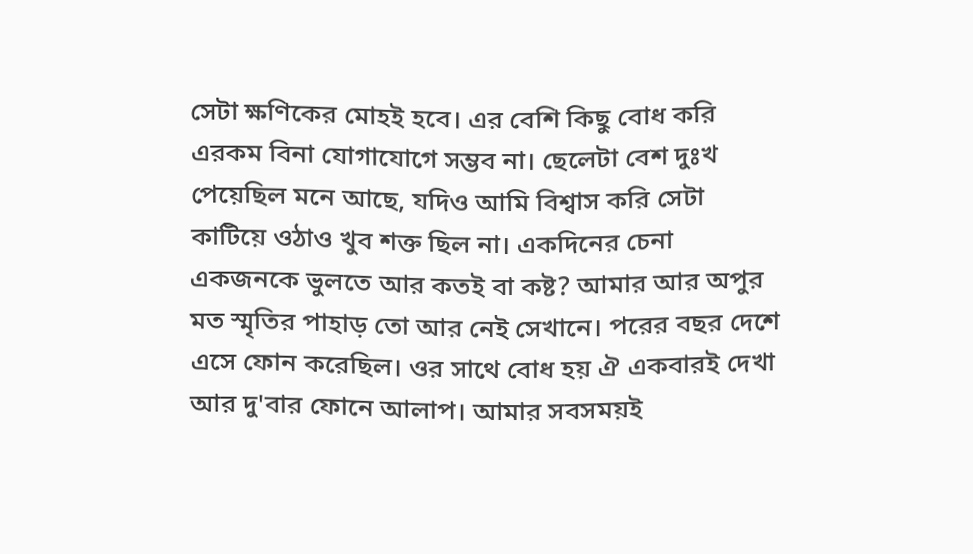সেটা ক্ষণিকের মোহই হবে। এর বেশি কিছু বোধ করি এরকম বিনা যোগাযোগে সম্ভব না। ছেলেটা বেশ দুঃখ পেয়েছিল মনে আছে, যদিও আমি বিশ্বাস করি সেটা কাটিয়ে ওঠাও খুব শক্ত ছিল না। একদিনের চেনা একজনকে ভুলতে আর কতই বা কষ্ট? আমার আর অপুর মত স্মৃতির পাহাড় তো আর নেই সেখানে। পরের বছর দেশে এসে ফোন করেছিল। ওর সাথে বোধ হয় ঐ একবারই দেখা আর দু'বার ফোনে আলাপ। আমার সবসময়ই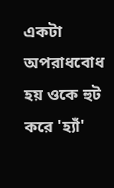একটা অপরাধবোধ হয় ওকে হুট করে 'হ্যাঁ'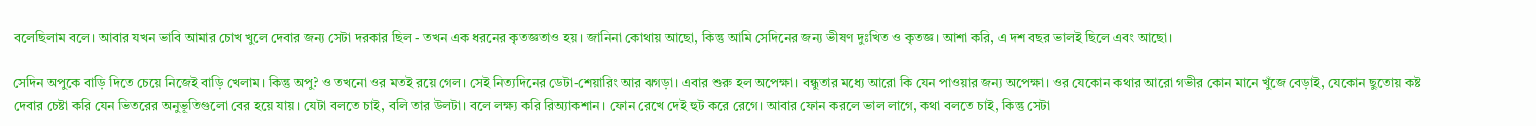বলেছিলাম বলে। আবার যখন ভাবি আমার চোখ খুলে দেবার জন্য সেটা দরকার ছিল - তখন এক ধরনের কৃতজ্ঞতাও হয়। জানিনা কোথায় আছো, কিন্তু আমি সেদিনের জন্য ভীষণ দুঃখিত ও কৃতজ্ঞ। আশা করি, এ দশ বছর ভালই ছিলে এবং আছো।

সেদিন অপুকে বাড়ি দিতে চেয়ে নিজেই বাড়ি খেলাম। কিন্তু অপু? ও তখনো ওর মতই রয়ে গেল। সেই নিত্যদিনের ডেটা-শেয়ারিং আর ঝগড়া। এবার শুরু হল অপেক্ষা। বন্ধুতার মধ্যে আরো কি যেন পাওয়ার জন্য অপেক্ষা। ওর যেকোন কথার আরো গভীর কোন মানে খুঁজে বেড়াই, যেকোন ছুতোয় কষ্ট দেবার চেষ্টা করি যেন ভিতরের অনুভূতিগুলো বের হয়ে যায়। যেটা বলতে চাই, বলি তার উলটা। বলে লক্ষ্য করি রিঅ্যাকশান। ফোন রেখে দেই হুট করে রেগে। আবার ফোন করলে ভাল লাগে, কথা বলতে চাই, কিন্তু সেটা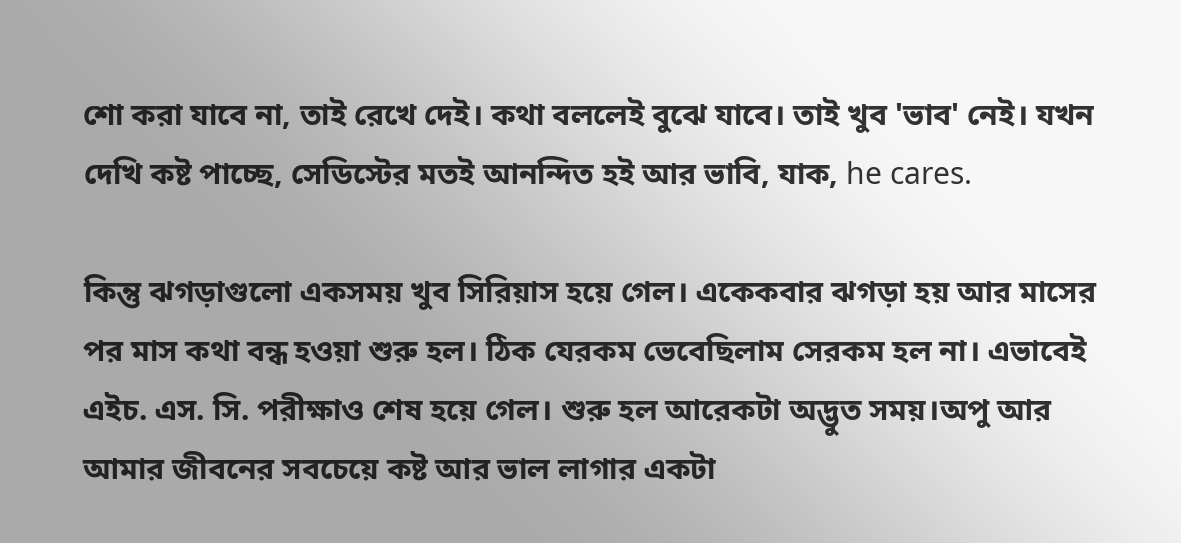শো করা যাবে না, তাই রেখে দেই। কথা বললেই বুঝে যাবে। তাই খুব 'ভাব' নেই। যখন দেখি কষ্ট পাচ্ছে, সেডিস্টের মতই আনন্দিত হই আর ভাবি, যাক, he cares.

কিন্তু ঝগড়াগুলো একসময় খুব সিরিয়াস হয়ে গেল। একেকবার ঝগড়া হয় আর মাসের পর মাস কথা বন্ধ হওয়া শুরু হল। ঠিক যেরকম ভেবেছিলাম সেরকম হল না। এভাবেই এইচ. এস. সি. পরীক্ষাও শেষ হয়ে গেল। শুরু হল আরেকটা অদ্ভুত সময়।অপু আর আমার জীবনের সবচেয়ে কষ্ট আর ভাল লাগার একটা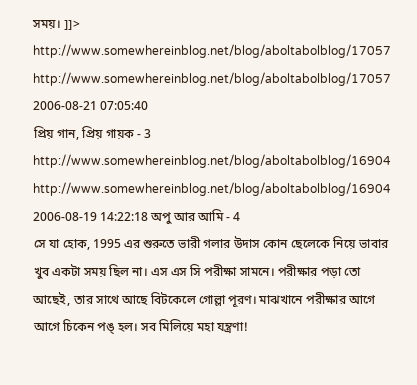সময়। ]]>
http://www.somewhereinblog.net/blog/aboltabolblog/17057 http://www.somewhereinblog.net/blog/aboltabolblog/17057 2006-08-21 07:05:40
প্রিয় গান, প্রিয় গায়ক - 3 http://www.somewhereinblog.net/blog/aboltabolblog/16904 http://www.somewhereinblog.net/blog/aboltabolblog/16904 2006-08-19 14:22:18 অপু আর আমি - 4
সে যা হোক, 1995 এর শুরুতে ভারী গলার উদাস কোন ছেলেকে নিয়ে ভাবার খুব একটা সময় ছিল না। এস এস সি পরীক্ষা সামনে। পরীক্ষার পড়া তো আছেই, তার সাথে আছে বিটকেলে গোল্লা পূরণ। মাঝখানে পরীক্ষার আগে আগে চিকেন পঙ্ হল। সব মিলিয়ে মহা যন্ত্রণা!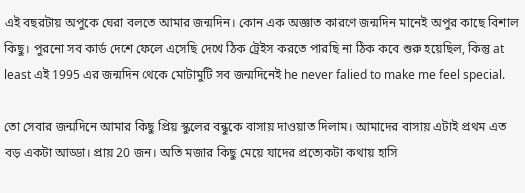এই বছরটায় অপুকে ঘেরা বলতে আমার জন্মদিন। কোন এক অজ্ঞাত কারণে জন্মদিন মানেই অপুর কাছে বিশাল কিছু। পুরনো সব কার্ড দেশে ফেলে এসেছি দেখে ঠিক ট্রেইস করতে পারছি না ঠিক কবে শুরু হয়েছিল, কিন্তু at least এই 1995 এর জন্মদিন থেকে মোটামুটি সব জন্মদিনেই he never falied to make me feel special.

তো সেবার জন্মদিনে আমার কিছু প্রিয় স্কুলের বন্ধুকে বাসায় দাওয়াত দিলাম। আমাদের বাসায় এটাই প্রথম এত বড় একটা আড্ডা। প্রায় 20 জন। অতি মজার কিছু মেয়ে যাদের প্রত্যেকটা কথায় হাসি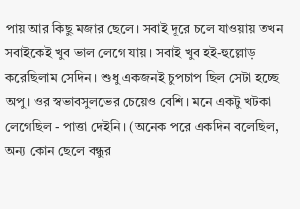পায় আর কিছু মজার ছেলে। সবাই দূরে চলে যাওয়ায় তখন সবাইকেই খুব ভাল লেগে যায়। সবাই খুব হই-হুল্লোড় করেছিলাম সেদিন। শুধু একজনই চুপচাপ ছিল সেটা হচ্ছে অপু। ওর স্বভাবসুলভের চেয়েও বেশি। মনে একটু খটকা লেগেছিল - পাত্তা দেইনি। (অনেক পরে একদিন বলেছিল, অন্য কোন ছেলে বন্ধুর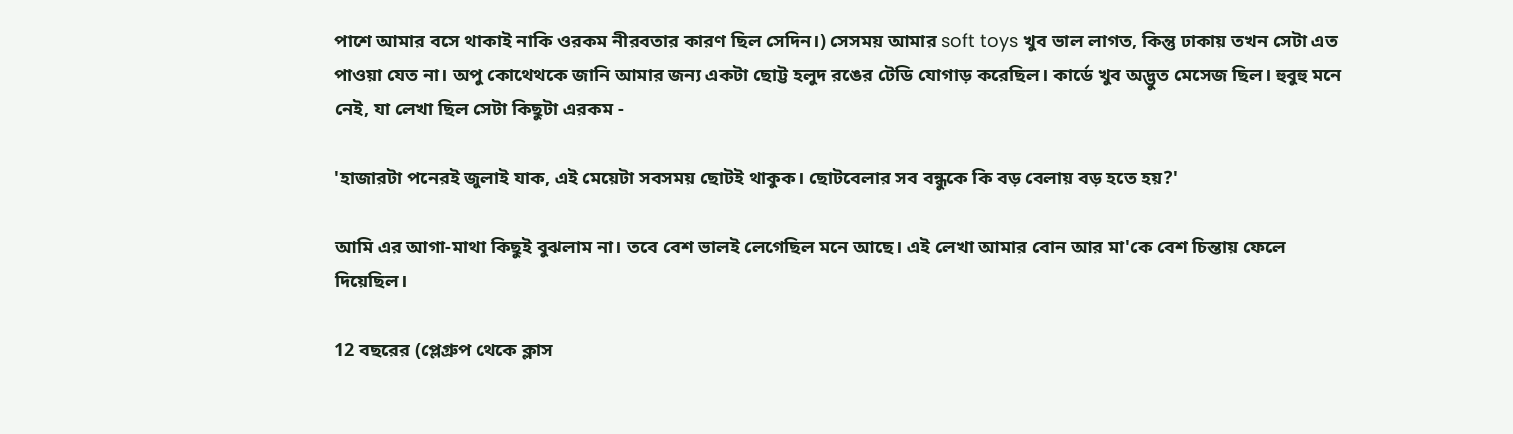পাশে আমার বসে থাকাই নাকি ওরকম নীরবতার কারণ ছিল সেদিন।) সেসময় আমার soft toys খুব ভাল লাগত, কিন্তু ঢাকায় তখন সেটা এত পাওয়া যেত না। অপু কোথেথকে জানি আমার জন্য একটা ছোট্ট হলুদ রঙের টেডি যোগাড় করেছিল। কার্ডে খুব অদ্ভুত মেসেজ ছিল। হুবুহু মনে নেই, যা লেখা ছিল সেটা কিছুটা এরকম -

'হাজারটা পনেরই জুলাই যাক, এই মেয়েটা সবসময় ছোটই থাকুক। ছোটবেলার সব বন্ধুকে কি বড় বেলায় বড় হতে হয়?'

আমি এর আগা-মাথা কিছুই বুঝলাম না। তবে বেশ ভালই লেগেছিল মনে আছে। এই লেখা আমার বোন আর মা'কে বেশ চিন্তায় ফেলে দিয়েছিল।

12 বছরের (প্লেগ্রুপ থেকে ক্লাস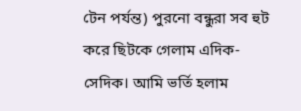টেন পর্যন্ত) পুরনো বন্ধুরা সব হুট করে ছিটকে গেলাম এদিক-সেদিক। আমি ভর্তি হলাম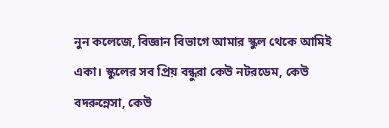নুন কলেজে, বিজ্ঞান বিভাগে আমার স্কুল থেকে আমিই একা। স্কুলের সব প্রিয় বন্ধুরা কেউ নটরডেম, কেউ বদরুন্নেসা, কেউ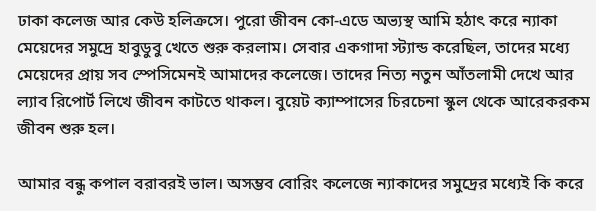ঢাকা কলেজ আর কেউ হলিক্রসে। পুরো জীবন কো-এডে অভ্যস্থ আমি হঠাৎ করে ন্যাকা মেয়েদের সমুদ্রে হাবুডুবু খেতে শুরু করলাম। সেবার একগাদা স্ট্যান্ড করেছিল, তাদের মধ্যে মেয়েদের প্রায় সব স্পেসিমেনই আমাদের কলেজে। তাদের নিত্য নতুন আঁতলামী দেখে আর ল্যাব রিপোর্ট লিখে জীবন কাটতে থাকল। বুয়েট ক্যাম্পাসের চিরচেনা স্কুল থেকে আরেকরকম জীবন শুরু হল।

আমার বন্ধু কপাল বরাবরই ভাল। অসম্ভব বোরিং কলেজে ন্যাকাদের সমুদ্রের মধ্যেই কি করে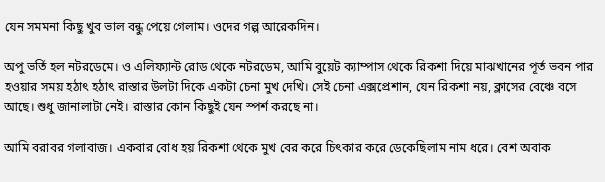যেন সমমনা কিছু খুব ভাল বন্ধু পেয়ে গেলাম। ওদের গল্প আরেকদিন।

অপু ভর্তি হল নটরডেমে। ও এলিফ্যান্ট রোড থেকে নটরডেম, আমি বুয়েট ক্যাম্পাস থেকে রিকশা দিয়ে মাঝখানের পূর্ত ভবন পার হওয়ার সময় হঠাৎ হঠাৎ রাস্তার উলটা দিকে একটা চেনা মুখ দেখি। সেই চেনা এক্সপ্রেশান, যেন রিকশা নয়, ক্লাসের বেঞ্চে বসে আছে। শুধু জানালাটা নেই। রাস্তার কোন কিছুই যেন স্পর্শ করছে না।

আমি বরাবর গলাবাজ। একবার বোধ হয় রিকশা থেকে মুখ বের করে চিৎকার করে ডেকেছিলাম নাম ধরে। বেশ অবাক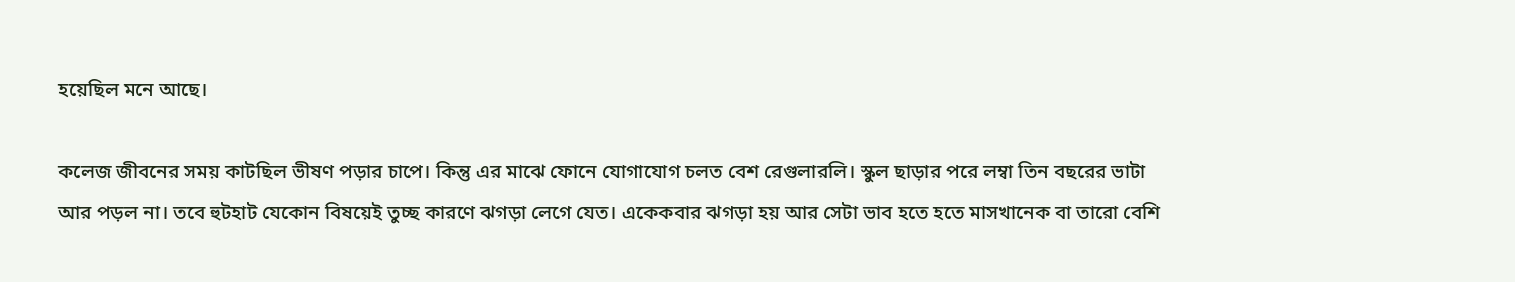হয়েছিল মনে আছে।

কলেজ জীবনের সময় কাটছিল ভীষণ পড়ার চাপে। কিন্তু এর মাঝে ফোনে যোগাযোগ চলত বেশ রেগুলারলি। স্কুল ছাড়ার পরে লম্বা তিন বছরের ভাটা আর পড়ল না। তবে হুটহাট যেকোন বিষয়েই তুচ্ছ কারণে ঝগড়া লেগে যেত। একেকবার ঝগড়া হয় আর সেটা ভাব হতে হতে মাসখানেক বা তারো বেশি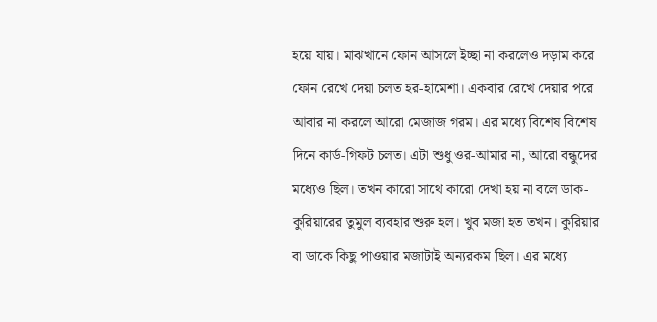হয়ে যায়। মাঝখানে ফোন আসলে ইচ্ছা না করলেও দড়াম করে ফোন রেখে দেয়া চলত হর-হামেশা। একবার রেখে দেয়ার পরে আবার না করলে আরো মেজাজ গরম। এর মধ্যে বিশেষ বিশেষ দিনে কার্ড-গিফট চলত। এটা শুধু ওর-আমার না, আরো বন্ধুদের মধ্যেও ছিল। তখন কারো সাথে কারো দেখা হয় না বলে ডাক-কুরিয়ারের তুমুল ব্যবহার শুরু হল। খুব মজা হত তখন। কুরিয়ার বা ডাকে কিছু পাওয়ার মজাটাই অন্যরকম ছিল। এর মধ্যে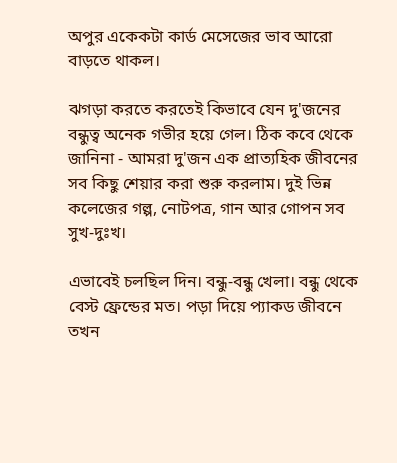অপুর একেকটা কার্ড মেসেজের ভাব আরো বাড়তে থাকল।

ঝগড়া করতে করতেই কিভাবে যেন দু'জনের বন্ধুত্ব অনেক গভীর হয়ে গেল। ঠিক কবে থেকে জানিনা - আমরা দু'জন এক প্রাত্যহিক জীবনের সব কিছু শেয়ার করা শুরু করলাম। দুই ভিন্ন কলেজের গল্প, নোটপত্র, গান আর গোপন সব সুখ-দুঃখ।

এভাবেই চলছিল দিন। বন্ধু-বন্ধু খেলা। বন্ধু থেকে বেস্ট ফ্রেন্ডের মত। পড়া দিয়ে প্যাকড জীবনে তখন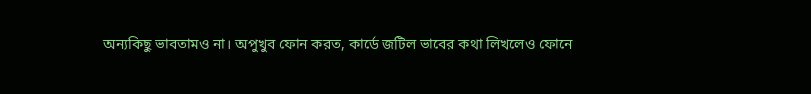অন্যকিছু ভাবতামও না। অপুখুব ফোন করত, কার্ডে জটিল ভাবের কথা লিখলেও ফোনে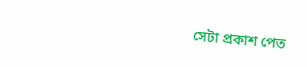সেটা প্রকাশ পেত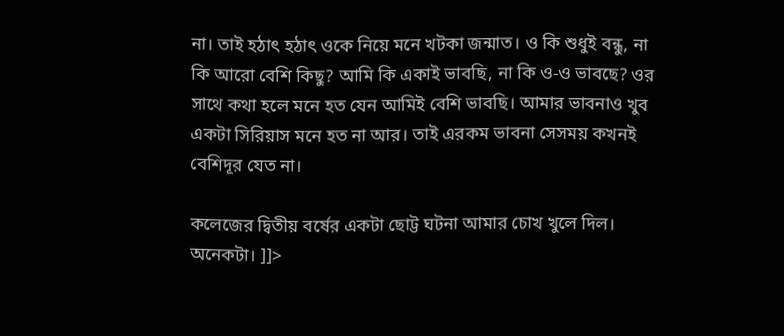না। তাই হঠাৎ হঠাৎ ওকে নিয়ে মনে খটকা জন্মাত। ও কি শুধুই বন্ধু, না কি আরো বেশি কিছু? আমি কি একাই ভাবছি, না কি ও-ও ভাবছে? ওর সাথে কথা হলে মনে হত যেন আমিই বেশি ভাবছি। আমার ভাবনাও খুব একটা সিরিয়াস মনে হত না আর। তাই এরকম ভাবনা সেসময় কখনই বেশিদূর যেত না।

কলেজের দ্বিতীয় বর্ষের একটা ছোট্ট ঘটনা আমার চোখ খুলে দিল। অনেকটা। ]]>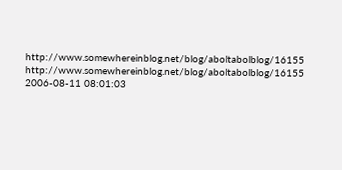http://www.somewhereinblog.net/blog/aboltabolblog/16155 http://www.somewhereinblog.net/blog/aboltabolblog/16155 2006-08-11 08:01:03